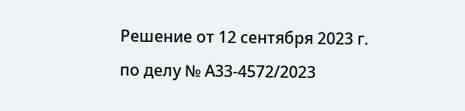Решение от 12 сентября 2023 г. по делу № А33-4572/2023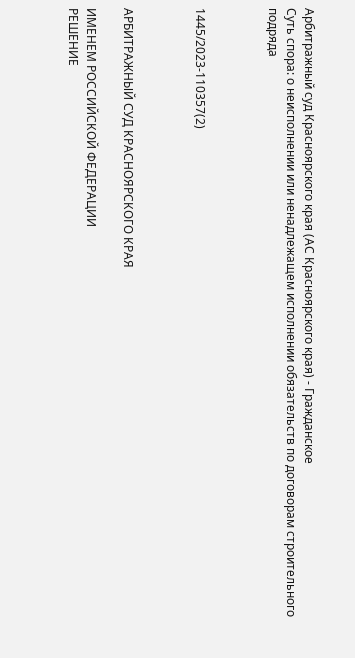Арбитражный суд Красноярского края (АС Красноярского края) - Гражданское
Суть спора: о неисполнении или ненадлежащем исполнении обязательств по договорам строительного подряда



1445/2023-110357(2)



АРБИТРАЖНЫЙ СУД КРАСНОЯРСКОГО КРАЯ

ИМЕНЕМ РОССИЙСКОЙ ФЕДЕРАЦИИ
РЕШЕНИЕ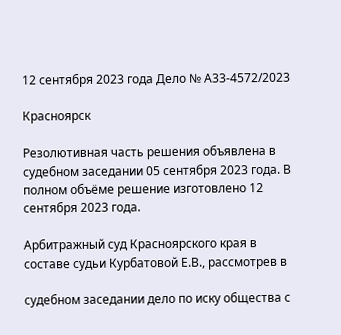12 сентября 2023 года Дело № А33-4572/2023

Красноярск

Резолютивная часть решения объявлена в судебном заседании 05 сентября 2023 года. В полном объёме решение изготовлено 12 сентября 2023 года.

Арбитражный суд Красноярского края в составе судьи Курбатовой Е.В., рассмотрев в

судебном заседании дело по иску общества с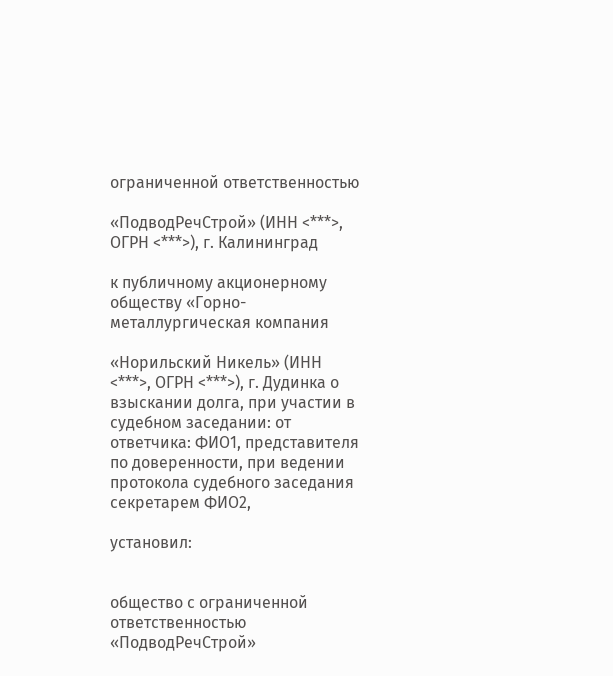ограниченной ответственностью

«ПодводРечСтрой» (ИНН <***>, ОГРН <***>), г. Калининград

к публичному акционерному обществу «Горно-металлургическая компания

«Норильский Никель» (ИНН <***>, ОГРН <***>), г. Дудинка о взыскании долга, при участии в судебном заседании: от ответчика: ФИО1, представителя по доверенности, при ведении протокола судебного заседания секретарем ФИО2,

установил:


общество с ограниченной ответственностью «ПодводРечСтрой»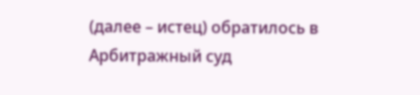(далее – истец) обратилось в Арбитражный суд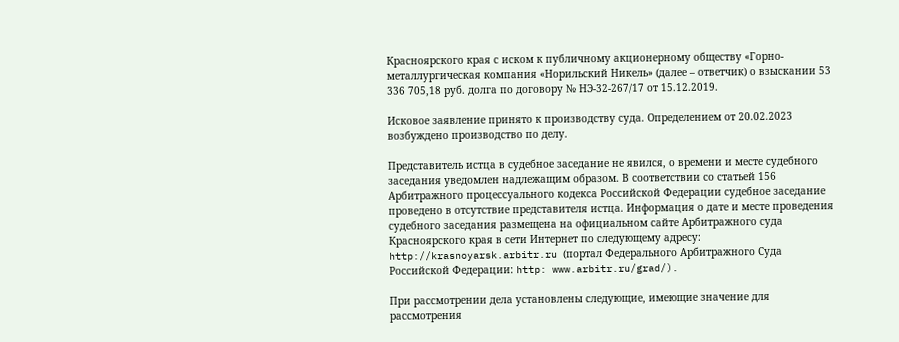Красноярского края с иском к публичному акционерному обществу «Горно-металлургическая компания «Норильский Никель» (далее – ответчик) о взыскании 53 336 705,18 руб. долга по договору № НЭ-32-267/17 от 15.12.2019.

Исковое заявление принято к производству суда. Определением от 20.02.2023 возбуждено производство по делу.

Представитель истца в судебное заседание не явился, о времени и месте судебного заседания уведомлен надлежащим образом. В соответствии со статьей 156 Арбитражного процессуального кодекса Российской Федерации судебное заседание проведено в отсутствие представителя истца. Информация о дате и месте проведения судебного заседания размещена на официальном сайте Арбитражного суда Красноярского края в сети Интернет по следующему адресу: http://krasnoyarsk.arbitr.ru (портал Федерального Арбитражного Суда Российской Федерации: http: www.arbitr.ru/grad/).

При рассмотрении дела установлены следующие, имеющие значение для рассмотрения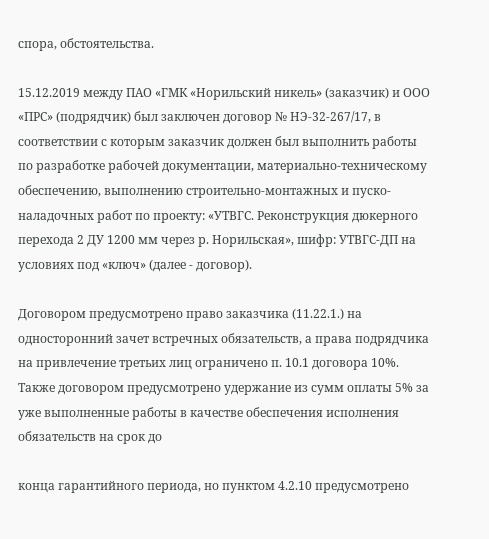спора, обстоятельства.

15.12.2019 между ПАО «ГМК «Норильский никель» (заказчик) и ООО «ПРС» (подрядчик) был заключен договор № НЭ-32-267/17, в соответствии с которым заказчик должен был выполнить работы по разработке рабочей документации, материально-техническому обеспечению, выполнению строительно-монтажных и пуско-наладочных работ по проекту: «УТВГС. Реконструкция дюкерного перехода 2 ДУ 1200 мм через р. Норильская», шифр: УТВГС-ДП на условиях под «ключ» (далее - договор).

Договором предусмотрено право заказчика (11.22.1.) на односторонний зачет встречных обязательств, а права подрядчика на привлечение третьих лиц ограничено п. 10.1 договора 10%. Также договором предусмотрено удержание из сумм оплаты 5% за уже выполненные работы в качестве обеспечения исполнения обязательств на срок до

конца гарантийного периода, но пунктом 4.2.10 предусмотрено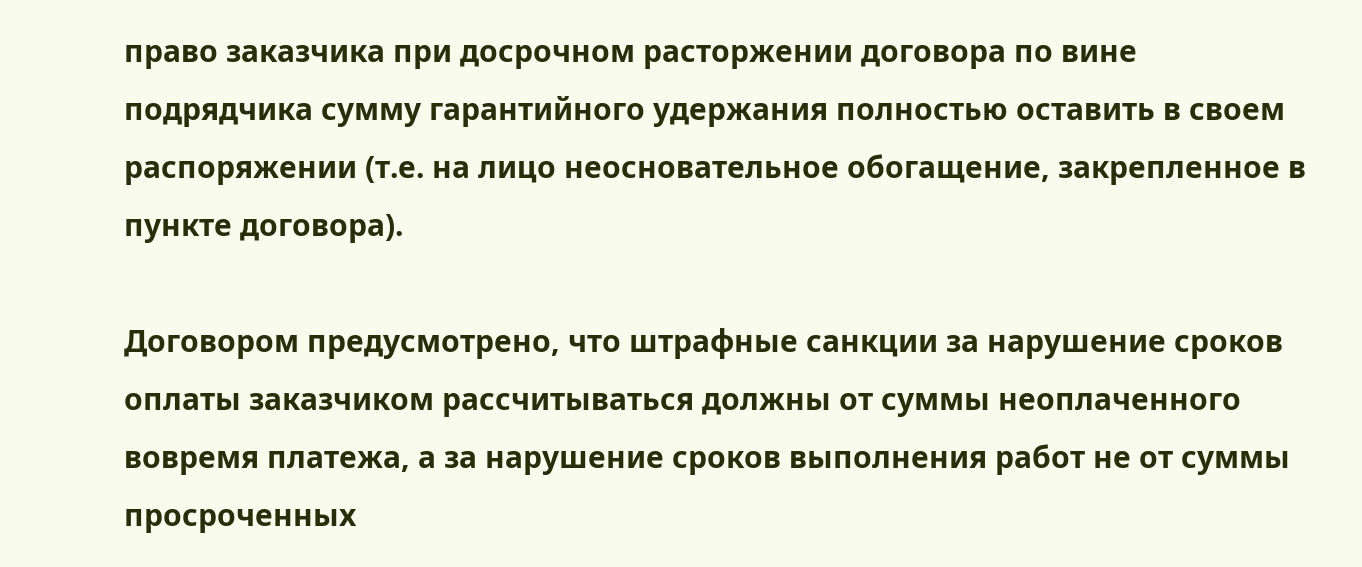право заказчика при досрочном расторжении договора по вине подрядчика сумму гарантийного удержания полностью оставить в своем распоряжении (т.е. на лицо неосновательное обогащение, закрепленное в пункте договора).

Договором предусмотрено, что штрафные санкции за нарушение сроков оплаты заказчиком рассчитываться должны от суммы неоплаченного вовремя платежа, а за нарушение сроков выполнения работ не от суммы просроченных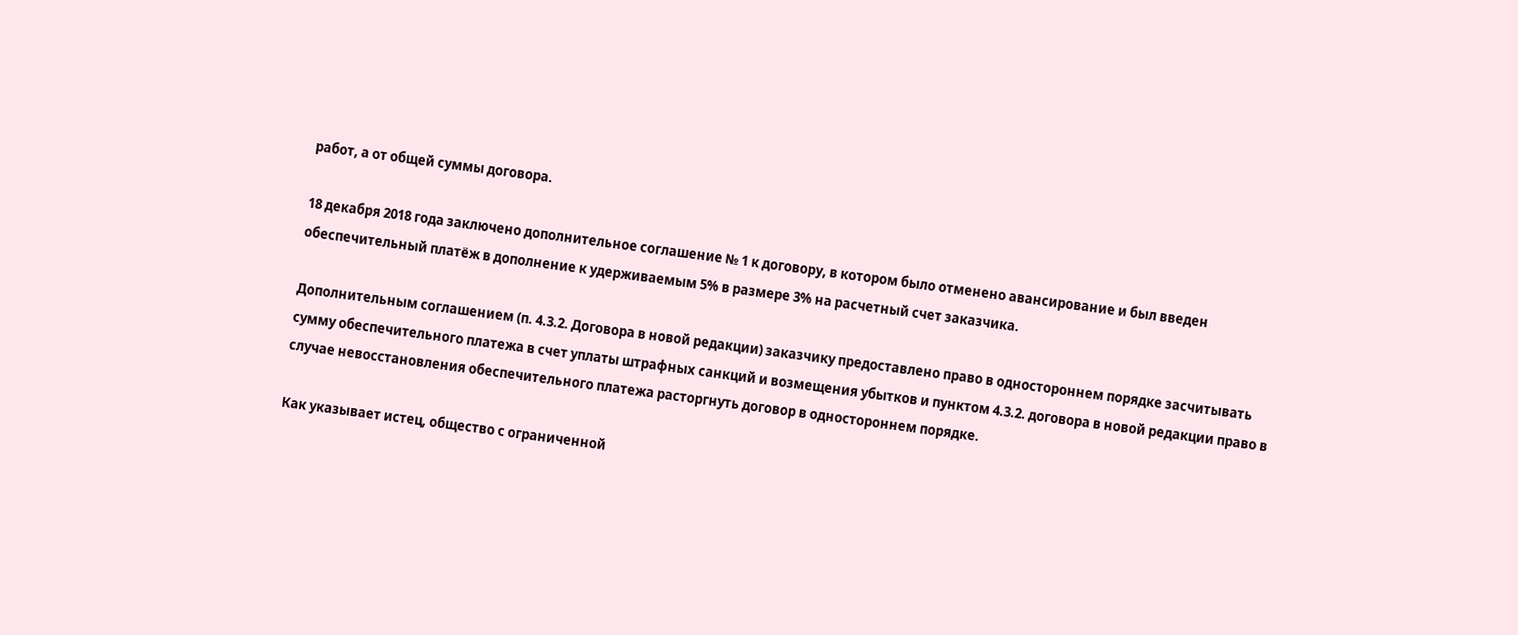работ, а от общей суммы договора.

18 декабря 2018 года заключено дополнительное соглашение № 1 к договору, в котором было отменено авансирование и был введен обеспечительный платёж в дополнение к удерживаемым 5% в размере 3% на расчетный счет заказчика.

Дополнительным соглашением (п. 4.3.2. Договора в новой редакции) заказчику предоставлено право в одностороннем порядке засчитывать сумму обеспечительного платежа в счет уплаты штрафных санкций и возмещения убытков и пунктом 4.3.2. договора в новой редакции право в случае невосстановления обеспечительного платежа расторгнуть договор в одностороннем порядке.

Как указывает истец, общество с ограниченной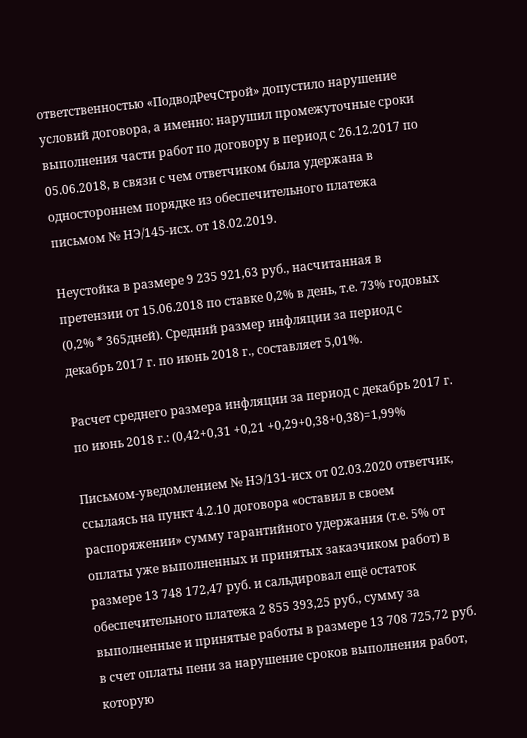ответственностью «ПодводРечСтрой» допустило нарушение условий договора, а именно: нарушил промежуточные сроки выполнения части работ по договору в период с 26.12.2017 по 05.06.2018, в связи с чем ответчиком была удержана в одностороннем порядке из обеспечительного платежа письмом № НЭ/145-исх. от 18.02.2019.

Неустойка в размере 9 235 921,63 руб., насчитанная в претензии от 15.06.2018 по ставке 0,2% в день, т.е. 73% годовых (0,2% * 365дней). Средний размер инфляции за период с декабрь 2017 г. по июнь 2018 г., составляет 5,01%.

Расчет среднего размера инфляции за период с декабрь 2017 г. по июнь 2018 г.: (0,42+0,31 +0,21 +0,29+0,38+0,38)=1,99%

Письмом-уведомлением № НЭ/131-исх от 02.03.2020 ответчик, ссылаясь на пункт 4.2.10 договора «оставил в своем распоряжении» сумму гарантийного удержания (т.е. 5% от оплаты уже выполненных и принятых заказчиком работ) в размере 13 748 172,47 руб. и сальдировал ещё остаток обеспечительного платежа 2 855 393,25 руб., сумму за выполненные и принятые работы в размере 13 708 725,72 руб. в счет оплаты пени за нарушение сроков выполнения работ, которую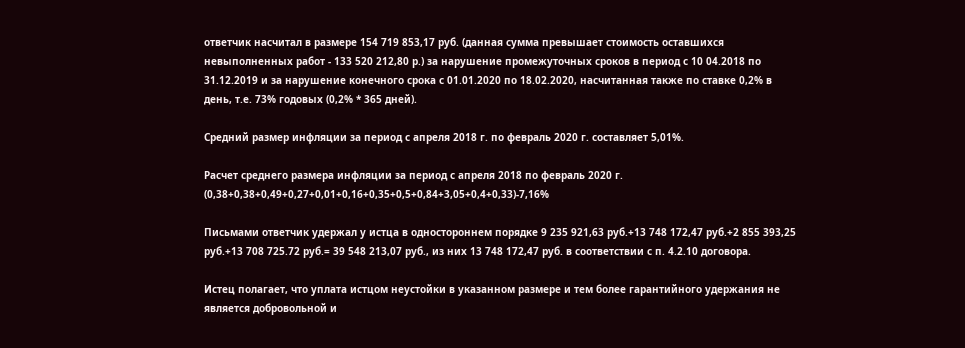ответчик насчитал в размере 154 719 853,17 руб. (данная сумма превышает стоимость оставшихся невыполненных работ - 133 520 212,80 р.) за нарушение промежуточных сроков в период с 10 04.2018 по 31.12.2019 и за нарушение конечного срока с 01.01.2020 по 18.02.2020, насчитанная также по ставке 0,2% в день, т.е. 73% годовых (0,2% * 365 дней).

Средний размер инфляции за период с апреля 2018 г. по февраль 2020 г. составляет 5,01%.

Расчет среднего размера инфляции за период с апреля 2018 по февраль 2020 г. (0,38+0,38+0,49+0,27+0,01+0,16+0,35+0,5+0,84+3,05+0,4+0,33)-7,16%

Письмами ответчик удержал у истца в одностороннем порядке 9 235 921,63 руб.+13 748 172,47 руб.+2 855 393,25 руб.+13 708 725.72 руб.= 39 548 213,07 руб., из них 13 748 172,47 руб. в соответствии с п. 4.2.10 договора.

Истец полагает, что уплата истцом неустойки в указанном размере и тем более гарантийного удержания не является добровольной и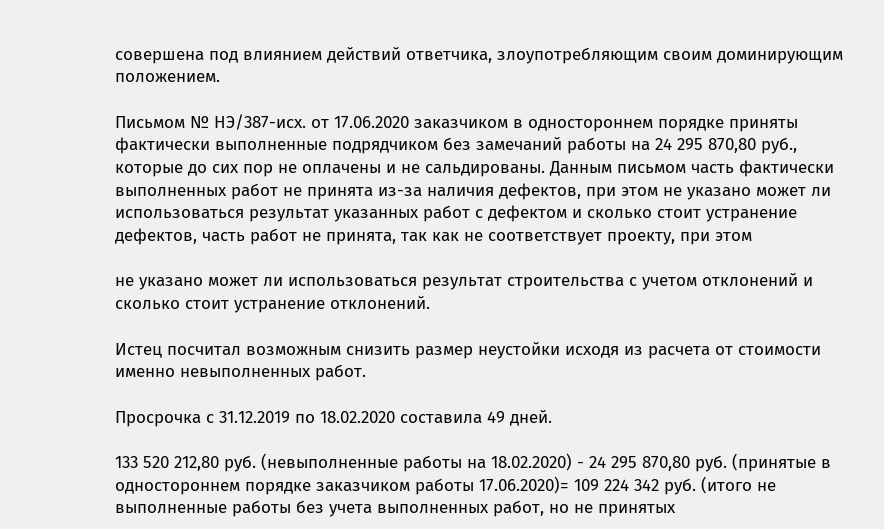совершена под влиянием действий ответчика, злоупотребляющим своим доминирующим положением.

Письмом № НЭ/387-исх. от 17.06.2020 заказчиком в одностороннем порядке приняты фактически выполненные подрядчиком без замечаний работы на 24 295 870,80 руб., которые до сих пор не оплачены и не сальдированы. Данным письмом часть фактически выполненных работ не принята из-за наличия дефектов, при этом не указано может ли использоваться результат указанных работ с дефектом и сколько стоит устранение дефектов, часть работ не принята, так как не соответствует проекту, при этом

не указано может ли использоваться результат строительства с учетом отклонений и сколько стоит устранение отклонений.

Истец посчитал возможным снизить размер неустойки исходя из расчета от стоимости именно невыполненных работ.

Просрочка с 31.12.2019 по 18.02.2020 составила 49 дней.

133 520 212,80 руб. (невыполненные работы на 18.02.2020) - 24 295 870,80 руб. (принятые в одностороннем порядке заказчиком работы 17.06.2020)= 109 224 342 руб. (итого не выполненные работы без учета выполненных работ, но не принятых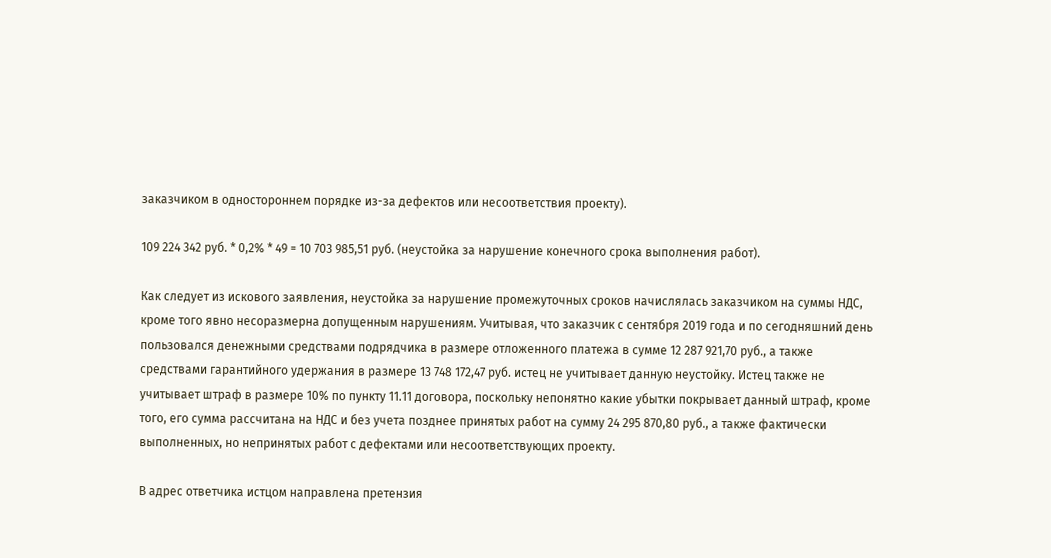заказчиком в одностороннем порядке из-за дефектов или несоответствия проекту).

109 224 342 руб. * 0,2% * 49 = 10 703 985,51 руб. (неустойка за нарушение конечного срока выполнения работ).

Как следует из искового заявления, неустойка за нарушение промежуточных сроков начислялась заказчиком на суммы НДС, кроме того явно несоразмерна допущенным нарушениям. Учитывая, что заказчик с сентября 2019 года и по сегодняшний день пользовался денежными средствами подрядчика в размере отложенного платежа в сумме 12 287 921,70 руб., а также средствами гарантийного удержания в размере 13 748 172,47 руб. истец не учитывает данную неустойку. Истец также не учитывает штраф в размере 10% по пункту 11.11 договора, поскольку непонятно какие убытки покрывает данный штраф, кроме того, его сумма рассчитана на НДС и без учета позднее принятых работ на сумму 24 295 870,80 руб., а также фактически выполненных, но непринятых работ с дефектами или несоответствующих проекту.

В адрес ответчика истцом направлена претензия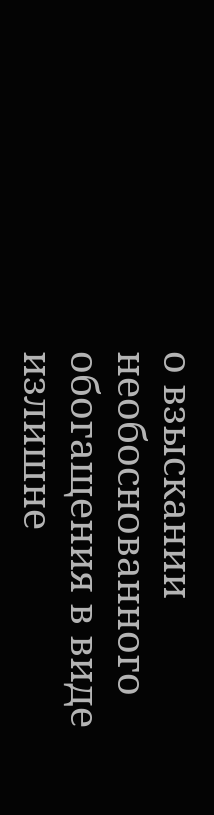о взыскании необоснованного обогащения в виде излишне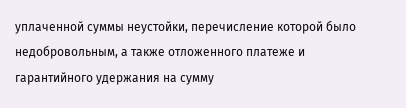уплаченной суммы неустойки, перечисление которой было недобровольным, а также отложенного платеже и гарантийного удержания на сумму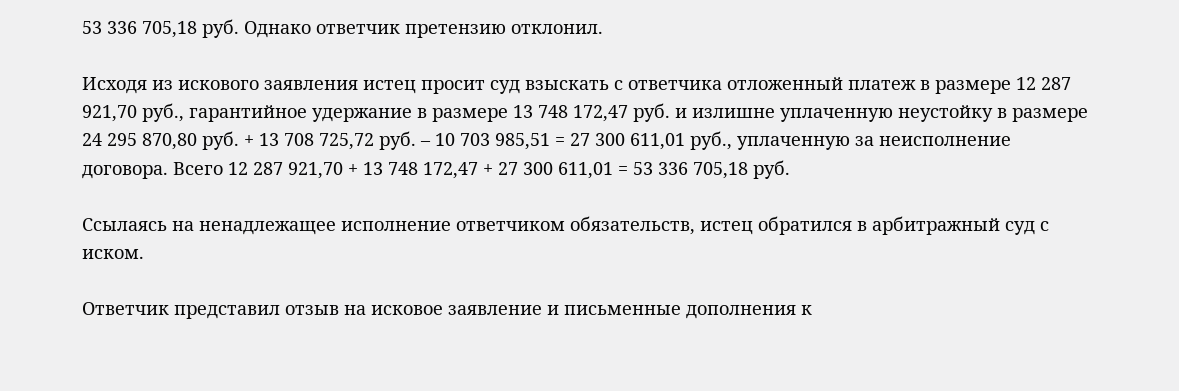53 336 705,18 руб. Однако ответчик претензию отклонил.

Исходя из искового заявления истец просит суд взыскать с ответчика отложенный платеж в размере 12 287 921,70 руб., гарантийное удержание в размере 13 748 172,47 руб. и излишне уплаченную неустойку в размере 24 295 870,80 руб. + 13 708 725,72 руб. – 10 703 985,51 = 27 300 611,01 руб., уплаченную за неисполнение договора. Всего 12 287 921,70 + 13 748 172,47 + 27 300 611,01 = 53 336 705,18 руб.

Ссылаясь на ненадлежащее исполнение ответчиком обязательств, истец обратился в арбитражный суд с иском.

Ответчик представил отзыв на исковое заявление и письменные дополнения к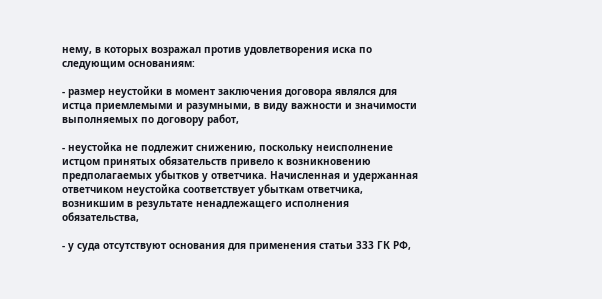нему, в которых возражал против удовлетворения иска по следующим основаниям:

- размер неустойки в момент заключения договора являлся для истца приемлемыми и разумными, в виду важности и значимости выполняемых по договору работ,

- неустойка не подлежит снижению, поскольку неисполнение истцом принятых обязательств привело к возникновению предполагаемых убытков у ответчика. Начисленная и удержанная ответчиком неустойка соответствует убыткам ответчика, возникшим в результате ненадлежащего исполнения обязательства,

- у суда отсутствуют основания для применения статьи 333 ГК РФ,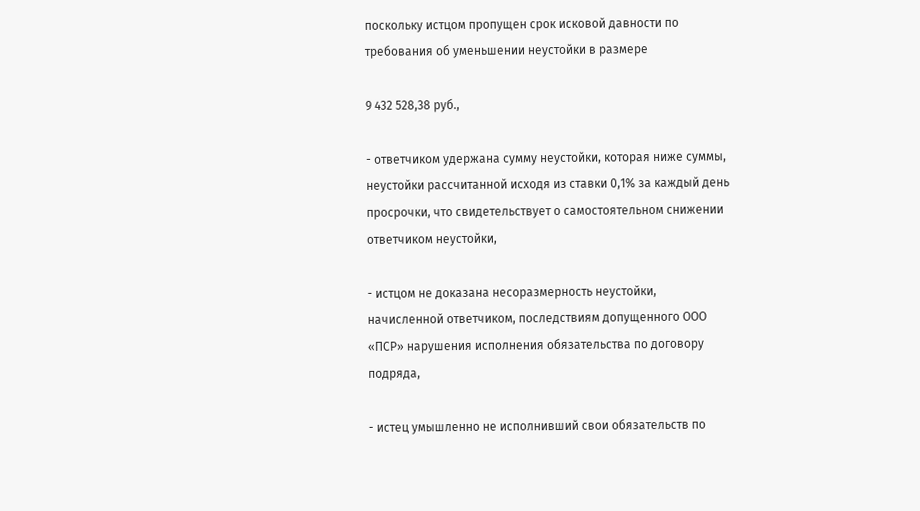поскольку истцом пропущен срок исковой давности по требования об уменьшении неустойки в размере

9 432 528,38 руб.,

- ответчиком удержана сумму неустойки, которая ниже суммы, неустойки рассчитанной исходя из ставки 0,1% за каждый день просрочки, что свидетельствует о самостоятельном снижении ответчиком неустойки,

- истцом не доказана несоразмерность неустойки, начисленной ответчиком, последствиям допущенного ООО «ПСР» нарушения исполнения обязательства по договору подряда,

- истец умышленно не исполнивший свои обязательств по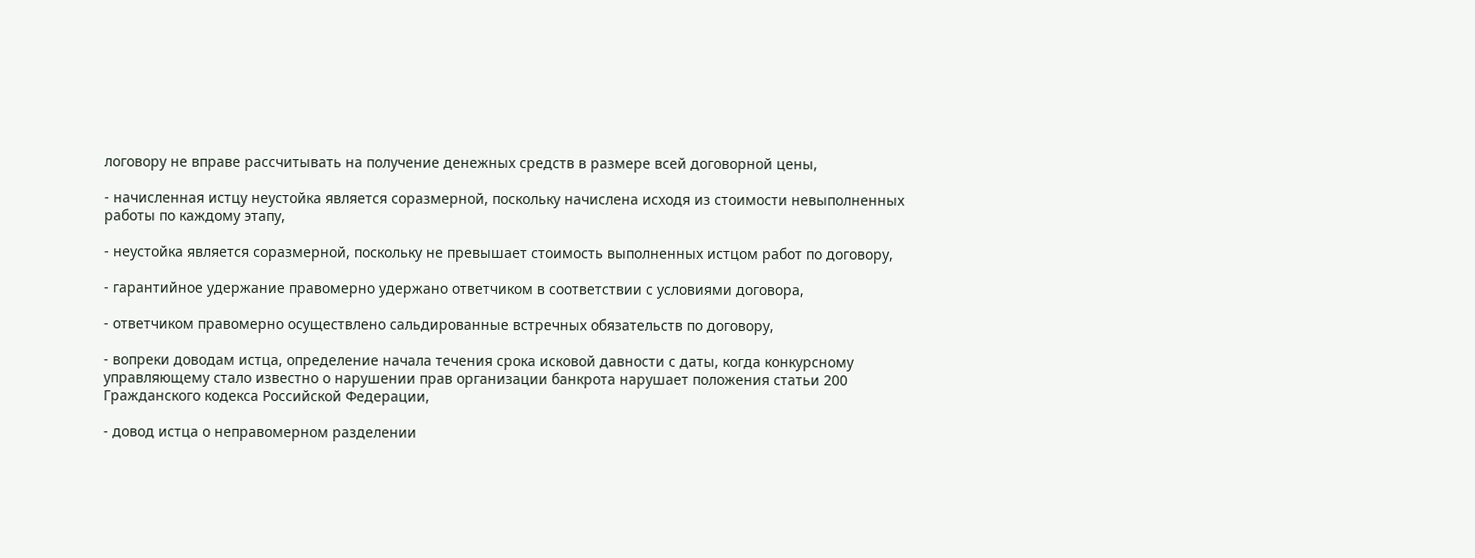логовору не вправе рассчитывать на получение денежных средств в размере всей договорной цены,

- начисленная истцу неустойка является соразмерной, поскольку начислена исходя из стоимости невыполненных работы по каждому этапу,

- неустойка является соразмерной, поскольку не превышает стоимость выполненных истцом работ по договору,

- гарантийное удержание правомерно удержано ответчиком в соответствии с условиями договора,

- ответчиком правомерно осуществлено сальдированные встречных обязательств по договору,

- вопреки доводам истца, определение начала течения срока исковой давности с даты, когда конкурсному управляющему стало известно о нарушении прав организации банкрота нарушает положения статьи 200 Гражданского кодекса Российской Федерации,

- довод истца о неправомерном разделении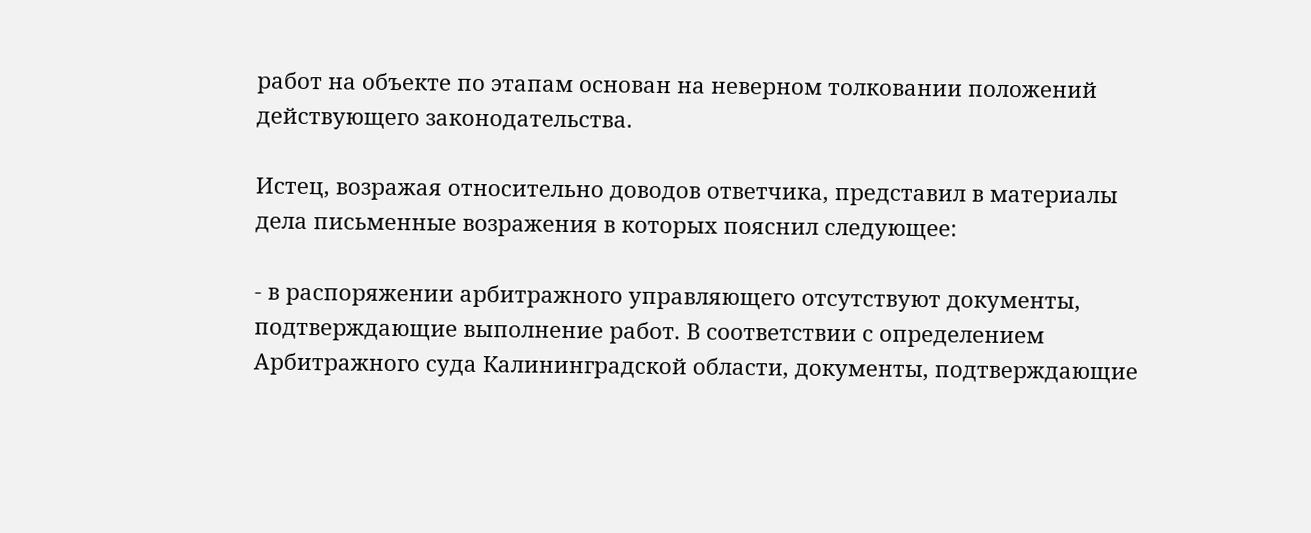работ на объекте по этапам основан на неверном толковании положений действующего законодательства.

Истец, возражая относительно доводов ответчика, представил в материалы дела письменные возражения в которых пояснил следующее:

- в распоряжении арбитражного управляющего отсутствуют документы, подтверждающие выполнение работ. В соответствии с определением Арбитражного суда Калининградской области, документы, подтверждающие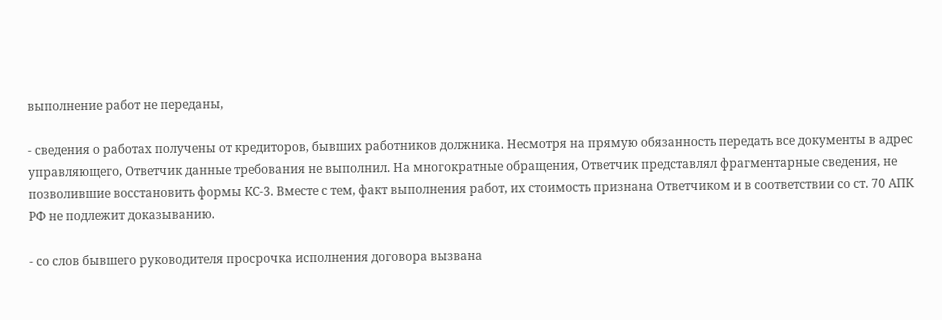выполнение работ не переданы,

- сведения о работах получены от кредиторов, бывших работников должника. Несмотря на прямую обязанность передать все документы в адрес управляющего, Ответчик данные требования не выполнил. На многократные обращения, Ответчик представлял фрагментарные сведения, не позволившие восстановить формы КС-3. Вместе с тем, факт выполнения работ, их стоимость признана Ответчиком и в соответствии со ст. 70 АПК РФ не подлежит доказыванию.

- со слов бывшего руководителя просрочка исполнения договора вызвана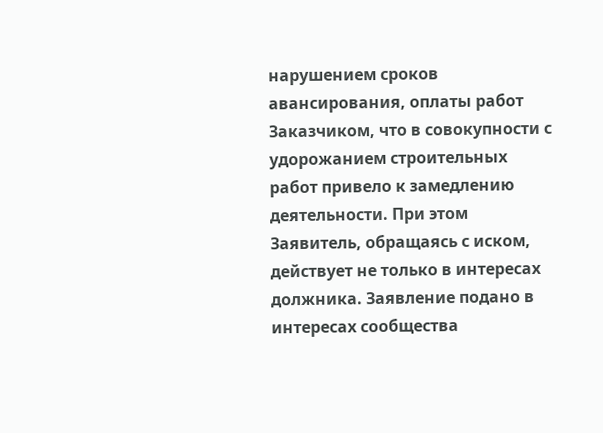нарушением сроков авансирования, оплаты работ Заказчиком, что в совокупности с удорожанием строительных работ привело к замедлению деятельности. При этом Заявитель, обращаясь с иском, действует не только в интересах должника. Заявление подано в интересах сообщества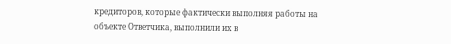кредиторов, которые фактически выполняя работы на объекте Ответчика, выполнили их в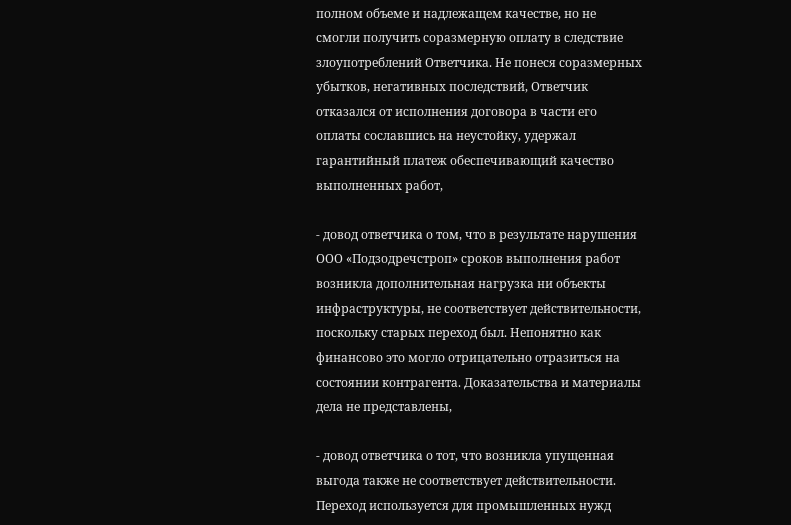полном объеме и надлежащем качестве, но не смогли получить соразмерную оплату в следствие злоупотреблений Ответчика. Не понеся соразмерных убытков, негативных последствий, Ответчик отказался от исполнения договора в части его оплаты сославшись на неустойку, удержал гарантийный платеж обеспечивающий качество выполненных работ,

- довод ответчика о том, что в результате нарушения ООО «Подзодречстроп» сроков выполнения работ возникла дополнительная нагрузка ни объекты инфраструктуры, не соответствует действительности, поскольку старых переход был. Непонятно как финансово это могло отрицательно отразиться на состоянии контрагента. Доказательства и материалы дела не представлены,

- довод ответчика о тот, что возникла упущенная выгода также не соответствует действительности. Переход используется для промышленных нужд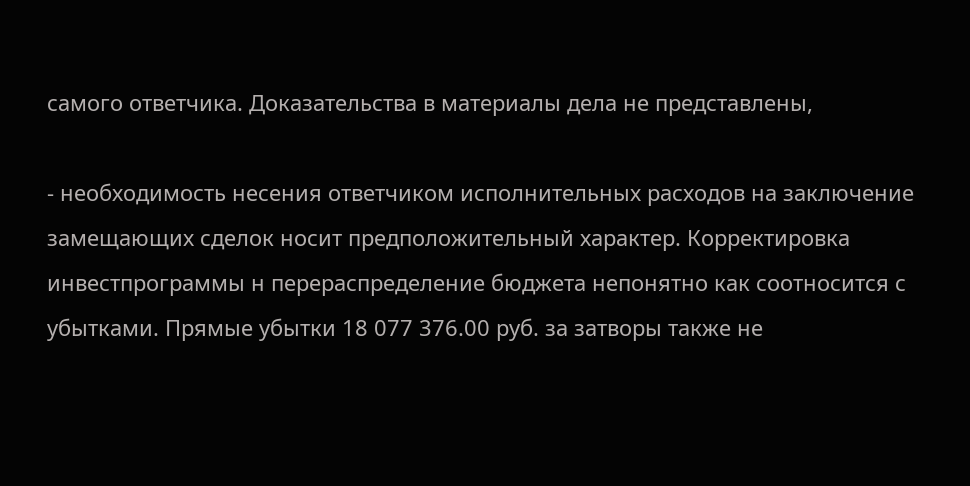самого ответчика. Доказательства в материалы дела не представлены,

- необходимость несения ответчиком исполнительных расходов на заключение замещающих сделок носит предположительный характер. Корректировка инвестпрограммы н перераспределение бюджета непонятно как соотносится с убытками. Прямые убытки 18 077 376.00 руб. за затворы также не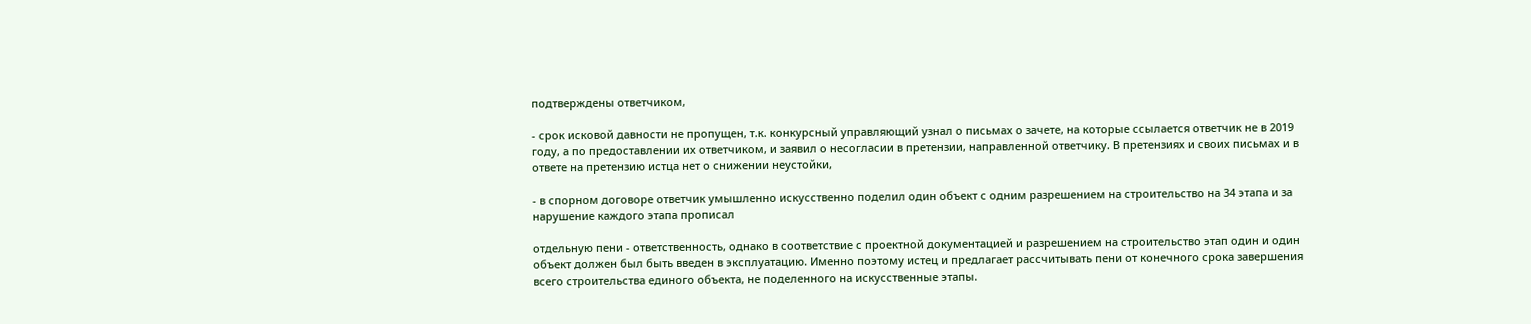подтверждены ответчиком,

- срок исковой давности не пропущен, т.к. конкурсный управляющий узнал о письмах о зачете, на которые ссылается ответчик не в 2019 году, а по предоставлении их ответчиком, и заявил о несогласии в претензии, направленной ответчику. В претензиях и своих письмах и в ответе на претензию истца нет о снижении неустойки,

- в спорном договоре ответчик умышленно искусственно поделил один объект с одним разрешением на строительство на 34 этапа и за нарушение каждого этапа прописал

отдельную пени - ответственность, однако в соответствие с проектной документацией и разрешением на строительство этап один и один объект должен был быть введен в эксплуатацию. Именно поэтому истец и предлагает рассчитывать пени от конечного срока завершения всего строительства единого объекта, не поделенного на искусственные этапы.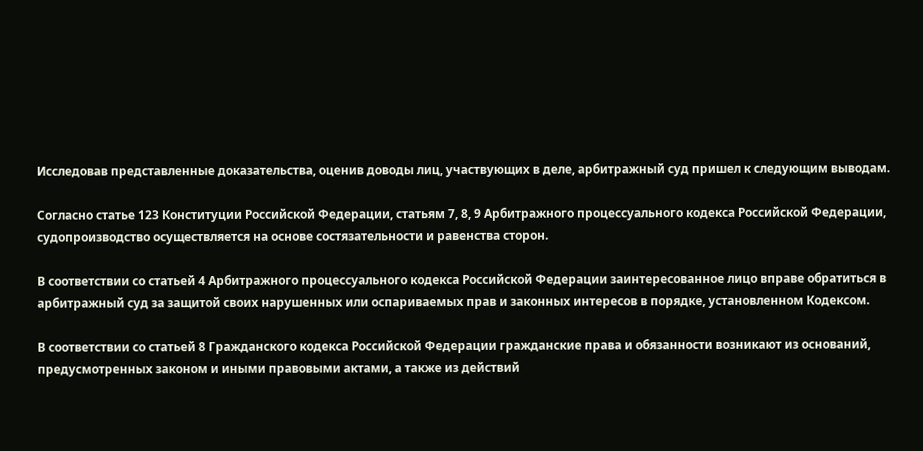Исследовав представленные доказательства, оценив доводы лиц, участвующих в деле, арбитражный суд пришел к следующим выводам.

Согласно статье 123 Конституции Российской Федерации, статьям 7, 8, 9 Арбитражного процессуального кодекса Российской Федерации, судопроизводство осуществляется на основе состязательности и равенства сторон.

В соответствии со статьей 4 Арбитражного процессуального кодекса Российской Федерации заинтересованное лицо вправе обратиться в арбитражный суд за защитой своих нарушенных или оспариваемых прав и законных интересов в порядке, установленном Кодексом.

В соответствии со статьей 8 Гражданского кодекса Российской Федерации гражданские права и обязанности возникают из оснований, предусмотренных законом и иными правовыми актами, а также из действий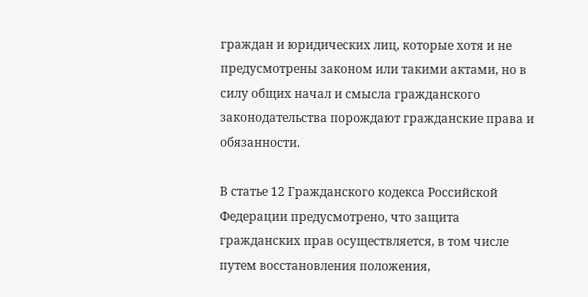граждан и юридических лиц, которые хотя и не предусмотрены законом или такими актами, но в силу общих начал и смысла гражданского законодательства порождают гражданские права и обязанности.

В статье 12 Гражданского кодекса Российской Федерации предусмотрено, что защита гражданских прав осуществляется, в том числе путем восстановления положения,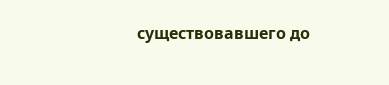существовавшего до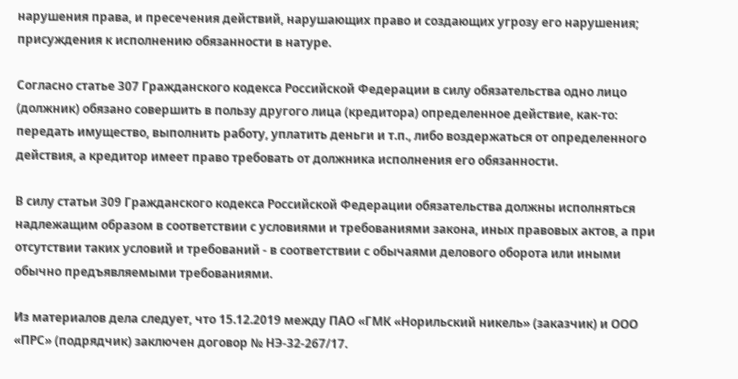нарушения права, и пресечения действий, нарушающих право и создающих угрозу его нарушения; присуждения к исполнению обязанности в натуре.

Согласно статье 307 Гражданского кодекса Российской Федерации в силу обязательства одно лицо (должник) обязано совершить в пользу другого лица (кредитора) определенное действие, как-то: передать имущество, выполнить работу, уплатить деньги и т.п., либо воздержаться от определенного действия, а кредитор имеет право требовать от должника исполнения его обязанности.

В силу статьи 309 Гражданского кодекса Российской Федерации обязательства должны исполняться надлежащим образом в соответствии с условиями и требованиями закона, иных правовых актов, а при отсутствии таких условий и требований - в соответствии с обычаями делового оборота или иными обычно предъявляемыми требованиями.

Из материалов дела следует, что 15.12.2019 между ПАО «ГМК «Норильский никель» (заказчик) и ООО «ПРС» (подрядчик) заключен договор № НЭ-32-267/17.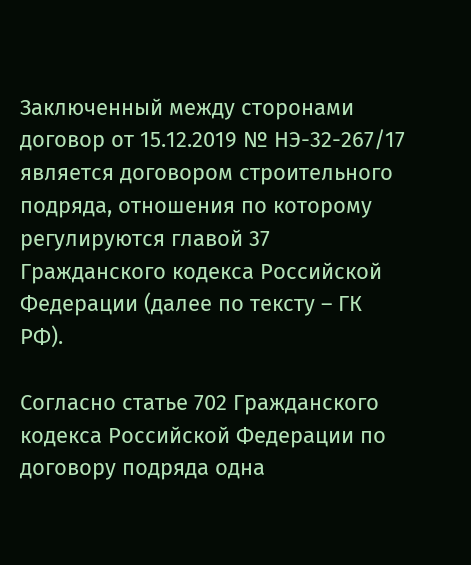Заключенный между сторонами договор от 15.12.2019 № НЭ-32-267/17 является договором строительного подряда, отношения по которому регулируются главой 37 Гражданского кодекса Российской Федерации (далее по тексту – ГК РФ).

Согласно статье 702 Гражданского кодекса Российской Федерации по договору подряда одна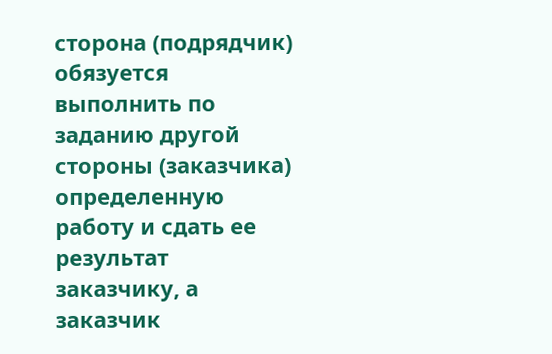сторона (подрядчик) обязуется выполнить по заданию другой стороны (заказчика) определенную работу и сдать ее результат заказчику, а заказчик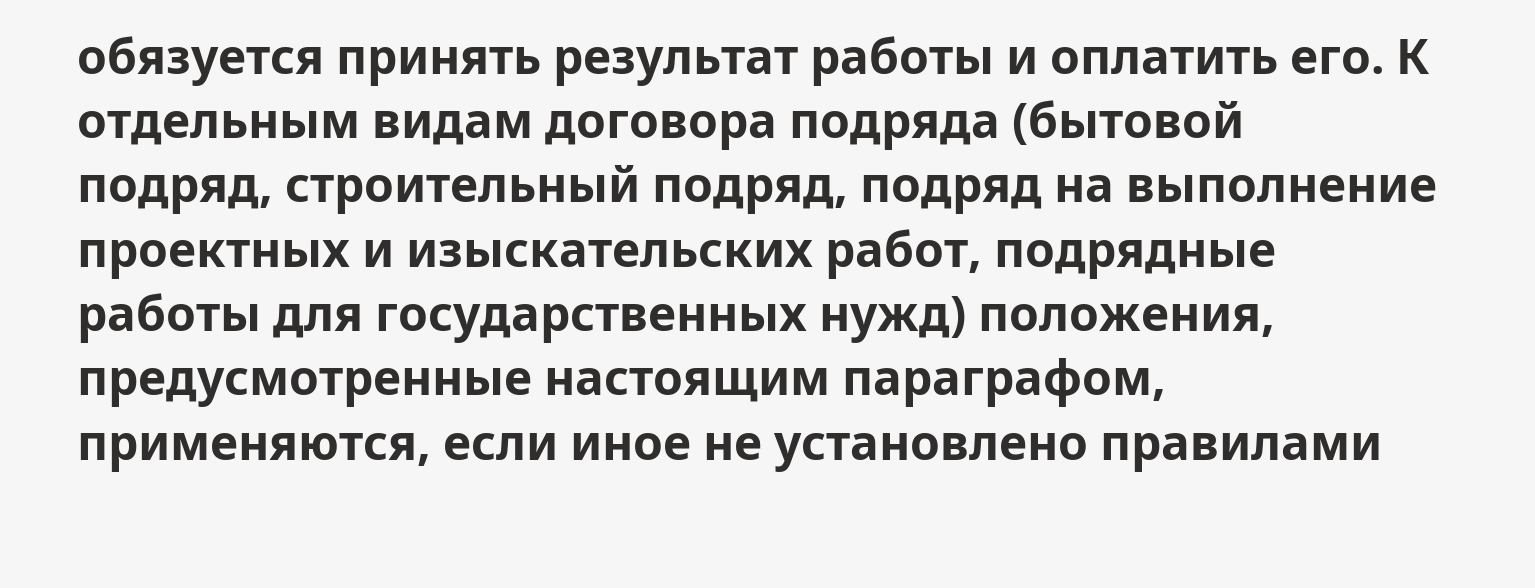обязуется принять результат работы и оплатить его. К отдельным видам договора подряда (бытовой подряд, строительный подряд, подряд на выполнение проектных и изыскательских работ, подрядные работы для государственных нужд) положения, предусмотренные настоящим параграфом, применяются, если иное не установлено правилами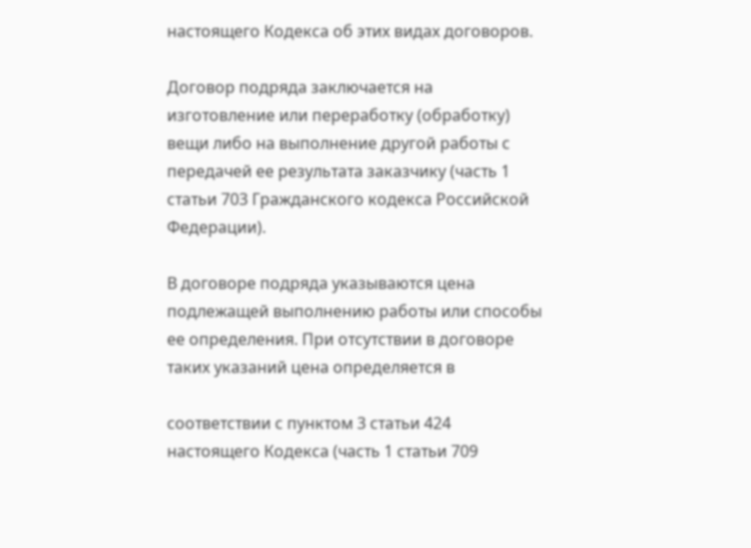настоящего Кодекса об этих видах договоров.

Договор подряда заключается на изготовление или переработку (обработку) вещи либо на выполнение другой работы с передачей ее результата заказчику (часть 1 статьи 703 Гражданского кодекса Российской Федерации).

В договоре подряда указываются цена подлежащей выполнению работы или способы ее определения. При отсутствии в договоре таких указаний цена определяется в

соответствии с пунктом 3 статьи 424 настоящего Кодекса (часть 1 статьи 709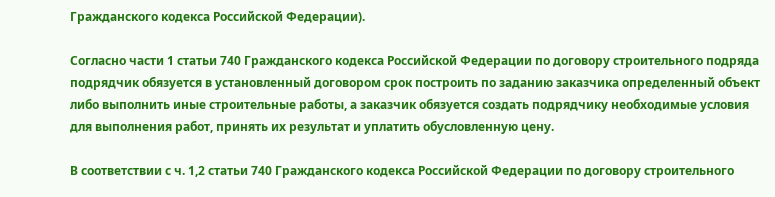Гражданского кодекса Российской Федерации).

Согласно части 1 статьи 740 Гражданского кодекса Российской Федерации по договору строительного подряда подрядчик обязуется в установленный договором срок построить по заданию заказчика определенный объект либо выполнить иные строительные работы, а заказчик обязуется создать подрядчику необходимые условия для выполнения работ, принять их результат и уплатить обусловленную цену.

В соответствии с ч. 1,2 статьи 740 Гражданского кодекса Российской Федерации по договору строительного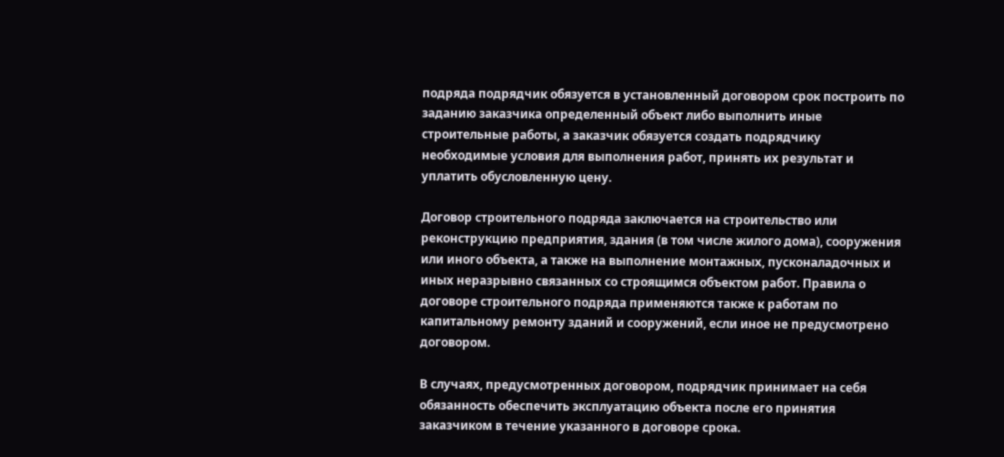подряда подрядчик обязуется в установленный договором срок построить по заданию заказчика определенный объект либо выполнить иные строительные работы, а заказчик обязуется создать подрядчику необходимые условия для выполнения работ, принять их результат и уплатить обусловленную цену.

Договор строительного подряда заключается на строительство или реконструкцию предприятия, здания (в том числе жилого дома), сооружения или иного объекта, а также на выполнение монтажных, пусконаладочных и иных неразрывно связанных со строящимся объектом работ. Правила о договоре строительного подряда применяются также к работам по капитальному ремонту зданий и сооружений, если иное не предусмотрено договором.

В случаях, предусмотренных договором, подрядчик принимает на себя обязанность обеспечить эксплуатацию объекта после его принятия заказчиком в течение указанного в договоре срока.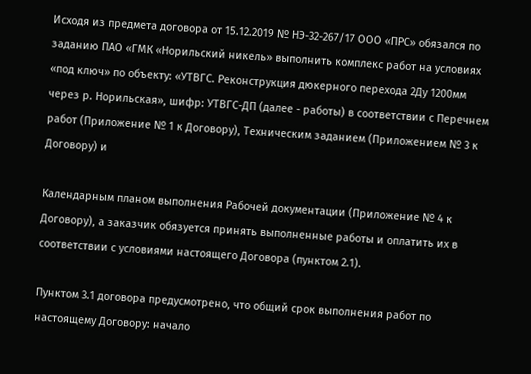Исходя из предмета договора от 15.12.2019 № НЭ-32-267/17 ООО «ПРС» обязался по заданию ПАО «ГМК «Норильский никель» выполнить комплекс работ на условиях «под ключ» по объекту: «УТВГС. Реконструкция дюкерного перехода 2Ду 1200мм через р. Норильская», шифр: УТВГС-ДП (далее - работы) в соответствии с Перечнем работ (Приложение № 1 к Договору), Техническим заданием (Приложением № 3 к Договору) и

Календарным планом выполнения Рабочей документации (Приложение № 4 к Договору), а заказчик обязуется принять выполненные работы и оплатить их в соответствии с условиями настоящего Договора (пунктом 2.1).

Пунктом 3.1 договора предусмотрено, что общий срок выполнения работ по настоящему Договору: начало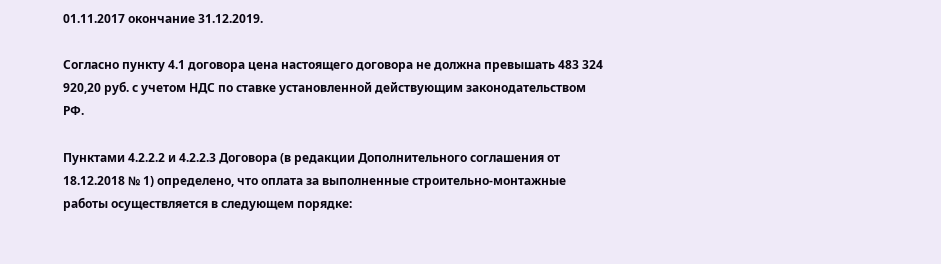01.11.2017 окончание 31.12.2019.

Согласно пункту 4.1 договора цена настоящего договора не должна превышать 483 324 920,20 руб. с учетом НДС по ставке установленной действующим законодательством РФ.

Пунктами 4.2.2.2 и 4.2.2.3 Договора (в редакции Дополнительного соглашения от 18.12.2018 № 1) определено, что оплата за выполненные строительно-монтажные работы осуществляется в следующем порядке: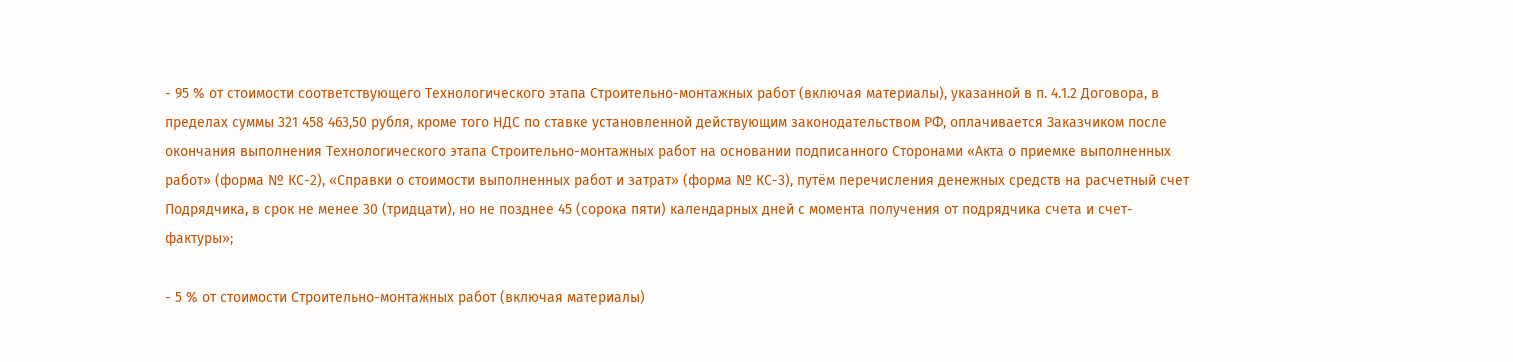- 95 % от стоимости соответствующего Технологического этапа Строительно-монтажных работ (включая материалы), указанной в п. 4.1.2 Договора, в пределах суммы 321 458 463,50 рубля, кроме того НДС по ставке установленной действующим законодательством РФ, оплачивается Заказчиком после окончания выполнения Технологического этапа Строительно-монтажных работ на основании подписанного Сторонами «Акта о приемке выполненных работ» (форма № КС-2), «Справки о стоимости выполненных работ и затрат» (форма № КС-3), путём перечисления денежных средств на расчетный счет Подрядчика, в срок не менее 30 (тридцати), но не позднее 45 (сорока пяти) календарных дней с момента получения от подрядчика счета и счет-фактуры»;

- 5 % от стоимости Строительно-монтажных работ (включая материалы)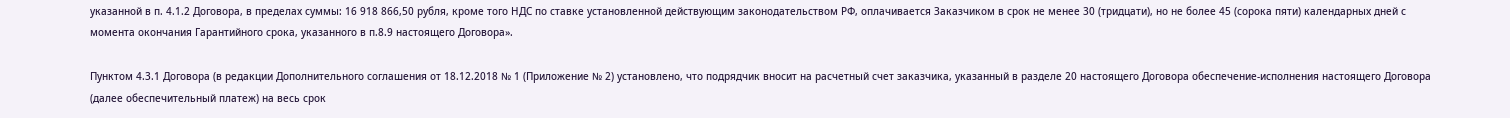указанной в п. 4.1.2 Договора, в пределах суммы: 16 918 866,50 рубля, кроме того НДС по ставке установленной действующим законодательством РФ, оплачивается Заказчиком в срок не менее 30 (тридцати), но не более 45 (сорока пяти) календарных дней с момента окончания Гарантийного срока, указанного в п.8.9 настоящего Договора».

Пунктом 4.3.1 Договора (в редакции Дополнительного соглашения от 18.12.2018 № 1 (Приложение № 2) установлено, что подрядчик вносит на расчетный счет заказчика, указанный в разделе 20 настоящего Договора обеспечение-исполнения настоящего Договора (далее обеспечительный платеж) на весь срок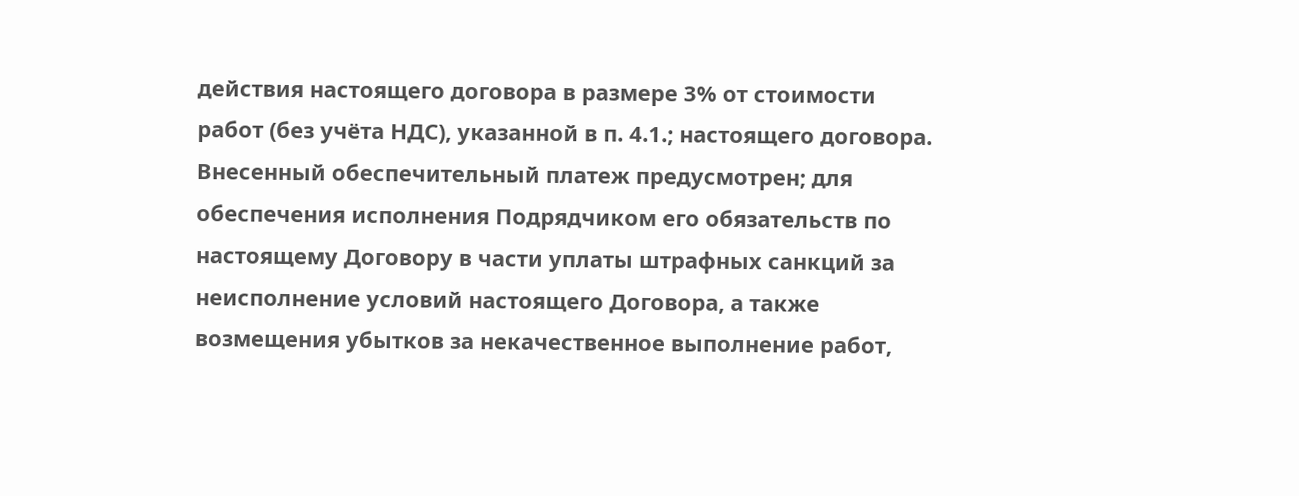действия настоящего договора в размере 3% от стоимости работ (без учёта НДС), указанной в п. 4.1.; настоящего договора. Внесенный обеспечительный платеж предусмотрен; для обеспечения исполнения Подрядчиком его обязательств по настоящему Договору в части уплаты штрафных санкций за неисполнение условий настоящего Договора, а также возмещения убытков за некачественное выполнение работ,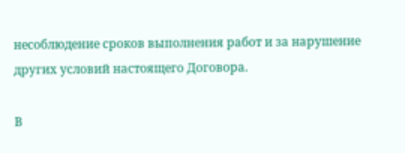несоблюдение сроков выполнения работ и за нарушение других условий настоящего Договора.

В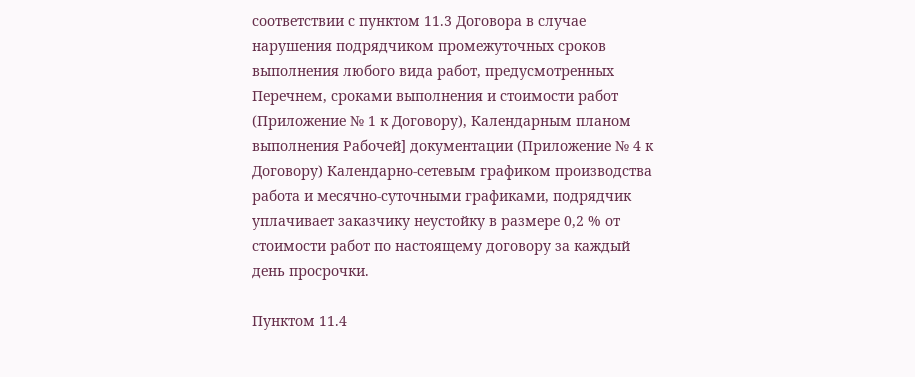соответствии с пунктом 11.3 Договора в случае нарушения подрядчиком промежуточных сроков выполнения любого вида работ, предусмотренных Перечнем, сроками выполнения и стоимости работ (Приложение № 1 к Договору), Календарным планом выполнения Рабочей] документации (Приложение № 4 к Договору) Календарно-сетевым графиком производства работа и месячно-суточными графиками, подрядчик уплачивает заказчику неустойку в размере 0,2 % от стоимости работ по настоящему договору за каждый день просрочки.

Пунктом 11.4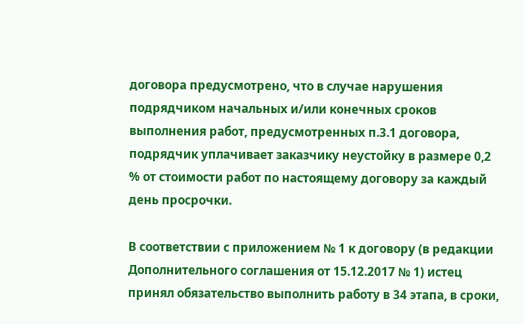договора предусмотрено, что в случае нарушения подрядчиком начальных и/или конечных сроков выполнения работ, предусмотренных п.3.1 договора, подрядчик уплачивает заказчику неустойку в размере 0,2 % от стоимости работ по настоящему договору за каждый день просрочки.

В соответствии с приложением № 1 к договору (в редакции Дополнительного соглашения от 15.12.2017 № 1) истец принял обязательство выполнить работу в 34 этапа, в сроки,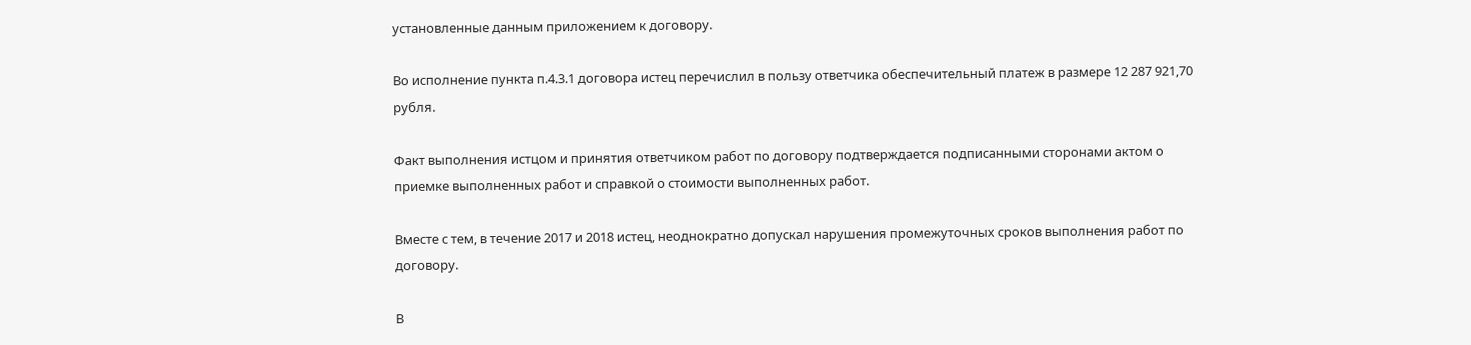установленные данным приложением к договору.

Во исполнение пункта п.4.3.1 договора истец перечислил в пользу ответчика обеспечительный платеж в размере 12 287 921,70 рубля.

Факт выполнения истцом и принятия ответчиком работ по договору подтверждается подписанными сторонами актом о приемке выполненных работ и справкой о стоимости выполненных работ.

Вместе с тем, в течение 2017 и 2018 истец, неоднократно допускал нарушения промежуточных сроков выполнения работ по договору.

В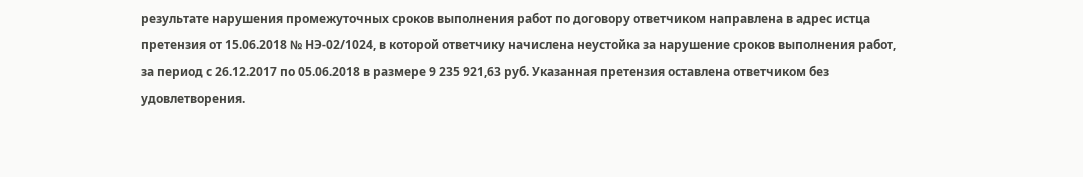результате нарушения промежуточных сроков выполнения работ по договору ответчиком направлена в адрес истца претензия от 15.06.2018 № НЭ-02/1024, в которой ответчику начислена неустойка за нарушение сроков выполнения работ, за период с 26.12.2017 по 05.06.2018 в размере 9 235 921,63 руб. Указанная претензия оставлена ответчиком без удовлетворения.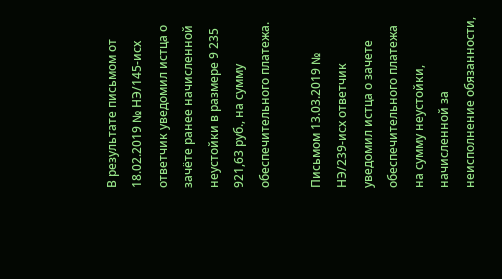В результате письмом от 18.02.2019 № НЭ/145-исх ответчик уведомил истца о зачёте ранее начисленной неустойки в размере 9 235 921,63 руб., на сумму обеспечительного платежа.

Письмом 13.03.2019 № НЭ/239-исх ответчик уведомил истца о зачете обеспечительного платежа на сумму неустойки, начисленной за неисполнение обязанности,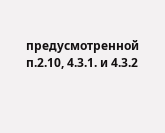предусмотренной п.2.10, 4.3.1. и 4.3.2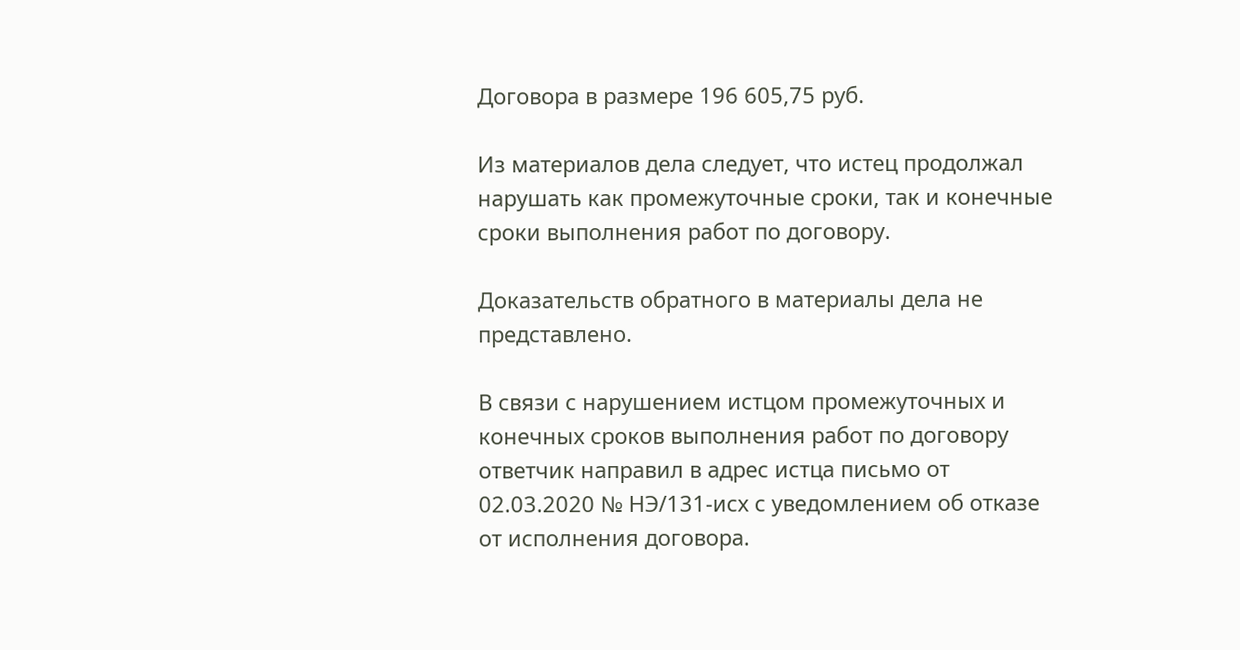Договора в размере 196 605,75 руб.

Из материалов дела следует, что истец продолжал нарушать как промежуточные сроки, так и конечные сроки выполнения работ по договору.

Доказательств обратного в материалы дела не представлено.

В связи с нарушением истцом промежуточных и конечных сроков выполнения работ по договору ответчик направил в адрес истца письмо от 02.03.2020 № НЭ/131-исх с уведомлением об отказе от исполнения договора.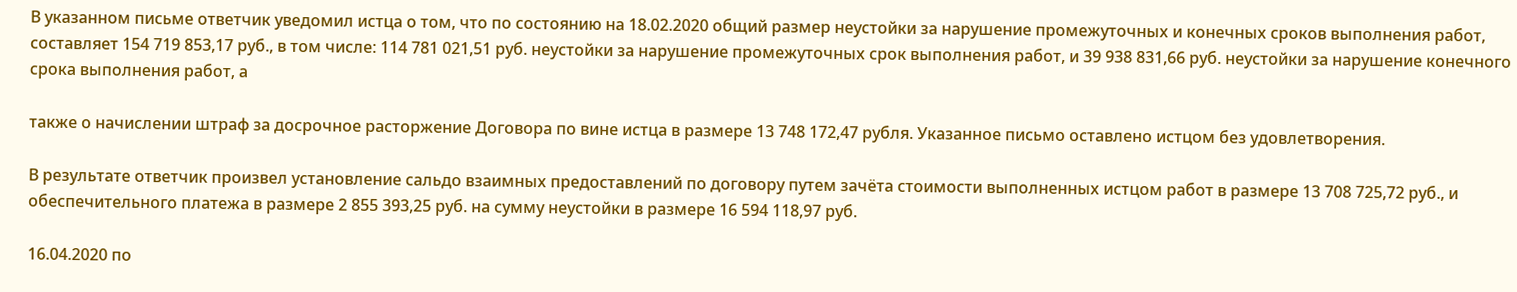В указанном письме ответчик уведомил истца о том, что по состоянию на 18.02.2020 общий размер неустойки за нарушение промежуточных и конечных сроков выполнения работ, составляет 154 719 853,17 руб., в том числе: 114 781 021,51 руб. неустойки за нарушение промежуточных срок выполнения работ, и 39 938 831,66 руб. неустойки за нарушение конечного срока выполнения работ, а

также о начислении штраф за досрочное расторжение Договора по вине истца в размере 13 748 172,47 рубля. Указанное письмо оставлено истцом без удовлетворения.

В результате ответчик произвел установление сальдо взаимных предоставлений по договору путем зачёта стоимости выполненных истцом работ в размере 13 708 725,72 руб., и обеспечительного платежа в размере 2 855 393,25 руб. на сумму неустойки в размере 16 594 118,97 руб.

16.04.2020 по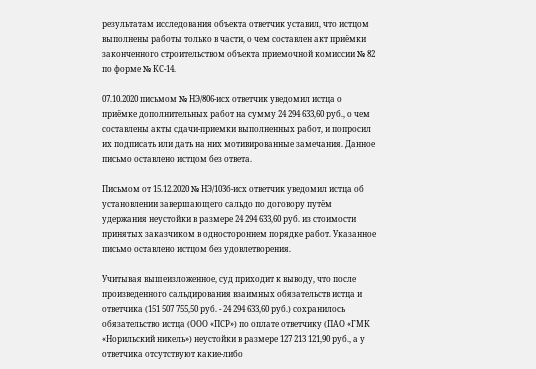результатам исследования объекта ответчик уставил, что истцом выполнены работы только в части, о чем составлен акт приёмки законченного строительством объекта приемочной комиссии № 82 по форме № КС-14.

07.10.2020 письмом № НЭ/806-исх ответчик уведомил истца о приёмке дополнительных работ на сумму 24 294 633,60 руб., о чем составлены акты сдачи-приемки выполненных работ, и попросил их подписать или дать на них мотивированные замечания. Данное письмо оставлено истцом без ответа.

Письмом от 15.12.2020 № НЭ/103б-исх ответчик уведомил истца об установлении завершающего сальдо по договору путём удержания неустойки в размере 24 294 633,60 руб. из стоимости принятых заказчиком в одностороннем порядке работ. Указанное письмо оставлено истцом без удовлетворения.

Учитывая вышеизложенное, суд приходит к выводу, что после произведенного сальдирования взаимных обязательств истца и ответчика (151 507 755,50 руб. - 24 294 633,60 руб.) сохранилось обязательство истца (ООО «ПСР») по оплате ответчику (ПАО «ГМК «Норильский никель») неустойки в размере 127 213 121,90 руб., а у ответчика отсутствуют какие-либо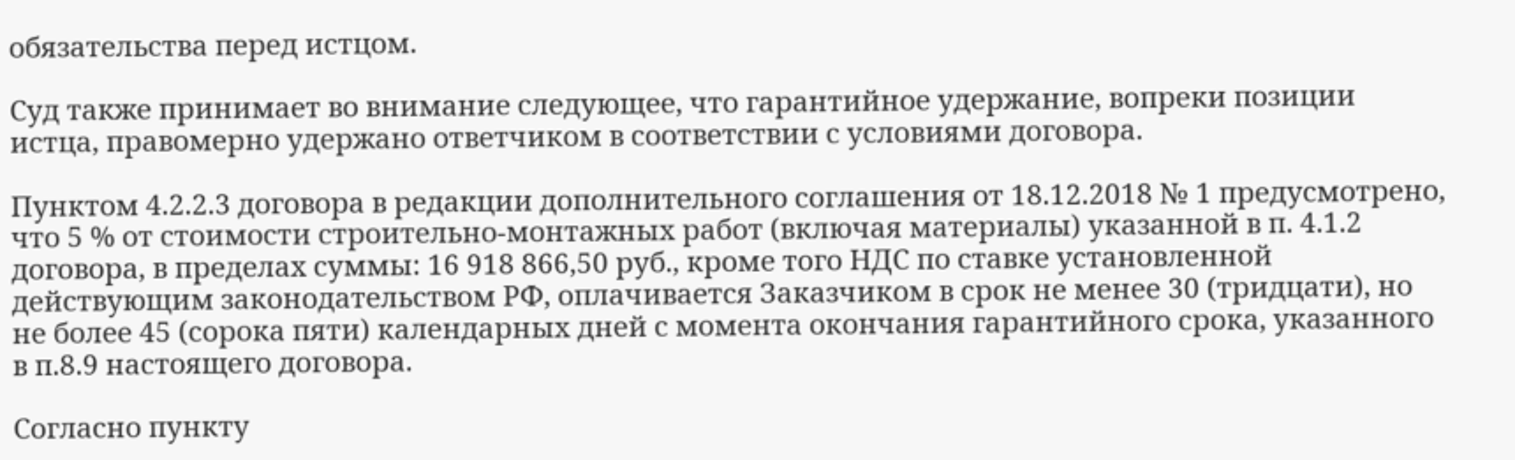обязательства перед истцом.

Суд также принимает во внимание следующее, что гарантийное удержание, вопреки позиции истца, правомерно удержано ответчиком в соответствии с условиями договора.

Пунктом 4.2.2.3 договора в редакции дополнительного соглашения от 18.12.2018 № 1 предусмотрено, что 5 % от стоимости строительно-монтажных работ (включая материалы) указанной в п. 4.1.2 договора, в пределах суммы: 16 918 866,50 руб., кроме того НДС по ставке установленной действующим законодательством РФ, оплачивается Заказчиком в срок не менее 30 (тридцати), но не более 45 (сорока пяти) календарных дней с момента окончания гарантийного срока, указанного в п.8.9 настоящего договора.

Согласно пункту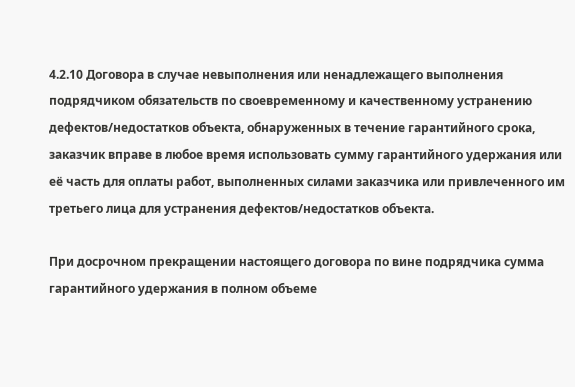4.2.10 Договора в случае невыполнения или ненадлежащего выполнения подрядчиком обязательств по своевременному и качественному устранению дефектов/недостатков объекта, обнаруженных в течение гарантийного срока, заказчик вправе в любое время использовать сумму гарантийного удержания или её часть для оплаты работ, выполненных силами заказчика или привлеченного им третьего лица для устранения дефектов/недостатков объекта.

При досрочном прекращении настоящего договора по вине подрядчика сумма гарантийного удержания в полном объеме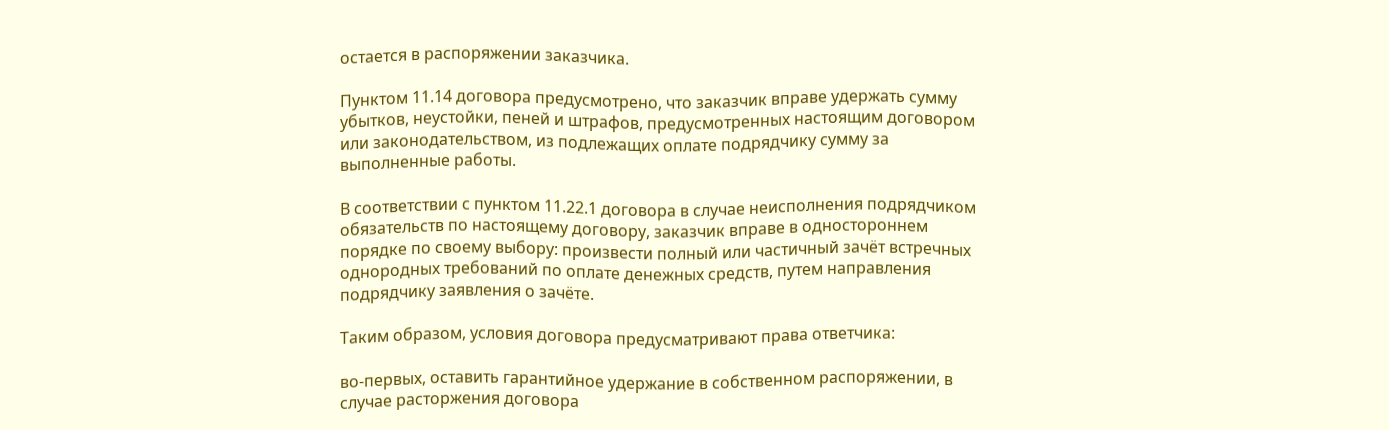остается в распоряжении заказчика.

Пунктом 11.14 договора предусмотрено, что заказчик вправе удержать сумму убытков, неустойки, пеней и штрафов, предусмотренных настоящим договором или законодательством, из подлежащих оплате подрядчику сумму за выполненные работы.

В соответствии с пунктом 11.22.1 договора в случае неисполнения подрядчиком обязательств по настоящему договору, заказчик вправе в одностороннем порядке по своему выбору: произвести полный или частичный зачёт встречных однородных требований по оплате денежных средств, путем направления подрядчику заявления о зачёте.

Таким образом, условия договора предусматривают права ответчика:

во-первых, оставить гарантийное удержание в собственном распоряжении, в случае расторжения договора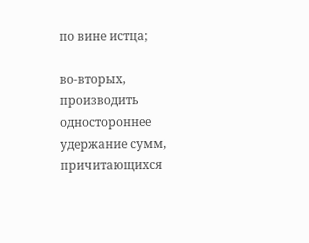по вине истца;

во-вторых, производить одностороннее удержание сумм, причитающихся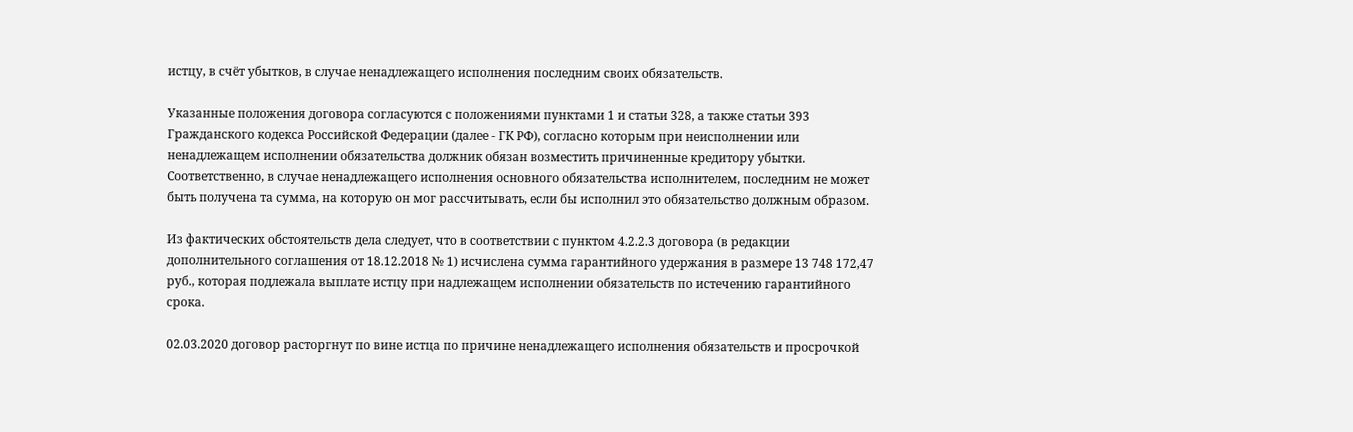истцу, в счёт убытков, в случае ненадлежащего исполнения последним своих обязательств.

Указанные положения договора согласуются с положениями пунктами 1 и статьи 328, а также статьи 393 Гражданского кодекса Российской Федерации (далее - ГК РФ), согласно которым при неисполнении или ненадлежащем исполнении обязательства должник обязан возместить причиненные кредитору убытки. Соответственно, в случае ненадлежащего исполнения основного обязательства исполнителем, последним не может быть получена та сумма, на которую он мог рассчитывать, если бы исполнил это обязательство должным образом.

Из фактических обстоятельств дела следует, что в соответствии с пунктом 4.2.2.3 договора (в редакции дополнительного соглашения от 18.12.2018 № 1) исчислена сумма гарантийного удержания в размере 13 748 172,47 руб., которая подлежала выплате истцу при надлежащем исполнении обязательств по истечению гарантийного срока.

02.03.2020 договор расторгнут по вине истца по причине ненадлежащего исполнения обязательств и просрочкой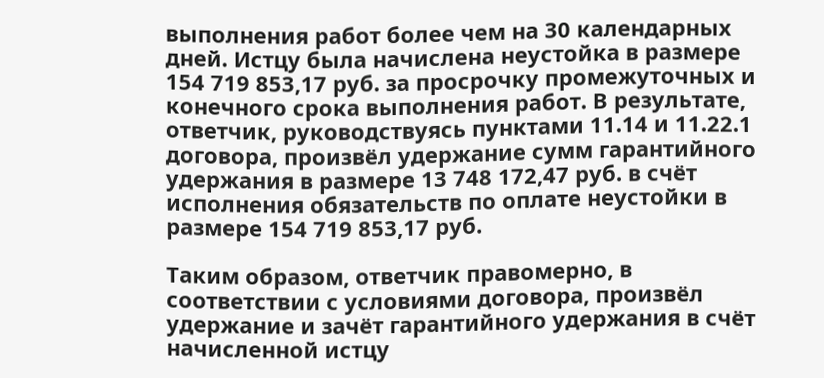выполнения работ более чем на 30 календарных дней. Истцу была начислена неустойка в размере 154 719 853,17 руб. за просрочку промежуточных и конечного срока выполнения работ. В результате, ответчик, руководствуясь пунктами 11.14 и 11.22.1 договора, произвёл удержание сумм гарантийного удержания в размере 13 748 172,47 руб. в счёт исполнения обязательств по оплате неустойки в размере 154 719 853,17 руб.

Таким образом, ответчик правомерно, в соответствии с условиями договора, произвёл удержание и зачёт гарантийного удержания в счёт начисленной истцу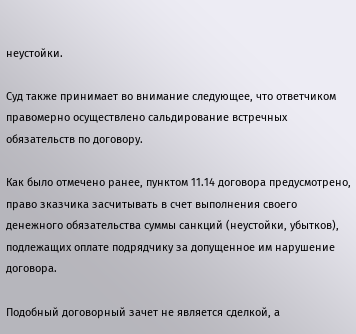неустойки.

Суд также принимает во внимание следующее, что ответчиком правомерно осуществлено сальдирование встречных обязательств по договору.

Как было отмечено ранее, пунктом 11.14 договора предусмотрено, право зказчика засчитывать в счет выполнения своего денежного обязательства суммы санкций (неустойки, убытков), подлежащих оплате подрядчику за допущенное им нарушение договора.

Подобный договорный зачет не является сделкой, а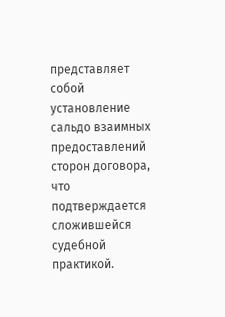представляет собой установление сальдо взаимных предоставлений сторон договора, что подтверждается сложившейся судебной практикой.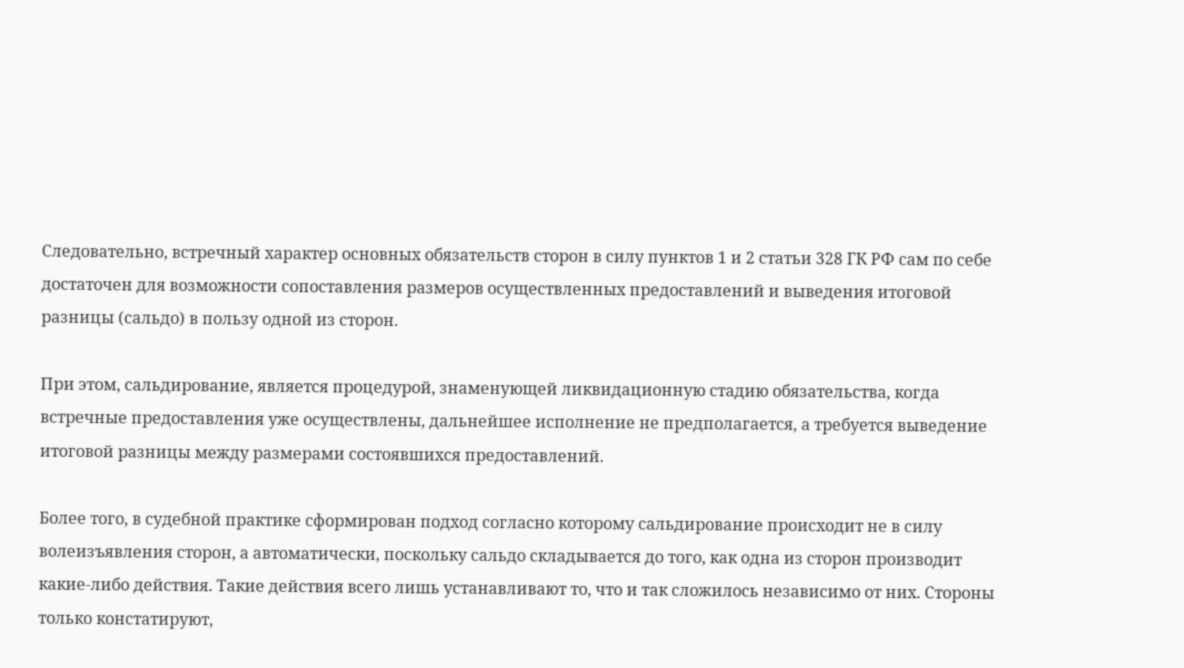Следовательно, встречный характер основных обязательств сторон в силу пунктов 1 и 2 статьи 328 ГК РФ сам по себе достаточен для возможности сопоставления размеров осуществленных предоставлений и выведения итоговой разницы (сальдо) в пользу одной из сторон.

При этом, сальдирование, является процедурой, знаменующей ликвидационную стадию обязательства, когда встречные предоставления уже осуществлены, дальнейшее исполнение не предполагается, а требуется выведение итоговой разницы между размерами состоявшихся предоставлений.

Более того, в судебной практике сформирован подход согласно которому сальдирование происходит не в силу волеизъявления сторон, а автоматически, поскольку сальдо складывается до того, как одна из сторон производит какие-либо действия. Такие действия всего лишь устанавливают то, что и так сложилось независимо от них. Стороны только констатируют,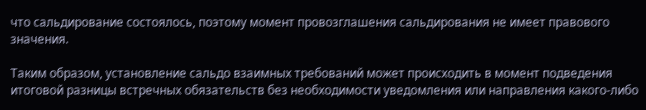что сальдирование состоялось, поэтому момент провозглашения сальдирования не имеет правового значения.

Таким образом, установление сальдо взаимных требований может происходить в момент подведения итоговой разницы встречных обязательств без необходимости уведомления или направления какого-либо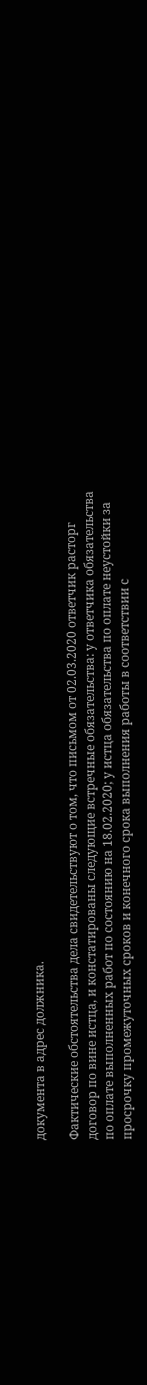документа в адрес должника.

Фактические обстоятельства дела свидетельствуют о том, что письмом от 02.03.2020 ответчик расторг договор по вине истца, и констатированы следующие встречные обязательства: у ответчика обязательства по оплате выполненных работ по состоянию на 18.02.2020; у истца обязательства по оплате неустойки за просрочку промежуточных сроков и конечного срока выполнения работы в соответствии с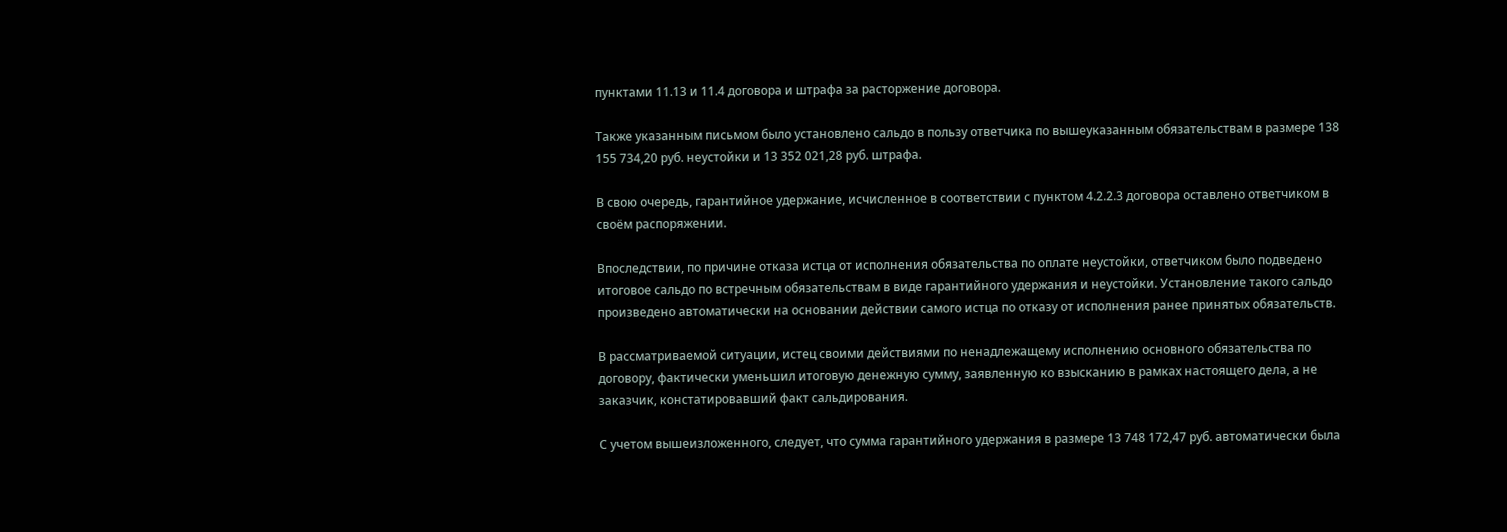пунктами 11.13 и 11.4 договора и штрафа за расторжение договора.

Также указанным письмом было установлено сальдо в пользу ответчика по вышеуказанным обязательствам в размере 138 155 734,20 руб. неустойки и 13 352 021,28 руб. штрафа.

В свою очередь, гарантийное удержание, исчисленное в соответствии с пунктом 4.2.2.3 договора оставлено ответчиком в своём распоряжении.

Впоследствии, по причине отказа истца от исполнения обязательства по оплате неустойки, ответчиком было подведено итоговое сальдо по встречным обязательствам в виде гарантийного удержания и неустойки. Установление такого сальдо произведено автоматически на основании действии самого истца по отказу от исполнения ранее принятых обязательств.

В рассматриваемой ситуации, истец своими действиями по ненадлежащему исполнению основного обязательства по договору, фактически уменьшил итоговую денежную сумму, заявленную ко взысканию в рамках настоящего дела, а не заказчик, констатировавший факт сальдирования.

С учетом вышеизложенного, следует, что сумма гарантийного удержания в размере 13 748 172,47 руб. автоматически была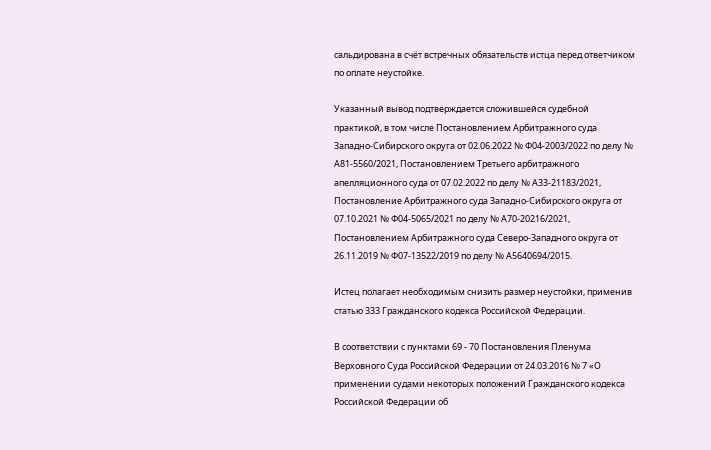сальдирована в счёт встречных обязательств истца перед ответчиком по оплате неустойке.

Указанный вывод подтверждается сложившейся судебной практикой, в том числе Постановлением Арбитражного суда Западно-Сибирского округа от 02.06.2022 № Ф04-2003/2022 по делу № А81-5560/2021, Постановлением Третьего арбитражного апелляционного суда от 07.02.2022 по делу № А33-21183/2021, Постановление Арбитражного суда Западно-Сибирского округа от 07.10.2021 № Ф04-5065/2021 по делу № А70-20216/2021, Постановлением Арбитражного суда Северо-Западного округа от 26.11.2019 № Ф07-13522/2019 по делу № А5640694/2015.

Истец полагает необходимым снизить размер неустойки, применив статью 333 Гражданского кодекса Российской Федерации.

В соответствии с пунктами 69 - 70 Постановления Пленума Верховного Суда Российской Федерации от 24.03.2016 № 7 «О применении судами некоторых положений Гражданского кодекса Российской Федерации об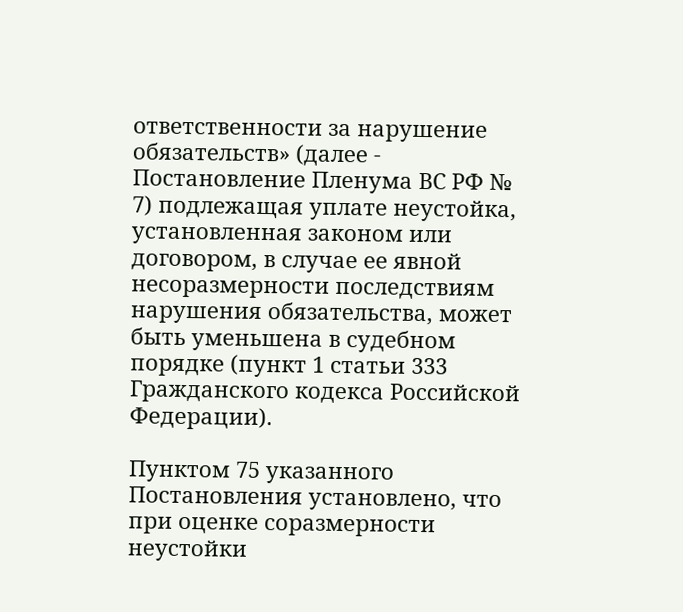ответственности за нарушение обязательств» (далее - Постановление Пленума ВС РФ № 7) подлежащая уплате неустойка, установленная законом или договором, в случае ее явной несоразмерности последствиям нарушения обязательства, может быть уменьшена в судебном порядке (пункт 1 статьи 333 Гражданского кодекса Российской Федерации).

Пунктом 75 указанного Постановления установлено, что при оценке соразмерности неустойки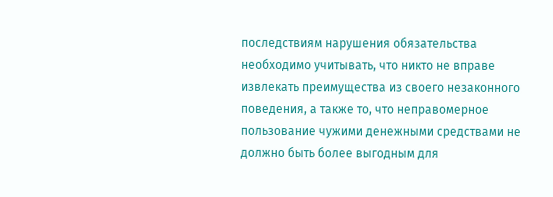последствиям нарушения обязательства необходимо учитывать, что никто не вправе извлекать преимущества из своего незаконного поведения, а также то, что неправомерное пользование чужими денежными средствами не должно быть более выгодным для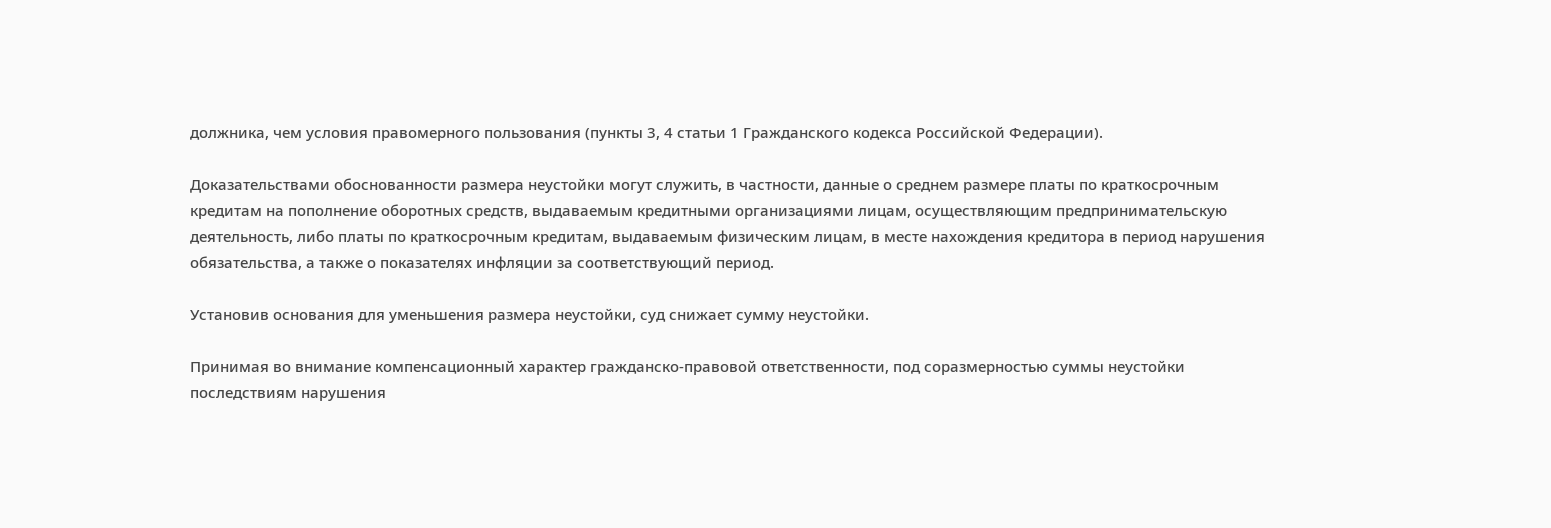должника, чем условия правомерного пользования (пункты 3, 4 статьи 1 Гражданского кодекса Российской Федерации).

Доказательствами обоснованности размера неустойки могут служить, в частности, данные о среднем размере платы по краткосрочным кредитам на пополнение оборотных средств, выдаваемым кредитными организациями лицам, осуществляющим предпринимательскую деятельность, либо платы по краткосрочным кредитам, выдаваемым физическим лицам, в месте нахождения кредитора в период нарушения обязательства, а также о показателях инфляции за соответствующий период.

Установив основания для уменьшения размера неустойки, суд снижает сумму неустойки.

Принимая во внимание компенсационный характер гражданско-правовой ответственности, под соразмерностью суммы неустойки последствиям нарушения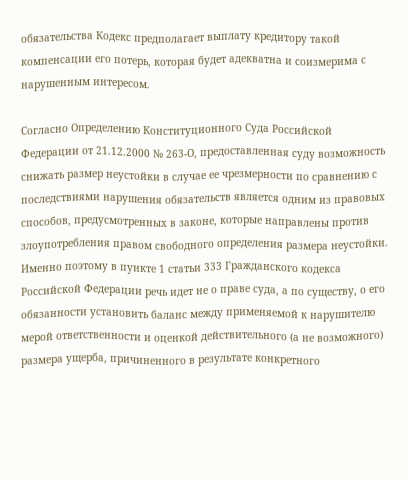обязательства Кодекс предполагает выплату кредитору такой компенсации его потерь, которая будет адекватна и соизмерима с нарушенным интересом.

Согласно Определению Конституционного Суда Российской Федерации от 21.12.2000 № 263-О, предоставленная суду возможность снижать размер неустойки в случае ее чрезмерности по сравнению с последствиями нарушения обязательств является одним из правовых способов, предусмотренных в законе, которые направлены против злоупотребления правом свободного определения размера неустойки. Именно поэтому в пункте 1 статьи 333 Гражданского кодекса Российской Федерации речь идет не о праве суда, а по существу, о его обязанности установить баланс между применяемой к нарушителю мерой ответственности и оценкой действительного (а не возможного) размера ущерба, причиненного в результате конкретного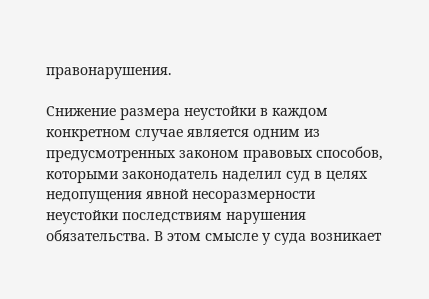правонарушения.

Снижение размера неустойки в каждом конкретном случае является одним из предусмотренных законом правовых способов, которыми законодатель наделил суд в целях недопущения явной несоразмерности неустойки последствиям нарушения обязательства. В этом смысле у суда возникает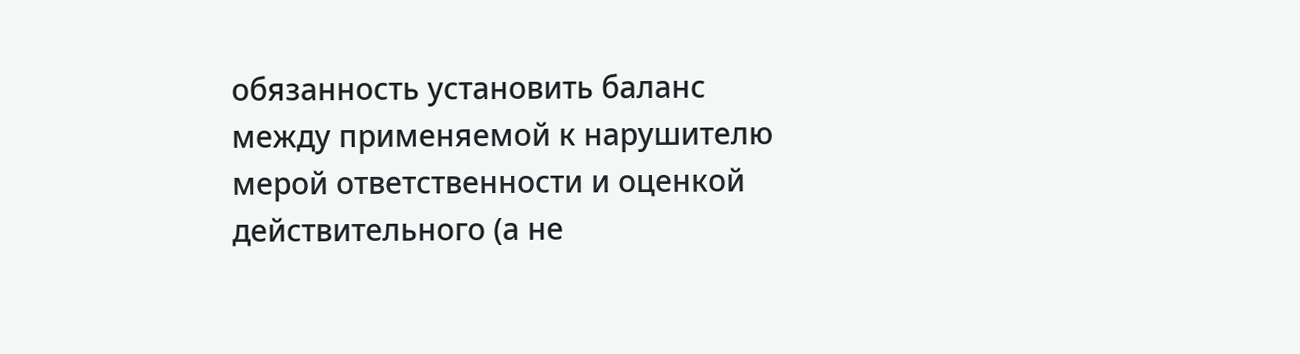обязанность установить баланс между применяемой к нарушителю мерой ответственности и оценкой действительного (а не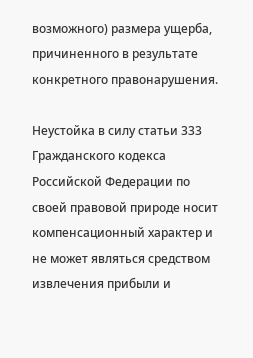возможного) размера ущерба, причиненного в результате конкретного правонарушения.

Неустойка в силу статьи 333 Гражданского кодекса Российской Федерации по своей правовой природе носит компенсационный характер и не может являться средством извлечения прибыли и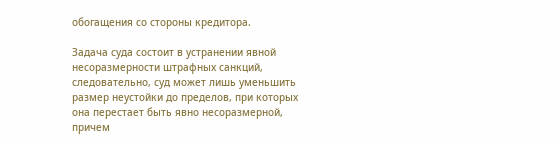обогащения со стороны кредитора.

Задача суда состоит в устранении явной несоразмерности штрафных санкций, следовательно, суд может лишь уменьшить размер неустойки до пределов, при которых она перестает быть явно несоразмерной, причем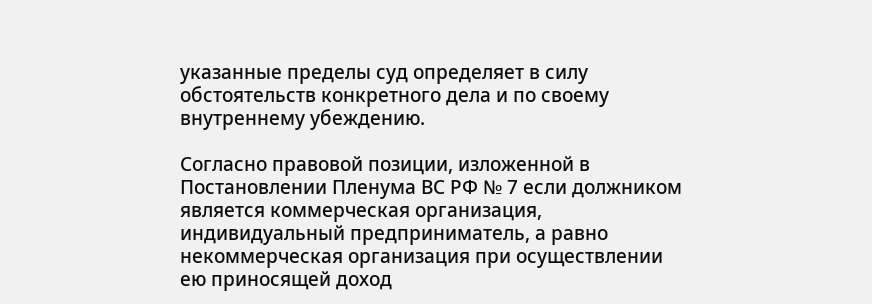указанные пределы суд определяет в силу обстоятельств конкретного дела и по своему внутреннему убеждению.

Согласно правовой позиции, изложенной в Постановлении Пленума ВС РФ № 7 если должником является коммерческая организация, индивидуальный предприниматель, а равно некоммерческая организация при осуществлении ею приносящей доход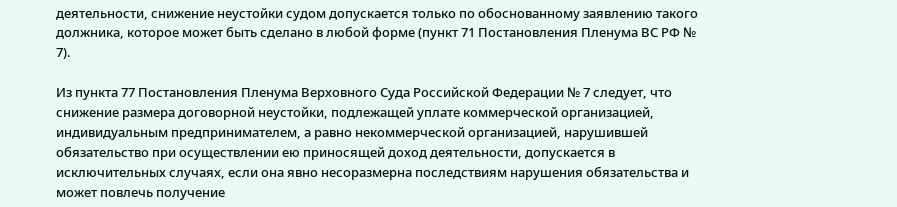деятельности, снижение неустойки судом допускается только по обоснованному заявлению такого должника, которое может быть сделано в любой форме (пункт 71 Постановления Пленума ВС РФ № 7).

Из пункта 77 Постановления Пленума Верховного Суда Российской Федерации № 7 следует, что снижение размера договорной неустойки, подлежащей уплате коммерческой организацией, индивидуальным предпринимателем, а равно некоммерческой организацией, нарушившей обязательство при осуществлении ею приносящей доход деятельности, допускается в исключительных случаях, если она явно несоразмерна последствиям нарушения обязательства и может повлечь получение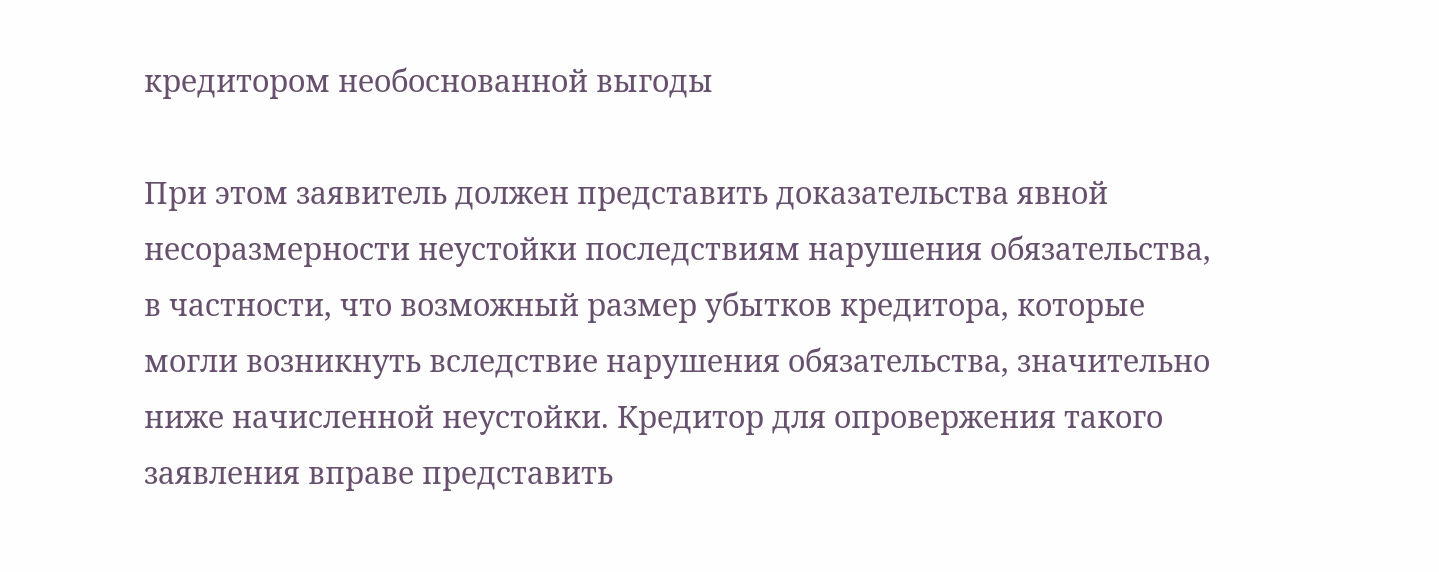кредитором необоснованной выгоды

При этом заявитель должен представить доказательства явной несоразмерности неустойки последствиям нарушения обязательства, в частности, что возможный размер убытков кредитора, которые могли возникнуть вследствие нарушения обязательства, значительно ниже начисленной неустойки. Кредитор для опровержения такого заявления вправе представить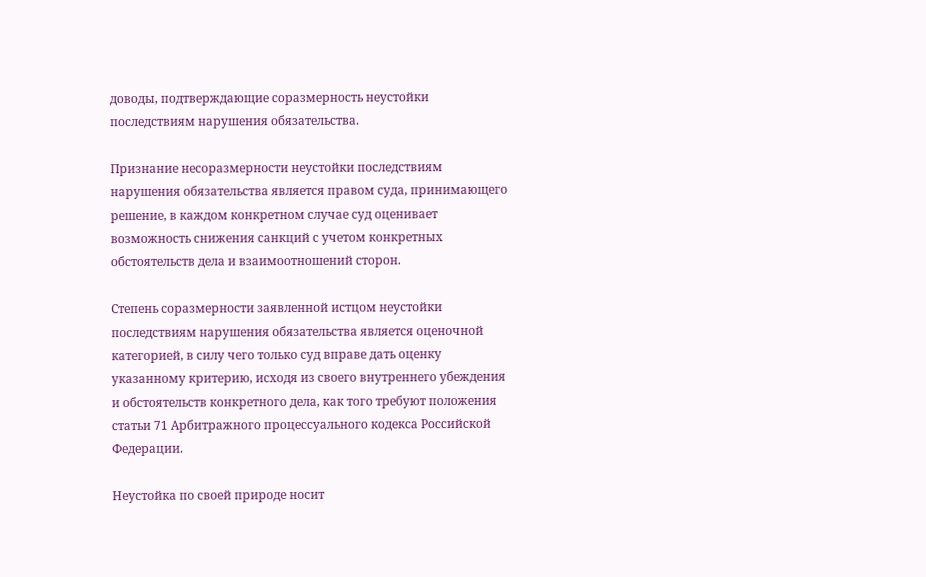доводы, подтверждающие соразмерность неустойки последствиям нарушения обязательства.

Признание несоразмерности неустойки последствиям нарушения обязательства является правом суда, принимающего решение, в каждом конкретном случае суд оценивает возможность снижения санкций с учетом конкретных обстоятельств дела и взаимоотношений сторон.

Степень соразмерности заявленной истцом неустойки последствиям нарушения обязательства является оценочной категорией, в силу чего только суд вправе дать оценку указанному критерию, исходя из своего внутреннего убеждения и обстоятельств конкретного дела, как того требуют положения статьи 71 Арбитражного процессуального кодекса Российской Федерации.

Неустойка по своей природе носит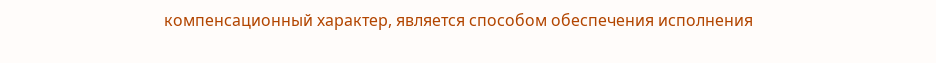компенсационный характер, является способом обеспечения исполнения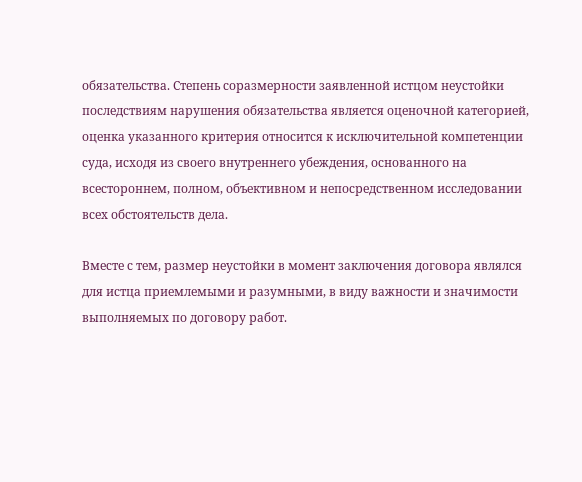обязательства. Степень соразмерности заявленной истцом неустойки последствиям нарушения обязательства является оценочной категорией, оценка указанного критерия относится к исключительной компетенции суда, исходя из своего внутреннего убеждения, основанного на всестороннем, полном, объективном и непосредственном исследовании всех обстоятельств дела.

Вместе с тем, размер неустойки в момент заключения договора являлся для истца приемлемыми и разумными, в виду важности и значимости выполняемых по договору работ.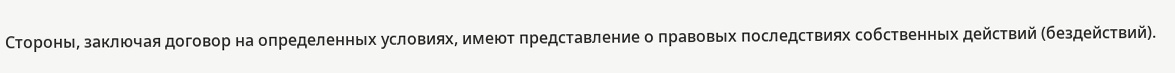Стороны, заключая договор на определенных условиях, имеют представление о правовых последствиях собственных действий (бездействий).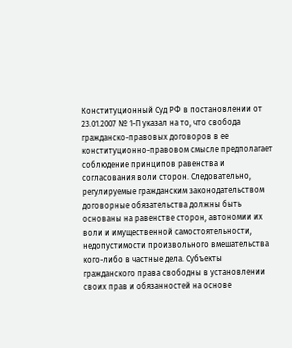Конституционный Суд РФ в постановлении от 23.01.2007 № 1-П указал на то, что свобода гражданско-правовых договоров в ее конституционно-правовом смысле предполагает соблюдение принципов равенства и согласования воли сторон. Следовательно, регулируемые гражданским законодательством договорные обязательства должны быть основаны на равенстве сторон, автономии их воли и имущественной самостоятельности, недопустимости произвольного вмешательства кого-либо в частные дела. Субъекты гражданского права свободны в установлении своих прав и обязанностей на основе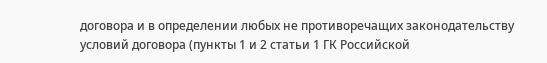договора и в определении любых не противоречащих законодательству условий договора (пункты 1 и 2 статьи 1 ГК Российской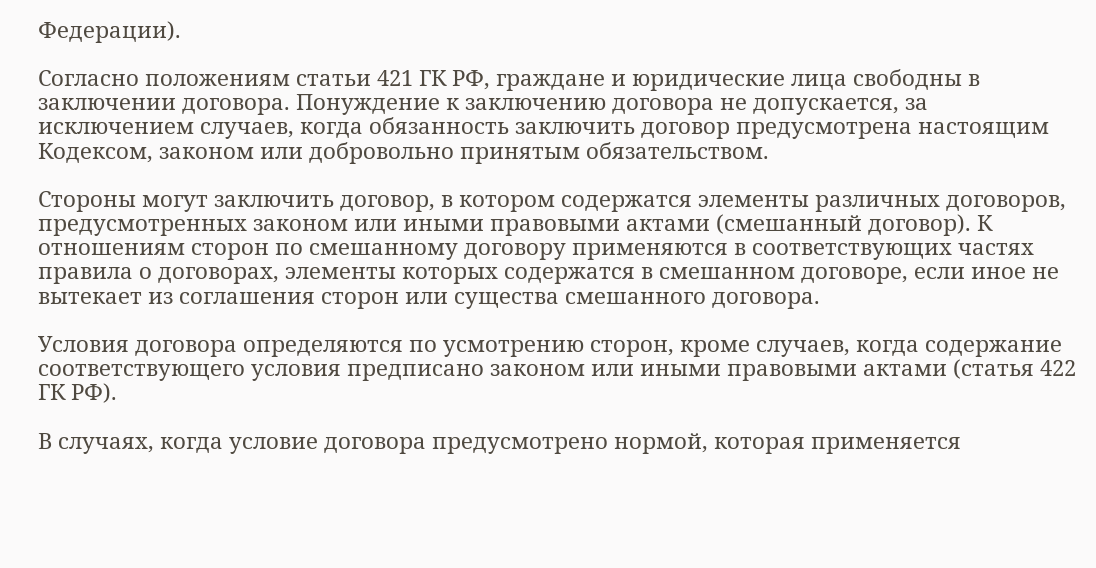Федерации).

Согласно положениям статьи 421 ГК РФ, граждане и юридические лица свободны в заключении договора. Понуждение к заключению договора не допускается, за исключением случаев, когда обязанность заключить договор предусмотрена настоящим Кодексом, законом или добровольно принятым обязательством.

Стороны могут заключить договор, в котором содержатся элементы различных договоров, предусмотренных законом или иными правовыми актами (смешанный договор). К отношениям сторон по смешанному договору применяются в соответствующих частях правила о договорах, элементы которых содержатся в смешанном договоре, если иное не вытекает из соглашения сторон или существа смешанного договора.

Условия договора определяются по усмотрению сторон, кроме случаев, когда содержание соответствующего условия предписано законом или иными правовыми актами (статья 422 ГК РФ).

В случаях, когда условие договора предусмотрено нормой, которая применяется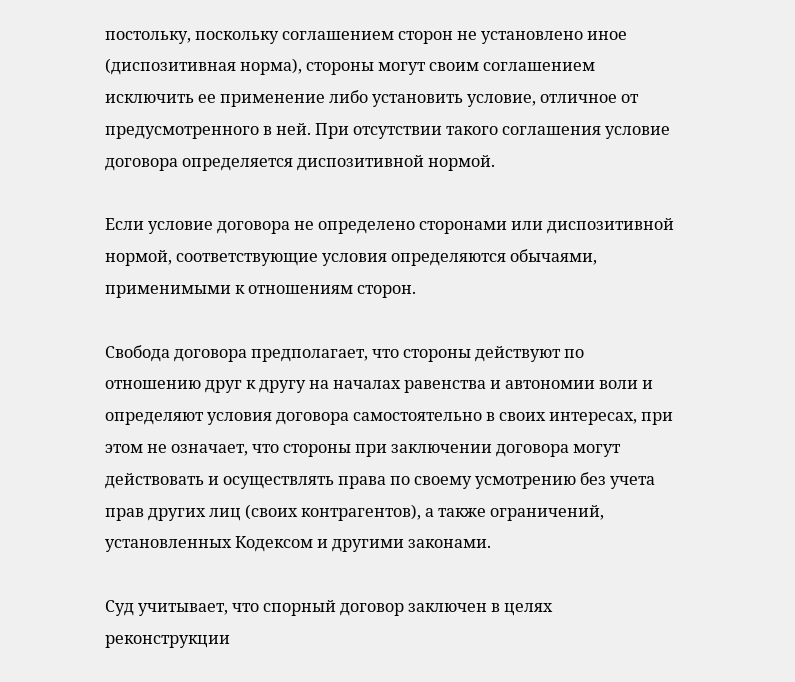постольку, поскольку соглашением сторон не установлено иное (диспозитивная норма), стороны могут своим соглашением исключить ее применение либо установить условие, отличное от предусмотренного в ней. При отсутствии такого соглашения условие договора определяется диспозитивной нормой.

Если условие договора не определено сторонами или диспозитивной нормой, соответствующие условия определяются обычаями, применимыми к отношениям сторон.

Свобода договора предполагает, что стороны действуют по отношению друг к другу на началах равенства и автономии воли и определяют условия договора самостоятельно в своих интересах, при этом не означает, что стороны при заключении договора могут действовать и осуществлять права по своему усмотрению без учета прав других лиц (своих контрагентов), а также ограничений, установленных Кодексом и другими законами.

Суд учитывает, что спорный договор заключен в целях реконструкции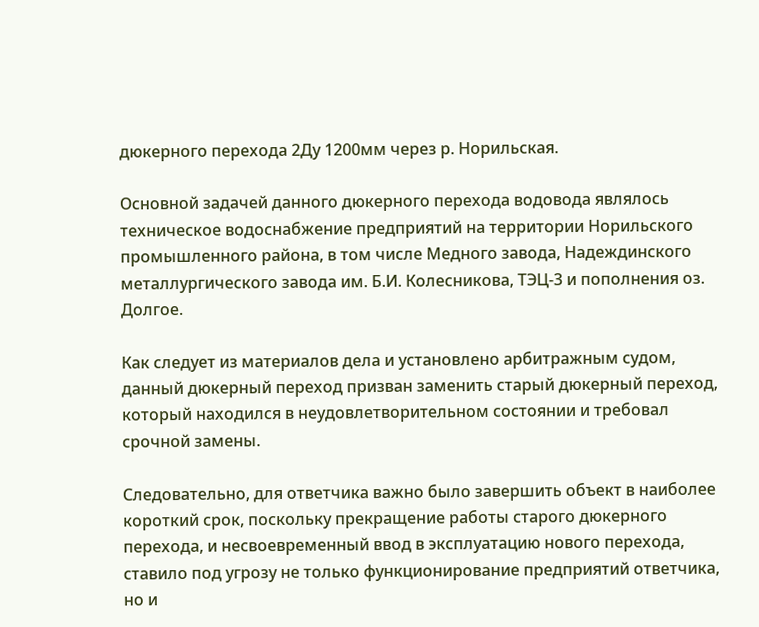дюкерного перехода 2Ду 1200мм через р. Норильская.

Основной задачей данного дюкерного перехода водовода являлось техническое водоснабжение предприятий на территории Норильского промышленного района, в том числе Медного завода, Надеждинского металлургического завода им. Б.И. Колесникова, ТЭЦ-3 и пополнения оз. Долгое.

Как следует из материалов дела и установлено арбитражным судом, данный дюкерный переход призван заменить старый дюкерный переход, который находился в неудовлетворительном состоянии и требовал срочной замены.

Следовательно, для ответчика важно было завершить объект в наиболее короткий срок, поскольку прекращение работы старого дюкерного перехода, и несвоевременный ввод в эксплуатацию нового перехода, ставило под угрозу не только функционирование предприятий ответчика, но и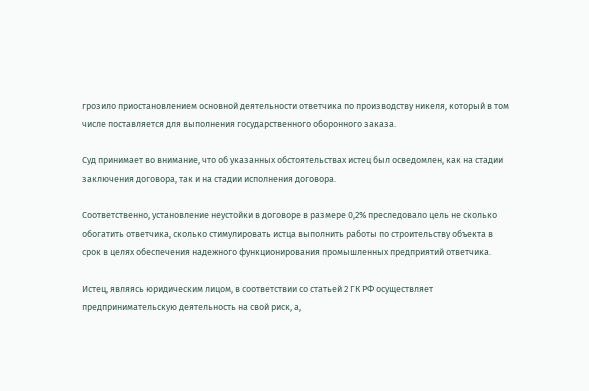грозило приостановлением основной деятельности ответчика по производству никеля, который в том числе поставляется для выполнения государственного оборонного заказа.

Суд принимает во внимание, что об указанных обстоятельствах истец был осведомлен, как на стадии заключения договора, так и на стадии исполнения договора.

Соответственно, установление неустойки в договоре в размере 0,2% преследовало цель не сколько обогатить ответчика, сколько стимулировать истца выполнить работы по строительству объекта в срок в целях обеспечения надежного функционирования промышленных предприятий ответчика.

Истец, являясь юридическим лицом, в соответствии со статьей 2 ГК РФ осуществляет предпринимательскую деятельность на свой риск, а,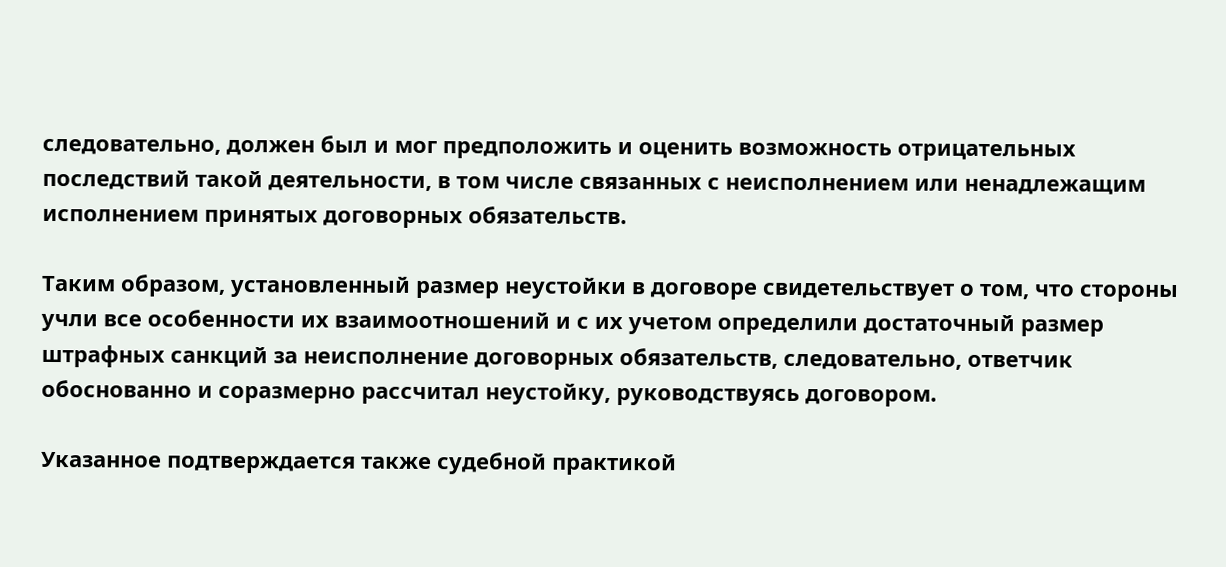следовательно, должен был и мог предположить и оценить возможность отрицательных последствий такой деятельности, в том числе связанных с неисполнением или ненадлежащим исполнением принятых договорных обязательств.

Таким образом, установленный размер неустойки в договоре свидетельствует о том, что стороны учли все особенности их взаимоотношений и с их учетом определили достаточный размер штрафных санкций за неисполнение договорных обязательств, следовательно, ответчик обоснованно и соразмерно рассчитал неустойку, руководствуясь договором.

Указанное подтверждается также судебной практикой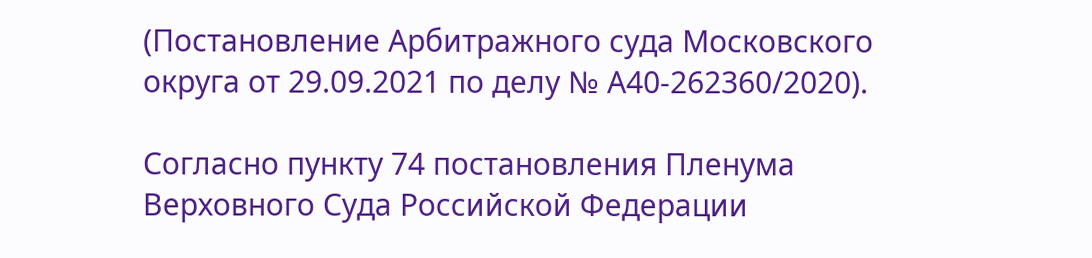(Постановление Арбитражного суда Московского округа от 29.09.2021 по делу № А40-262360/2020).

Согласно пункту 74 постановления Пленума Верховного Суда Российской Федерации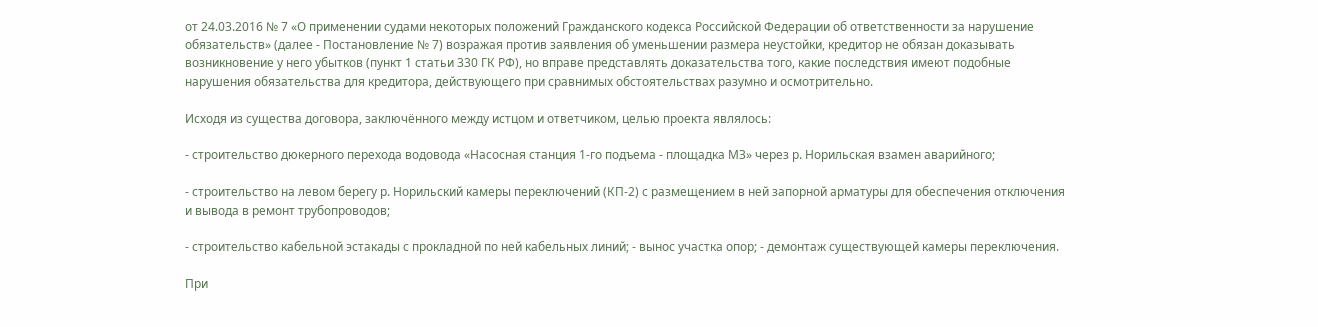от 24.03.2016 № 7 «О применении судами некоторых положений Гражданского кодекса Российской Федерации об ответственности за нарушение обязательств» (далее - Постановление № 7) возражая против заявления об уменьшении размера неустойки, кредитор не обязан доказывать возникновение у него убытков (пункт 1 статьи 330 ГК РФ), но вправе представлять доказательства того, какие последствия имеют подобные нарушения обязательства для кредитора, действующего при сравнимых обстоятельствах разумно и осмотрительно.

Исходя из существа договора, заключённого между истцом и ответчиком, целью проекта являлось:

- строительство дюкерного перехода водовода «Насосная станция 1-го подъема - площадка МЗ» через р. Норильская взамен аварийного;

- строительство на левом берегу р. Норильский камеры переключений (КП-2) с размещением в ней запорной арматуры для обеспечения отключения и вывода в ремонт трубопроводов;

- строительство кабельной эстакады с прокладной по ней кабельных линий; - вынос участка опор; - демонтаж существующей камеры переключения.

При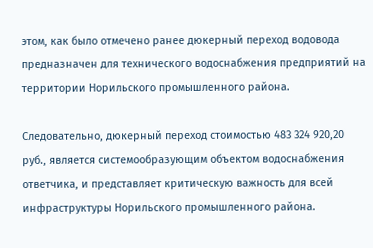этом, как было отмечено ранее дюкерный переход водовода предназначен для технического водоснабжения предприятий на территории Норильского промышленного района.

Следовательно, дюкерный переход стоимостью 483 324 920,20 руб., является системообразующим объектом водоснабжения ответчика, и представляет критическую важность для всей инфраструктуры Норильского промышленного района.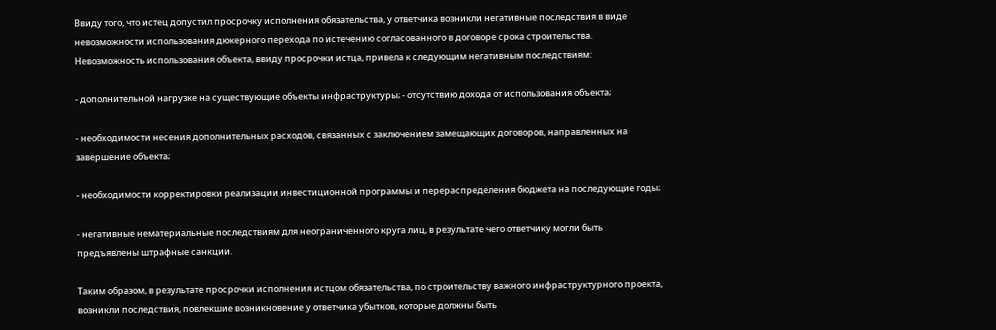Ввиду того, что истец допустил просрочку исполнения обязательства, у ответчика возникли негативные последствия в виде невозможности использования дюкерного перехода по истечению согласованного в договоре срока строительства. Невозможность использования объекта, ввиду просрочки истца, привела к следующим негативным последствиям:

- дополнительной нагрузке на существующие объекты инфраструктуры; - отсутствию дохода от использования объекта;

- необходимости несения дополнительных расходов, связанных с заключением замещающих договоров, направленных на завершение объекта;

- необходимости корректировки реализации инвестиционной программы и перераспределения бюджета на последующие годы;

- негативные нематериальные последствиям для неограниченного круга лиц, в результате чего ответчику могли быть предъявлены штрафные санкции.

Таким образом, в результате просрочки исполнения истцом обязательства, по строительству важного инфраструктурного проекта, возникли последствия, повлекшие возникновение у ответчика убытков, которые должны быть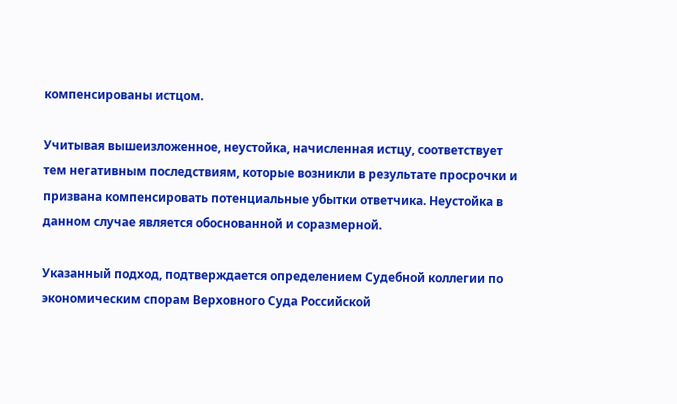компенсированы истцом.

Учитывая вышеизложенное, неустойка, начисленная истцу, соответствует тем негативным последствиям, которые возникли в результате просрочки и призвана компенсировать потенциальные убытки ответчика. Неустойка в данном случае является обоснованной и соразмерной.

Указанный подход, подтверждается определением Судебной коллегии по экономическим спорам Верховного Суда Российской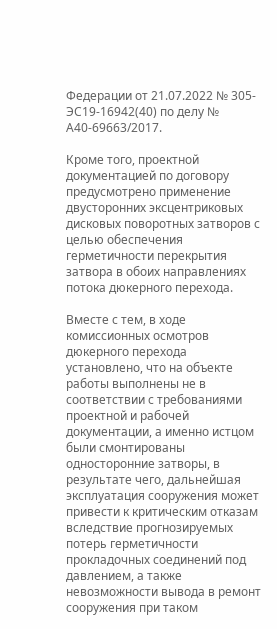Федерации от 21.07.2022 № 305- ЭС19-16942(40) по делу № А40-69663/2017.

Кроме того, проектной документацией по договору предусмотрено применение двусторонних эксцентриковых дисковых поворотных затворов с целью обеспечения герметичности перекрытия затвора в обоих направлениях потока дюкерного перехода.

Вместе с тем, в ходе комиссионных осмотров дюкерного перехода установлено, что на объекте работы выполнены не в соответствии с требованиями проектной и рабочей документации, а именно истцом были смонтированы односторонние затворы, в результате чего, дальнейшая эксплуатация сооружения может привести к критическим отказам вследствие прогнозируемых потерь герметичности прокладочных соединений под давлением, а также невозможности вывода в ремонт сооружения при таком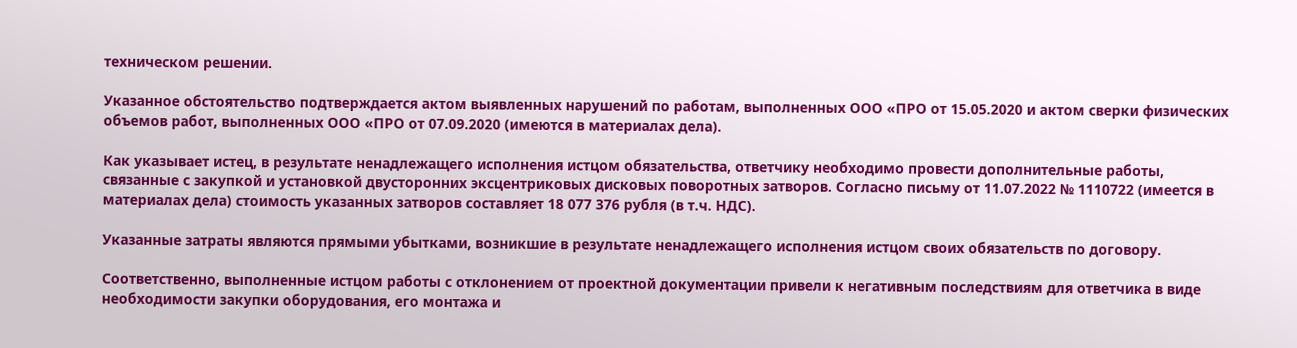техническом решении.

Указанное обстоятельство подтверждается актом выявленных нарушений по работам, выполненных ООО «ПРО от 15.05.2020 и актом сверки физических объемов работ, выполненных ООО «ПРО от 07.09.2020 (имеются в материалах дела).

Как указывает истец, в результате ненадлежащего исполнения истцом обязательства, ответчику необходимо провести дополнительные работы, связанные с закупкой и установкой двусторонних эксцентриковых дисковых поворотных затворов. Согласно письму от 11.07.2022 № 1110722 (имеется в материалах дела) стоимость указанных затворов составляет 18 077 376 рубля (в т.ч. НДС).

Указанные затраты являются прямыми убытками, возникшие в результате ненадлежащего исполнения истцом своих обязательств по договору.

Соответственно, выполненные истцом работы с отклонением от проектной документации привели к негативным последствиям для ответчика в виде необходимости закупки оборудования, его монтажа и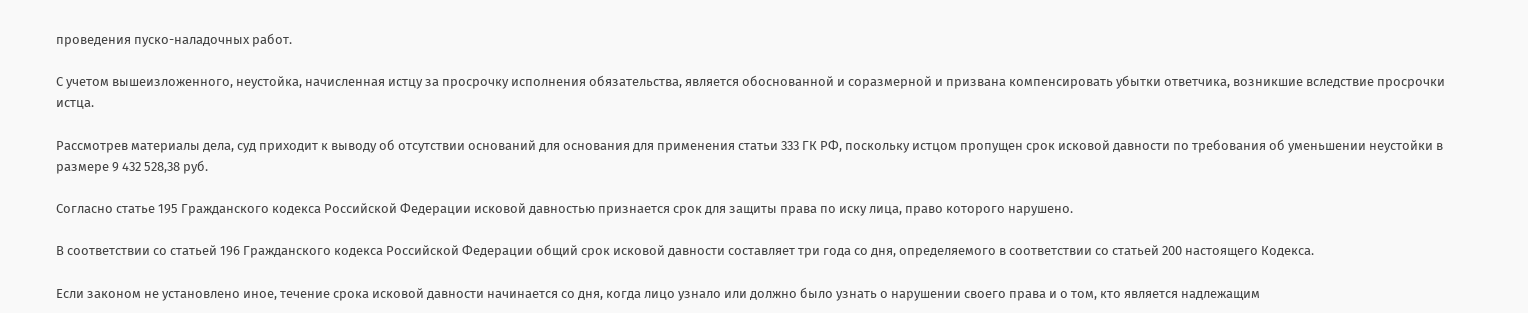проведения пуско-наладочных работ.

С учетом вышеизложенного, неустойка, начисленная истцу за просрочку исполнения обязательства, является обоснованной и соразмерной и призвана компенсировать убытки ответчика, возникшие вследствие просрочки истца.

Рассмотрев материалы дела, суд приходит к выводу об отсутствии оснований для основания для применения статьи 333 ГК РФ, поскольку истцом пропущен срок исковой давности по требования об уменьшении неустойки в размере 9 432 528,38 руб.

Согласно статье 195 Гражданского кодекса Российской Федерации исковой давностью признается срок для защиты права по иску лица, право которого нарушено.

В соответствии со статьей 196 Гражданского кодекса Российской Федерации общий срок исковой давности составляет три года со дня, определяемого в соответствии со статьей 200 настоящего Кодекса.

Если законом не установлено иное, течение срока исковой давности начинается со дня, когда лицо узнало или должно было узнать о нарушении своего права и о том, кто является надлежащим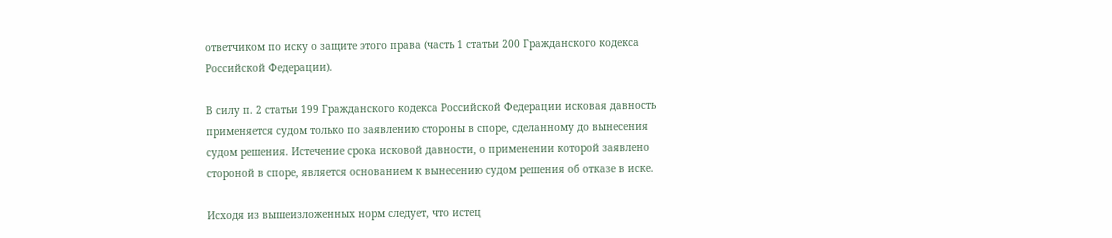ответчиком по иску о защите этого права (часть 1 статьи 200 Гражданского кодекса Российской Федерации).

В силу п. 2 статьи 199 Гражданского кодекса Российской Федерации исковая давность применяется судом только по заявлению стороны в споре, сделанному до вынесения судом решения. Истечение срока исковой давности, о применении которой заявлено стороной в споре, является основанием к вынесению судом решения об отказе в иске.

Исходя из вышеизложенных норм следует, что истец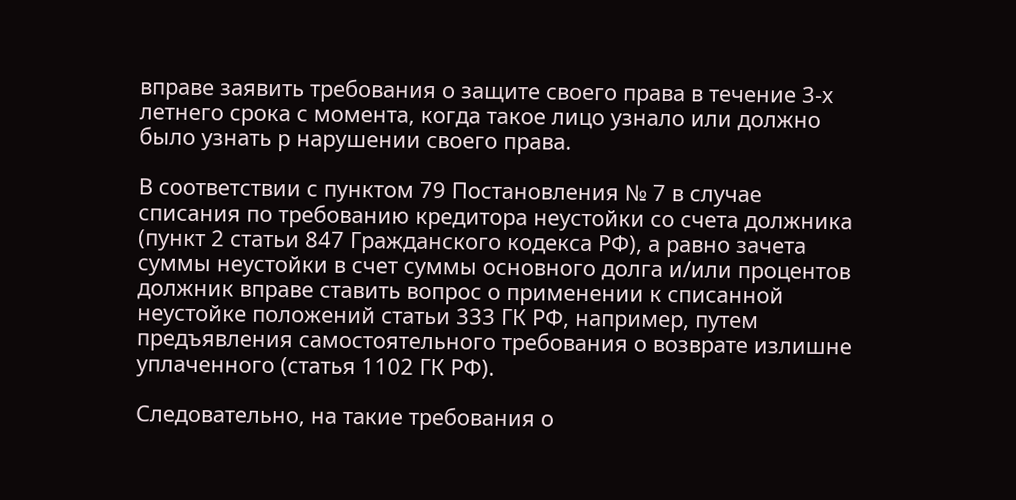вправе заявить требования о защите своего права в течение 3-х летнего срока с момента, когда такое лицо узнало или должно было узнать р нарушении своего права.

В соответствии с пунктом 79 Постановления № 7 в случае списания по требованию кредитора неустойки со счета должника (пункт 2 статьи 847 Гражданского кодекса РФ), а равно зачета суммы неустойки в счет суммы основного долга и/или процентов должник вправе ставить вопрос о применении к списанной неустойке положений статьи 333 ГК РФ, например, путем предъявления самостоятельного требования о возврате излишне уплаченного (статья 1102 ГК РФ).

Следовательно, на такие требования о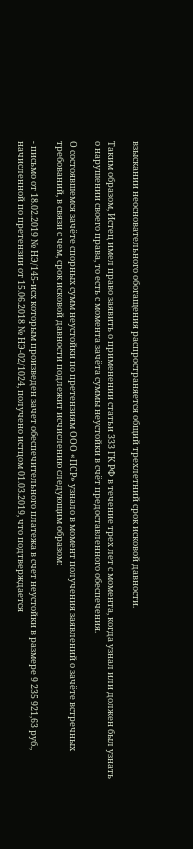взыскании неосновательного обогащения распространяется общий трехлетний срок исковой давности.

Таким образом, Истец имел право заявить о применении статьи 333 ГК РФ в течение трех лет с момента, когда узнал или должен был узнать о нарушении своего права, то есть с момента зачёта суммы неустойки в счёт предоставленного обеспечения.

О состоявшемся зачёте спорных сумм неустойки по претензиям ООО «ПСР» узнало в момент получения заявлений о зачёте встречных требований, в связи с чем, срок исковой давности подлежит исчислению следующим образом:

- письмо от 18.02.2019 № НЭ/145-исх которым произведен зачет обеспечительного платежа в счет неустойки в размере 9 235 921,63 руб., начисленной по претензии от 15.06.2018 № HЭ-02/1024, получено истцом 01.03.2019, что подтверждается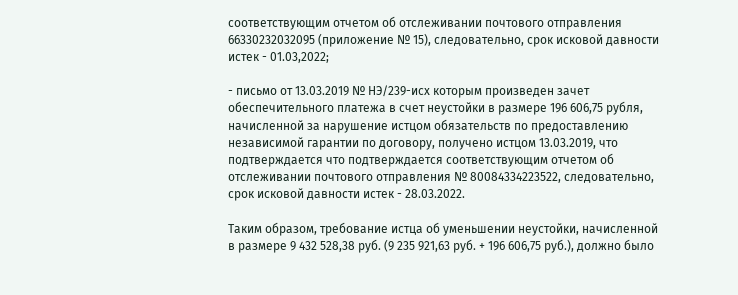соответствующим отчетом об отслеживании почтового отправления 66330232032095 (приложение № 15), следовательно, срок исковой давности истек - 01.03,2022;

- письмо от 13.03.2019 № НЭ/239-исх которым произведен зачет обеспечительного платежа в счет неустойки в размере 196 606,75 рубля, начисленной за нарушение истцом обязательств по предоставлению независимой гарантии по договору, получено истцом 13.03.2019, что подтверждается что подтверждается соответствующим отчетом об отслеживании почтового отправления № 80084334223522, следовательно, срок исковой давности истек - 28.03.2022.

Таким образом, требование истца об уменьшении неустойки, начисленной в размере 9 432 528,38 руб. (9 235 921,63 руб. + 196 606,75 руб.), должно было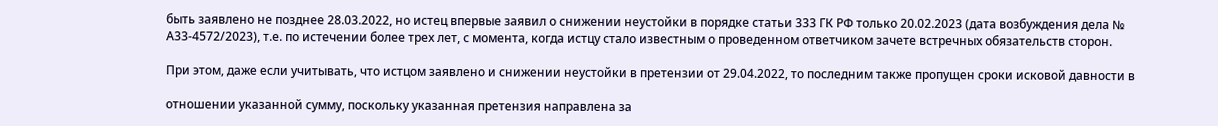быть заявлено не позднее 28.03.2022, но истец впервые заявил о снижении неустойки в порядке статьи 333 ГК РФ только 20.02.2023 (дата возбуждения дела № А33-4572/2023), т.е. по истечении более трех лет, с момента, когда истцу стало известным о проведенном ответчиком зачете встречных обязательств сторон.

При этом, даже если учитывать, что истцом заявлено и снижении неустойки в претензии от 29.04.2022, то последним также пропущен сроки исковой давности в

отношении указанной сумму, поскольку указанная претензия направлена за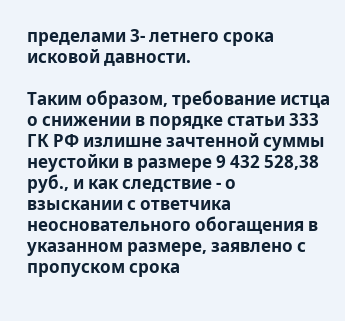пределами 3- летнего срока исковой давности.

Таким образом, требование истца о снижении в порядке статьи 333 ГК РФ излишне зачтенной суммы неустойки в размере 9 432 528,38 руб., и как следствие - о взыскании с ответчика неосновательного обогащения в указанном размере, заявлено с пропуском срока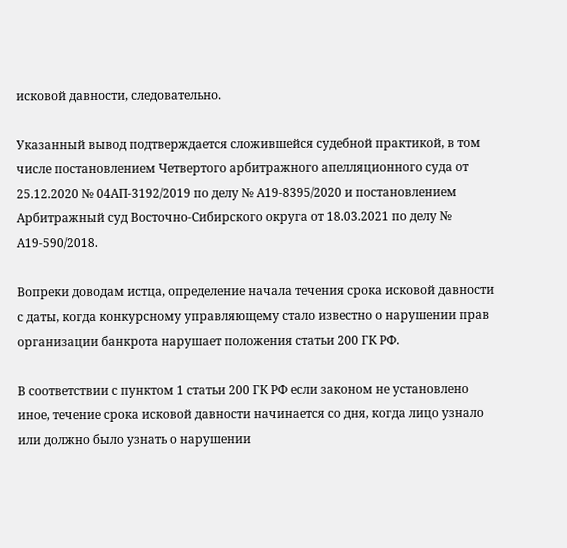исковой давности, следовательно.

Указанный вывод подтверждается сложившейся судебной практикой, в том числе постановлением Четвертого арбитражного апелляционного суда от 25.12.2020 № 04АП-3192/2019 по делу № А19-8395/2020 и постановлением Арбитражный суд Восточно-Сибирского округа от 18.03.2021 по делу № А19-590/2018.

Вопреки доводам истца, определение начала течения срока исковой давности с даты, когда конкурсному управляющему стало известно о нарушении прав организации банкрота нарушает положения статьи 200 ГК РФ.

В соответствии с пунктом 1 статьи 200 ГК РФ если законом не установлено иное, течение срока исковой давности начинается со дня, когда лицо узнало или должно было узнать о нарушении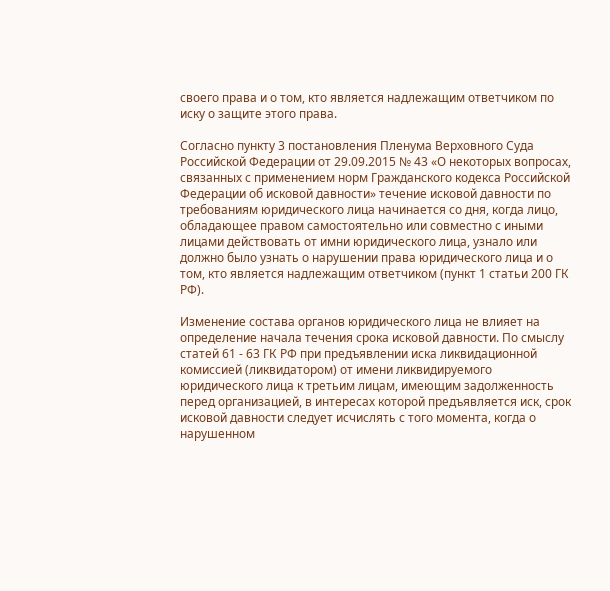своего права и о том, кто является надлежащим ответчиком по иску о защите этого права.

Согласно пункту 3 постановления Пленума Верховного Суда Российской Федерации от 29.09.2015 № 43 «О некоторых вопросах, связанных с применением норм Гражданского кодекса Российской Федерации об исковой давности» течение исковой давности по требованиям юридического лица начинается со дня, когда лицо, обладающее правом самостоятельно или совместно с иными лицами действовать от имни юридического лица, узнало или должно было узнать о нарушении права юридического лица и о том, кто является надлежащим ответчиком (пункт 1 статьи 200 ГК РФ).

Изменение состава органов юридического лица не влияет на определение начала течения срока исковой давности. По смыслу статей 61 - 63 ГК РФ при предъявлении иска ликвидационной комиссией (ликвидатором) от имени ликвидируемого юридического лица к третьим лицам, имеющим задолженность перед организацией, в интересах которой предъявляется иск, срок исковой давности следует исчислять с того момента, когда о нарушенном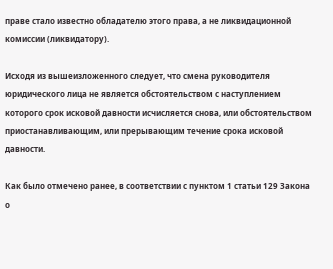праве стало известно обладателю этого права, а не ликвидационной комиссии (ликвидатору).

Исходя из вышеизложенного следует, что смена руководителя юридического лица не является обстоятельством с наступлением которого срок исковой давности исчисляется снова, или обстоятельством приостанавливающим, или прерывающим течение срока исковой давности.

Как было отмечено ранее, в соответствии с пунктом 1 статьи 129 Закона о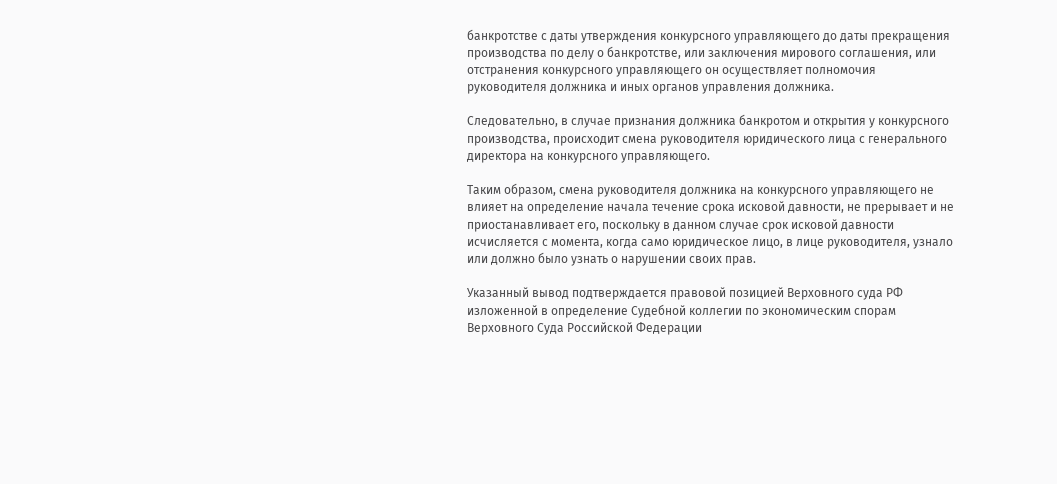банкротстве с даты утверждения конкурсного управляющего до даты прекращения производства по делу о банкротстве, или заключения мирового соглашения, или отстранения конкурсного управляющего он осуществляет полномочия руководителя должника и иных органов управления должника.

Следовательно, в случае признания должника банкротом и открытия у конкурсного производства, происходит смена руководителя юридического лица с генерального директора на конкурсного управляющего.

Таким образом, смена руководителя должника на конкурсного управляющего не влияет на определение начала течение срока исковой давности, не прерывает и не приостанавливает его, поскольку в данном случае срок исковой давности исчисляется с момента, когда само юридическое лицо, в лице руководителя, узнало или должно было узнать о нарушении своих прав.

Указанный вывод подтверждается правовой позицией Верховного суда РФ изложенной в определение Судебной коллегии по экономическим спорам Верховного Суда Российской Федерации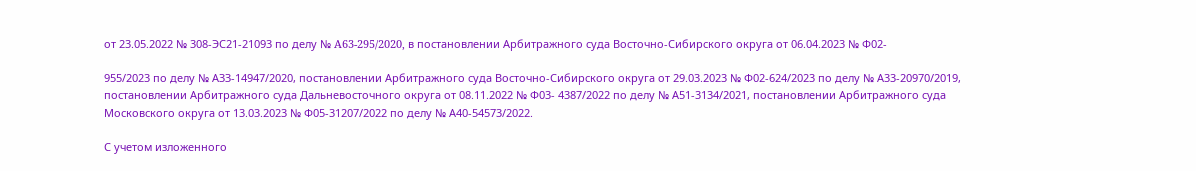от 23.05.2022 № 308-ЭС21-21093 по делу № A63-295/2020, в постановлении Арбитражного суда Восточно-Сибирского округа от 06.04.2023 № Ф02-

955/2023 по делу № АЗЗ-14947/2020, постановлении Арбитражного суда Восточно-Сибирского округа от 29.03.2023 № Ф02-624/2023 по делу № А33-20970/2019, постановлении Арбитражного суда Дальневосточного округа от 08.11.2022 № Ф03- 4387/2022 по делу № А51-3134/2021, постановлении Арбитражного суда Московского округа от 13.03.2023 № Ф05-31207/2022 по делу № А40-54573/2022.

С учетом изложенного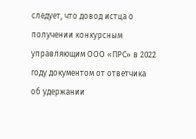следует, что довод истца о получении конкурсным управляющим ООО «ПРС» в 2022 году документом от ответчика об удержании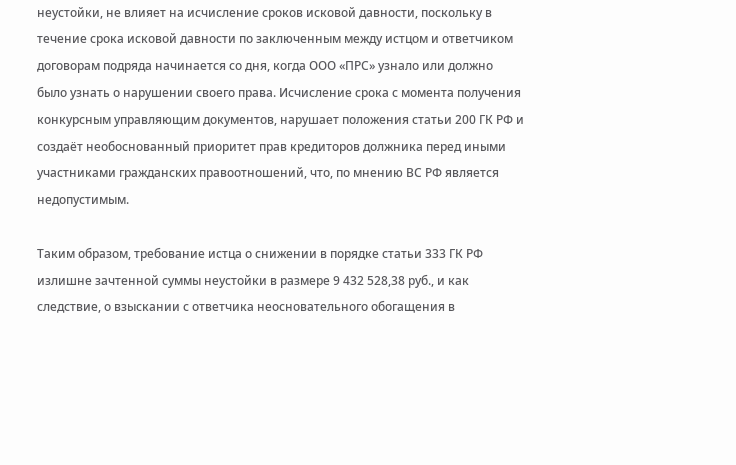неустойки, не влияет на исчисление сроков исковой давности, поскольку в течение срока исковой давности по заключенным между истцом и ответчиком договорам подряда начинается со дня, когда ООО «ПРС» узнало или должно было узнать о нарушении своего права. Исчисление срока с момента получения конкурсным управляющим документов, нарушает положения статьи 200 ГК РФ и создаёт необоснованный приоритет прав кредиторов должника перед иными участниками гражданских правоотношений, что, по мнению ВС РФ является недопустимым.

Таким образом, требование истца о снижении в порядке статьи 333 ГК РФ излишне зачтенной суммы неустойки в размере 9 432 528,38 руб., и как следствие, о взыскании с ответчика неосновательного обогащения в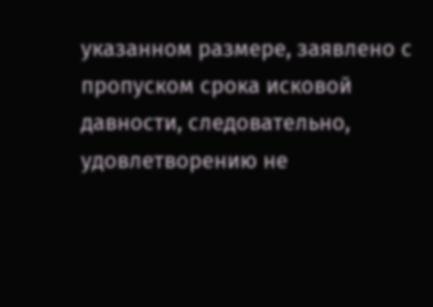указанном размере, заявлено с пропуском срока исковой давности, следовательно, удовлетворению не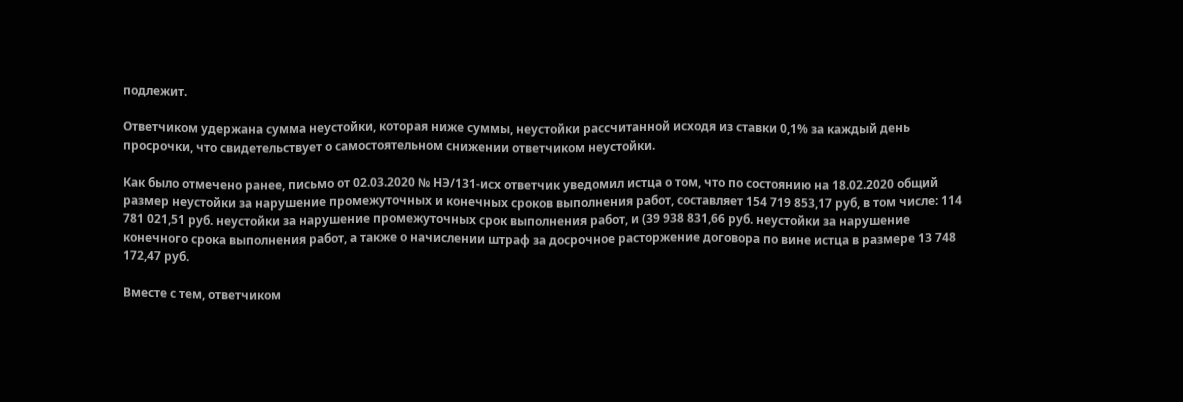подлежит.

Ответчиком удержана сумма неустойки, которая ниже суммы, неустойки рассчитанной исходя из ставки 0,1% за каждый день просрочки, что свидетельствует о самостоятельном снижении ответчиком неустойки.

Как было отмечено ранее, письмо от 02.03.2020 № НЭ/131-исх ответчик уведомил истца о том, что по состоянию на 18.02.2020 общий размер неустойки за нарушение промежуточных и конечных сроков выполнения работ, составляет 154 719 853,17 руб, в том числе: 114 781 021,51 руб. неустойки за нарушение промежуточных срок выполнения работ, и (39 938 831,66 руб. неустойки за нарушение конечного срока выполнения работ, а также о начислении штраф за досрочное расторжение договора по вине истца в размере 13 748 172,47 руб.

Вместе с тем, ответчиком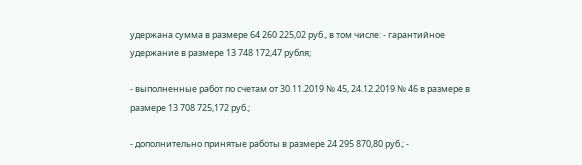удержана сумма в размере 64 260 225,02 руб., в том числе: - гарантийное удержание в размере 13 748 172,47 рубля;

- выполненные работ по счетам от 30.11.2019 № 45, 24.12.2019 № 46 в размере в размере 13 708 725,172 руб.;

- дополнительно принятые работы в размере 24 295 870,80 руб.; -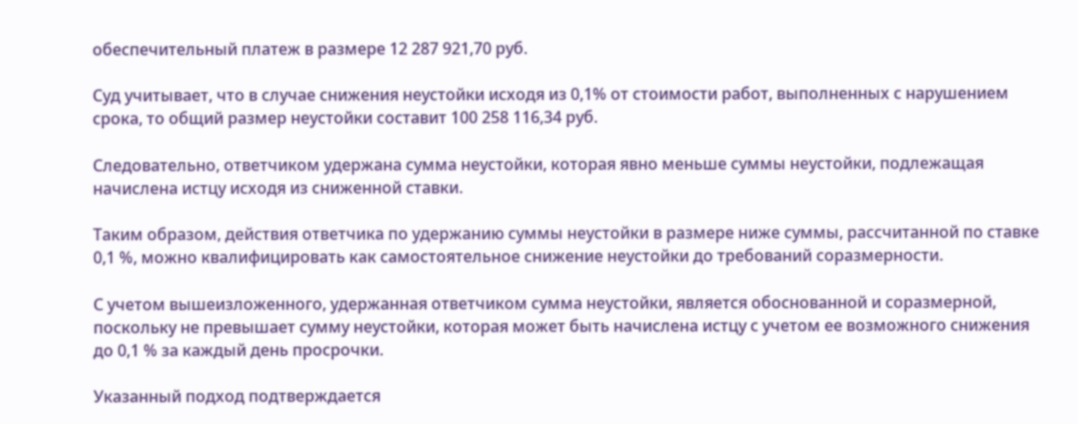обеспечительный платеж в размере 12 287 921,70 руб.

Суд учитывает, что в случае снижения неустойки исходя из 0,1% от стоимости работ, выполненных с нарушением срока, то общий размер неустойки составит 100 258 116,34 руб.

Следовательно, ответчиком удержана сумма неустойки, которая явно меньше суммы неустойки, подлежащая начислена истцу исходя из сниженной ставки.

Таким образом, действия ответчика по удержанию суммы неустойки в размере ниже суммы, рассчитанной по ставке 0,1 %, можно квалифицировать как самостоятельное снижение неустойки до требований соразмерности.

С учетом вышеизложенного, удержанная ответчиком сумма неустойки, является обоснованной и соразмерной, поскольку не превышает сумму неустойки, которая может быть начислена истцу с учетом ее возможного снижения до 0,1 % за каждый день просрочки.

Указанный подход подтверждается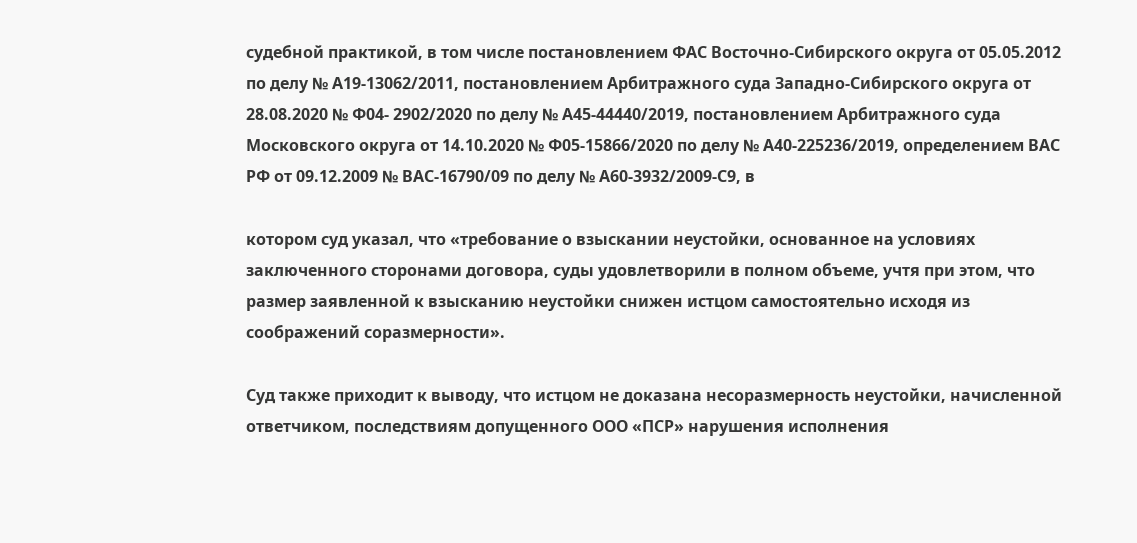судебной практикой, в том числе постановлением ФАС Восточно-Сибирского округа от 05.05.2012 по делу № А19-13062/2011, постановлением Арбитражного суда Западно-Сибирского округа от 28.08.2020 № Ф04- 2902/2020 по делу № А45-44440/2019, постановлением Арбитражного суда Московского округа от 14.10.2020 № Ф05-15866/2020 по делу № А40-225236/2019, определением ВАС РФ от 09.12.2009 № ВАС-16790/09 по делу № А60-3932/2009-С9, в

котором суд указал, что «требование о взыскании неустойки, основанное на условиях заключенного сторонами договора, суды удовлетворили в полном объеме, учтя при этом, что размер заявленной к взысканию неустойки снижен истцом самостоятельно исходя из соображений соразмерности».

Суд также приходит к выводу, что истцом не доказана несоразмерность неустойки, начисленной ответчиком, последствиям допущенного ООО «ПСР» нарушения исполнения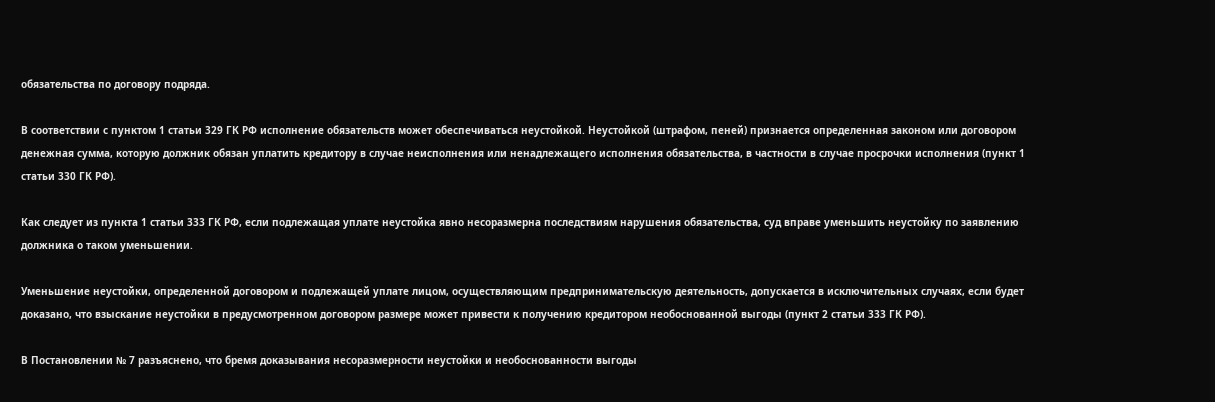обязательства по договору подряда.

В соответствии с пунктом 1 статьи 329 ГК РФ исполнение обязательств может обеспечиваться неустойкой. Неустойкой (штрафом, пеней) признается определенная законом или договором денежная сумма, которую должник обязан уплатить кредитору в случае неисполнения или ненадлежащего исполнения обязательства, в частности в случае просрочки исполнения (пункт 1 статьи 330 ГК РФ).

Как следует из пункта 1 статьи 333 ГК РФ, если подлежащая уплате неустойка явно несоразмерна последствиям нарушения обязательства, суд вправе уменьшить неустойку по заявлению должника о таком уменьшении.

Уменьшение неустойки, определенной договором и подлежащей уплате лицом, осуществляющим предпринимательскую деятельность, допускается в исключительных случаях, если будет доказано, что взыскание неустойки в предусмотренном договором размере может привести к получению кредитором необоснованной выгоды (пункт 2 статьи 333 ГК РФ).

В Постановлении № 7 разъяснено, что бремя доказывания несоразмерности неустойки и необоснованности выгоды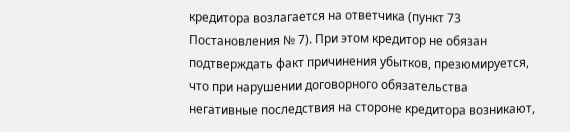кредитора возлагается на ответчика (пункт 73 Постановления № 7). При этом кредитор не обязан подтверждать факт причинения убытков, презюмируется, что при нарушении договорного обязательства негативные последствия на стороне кредитора возникают,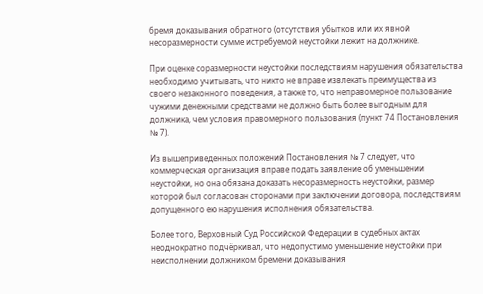бремя доказывания обратного (отсутствия убытков или их явной несоразмерности сумме истребуемой неустойки лежит на должнике.

При оценке соразмерности неустойки последствиям нарушения обязательства необходимо учитывать, что никто не вправе извлекать преимущества из своего незаконного поведения, а также то, что неправомерное пользование чужими денежными средствами не должно быть более выгодным для должника, чем условия правомерного пользования (пункт 74 Постановления № 7).

Из вышеприведенных положений Постановления № 7 следует, что коммерческая организация вправе подать заявление об уменьшении неустойки, но она обязана доказать несоразмерность неустойки, размер которой был согласован сторонами при заключении договора, последствиям допущенного ею нарушения исполнения обязательства.

Более того, Верховный Суд Российской Федерации в судебных актах неоднократно подчёркивал, что недопустимо уменьшение неустойки при неисполнении должником бремени доказывания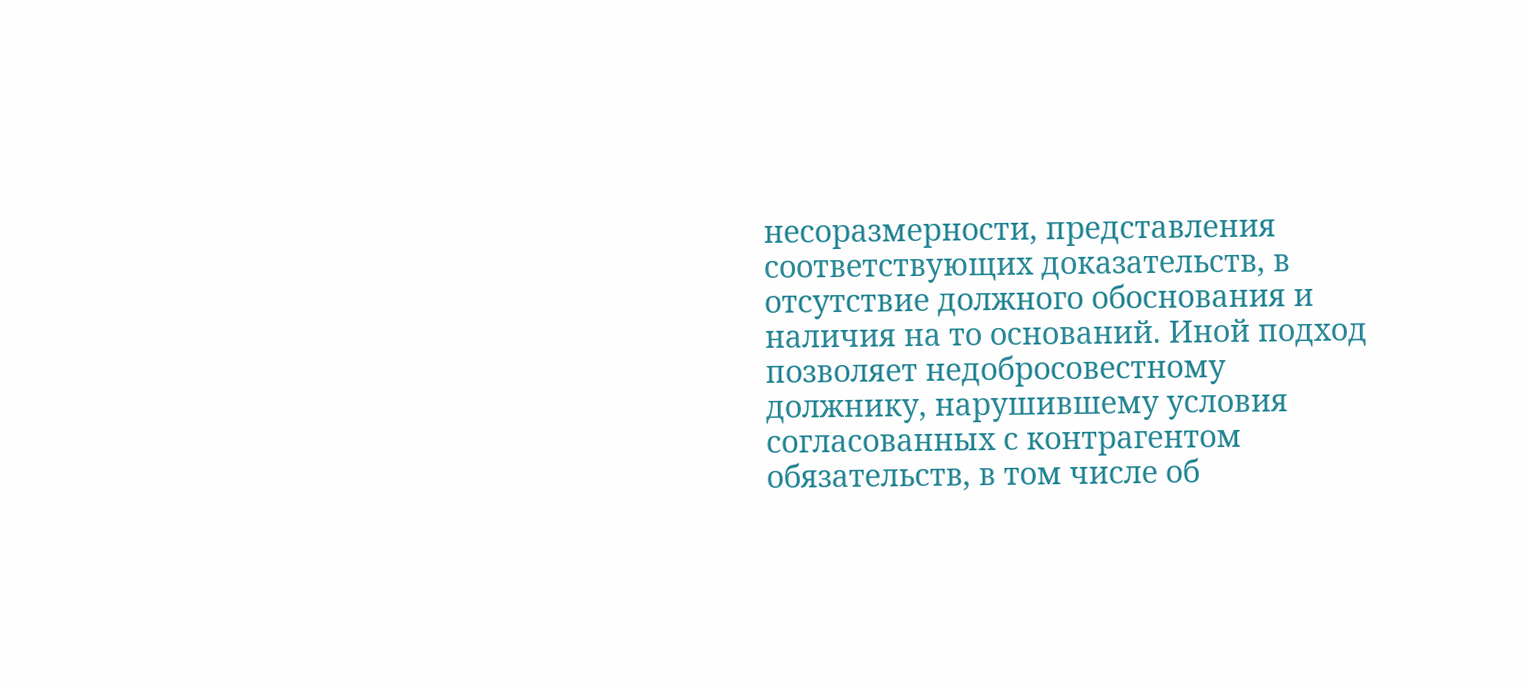несоразмерности, представления соответствующих доказательств, в отсутствие должного обоснования и наличия на то оснований. Иной подход позволяет недобросовестному должнику, нарушившему условия согласованных с контрагентом обязательств, в том числе об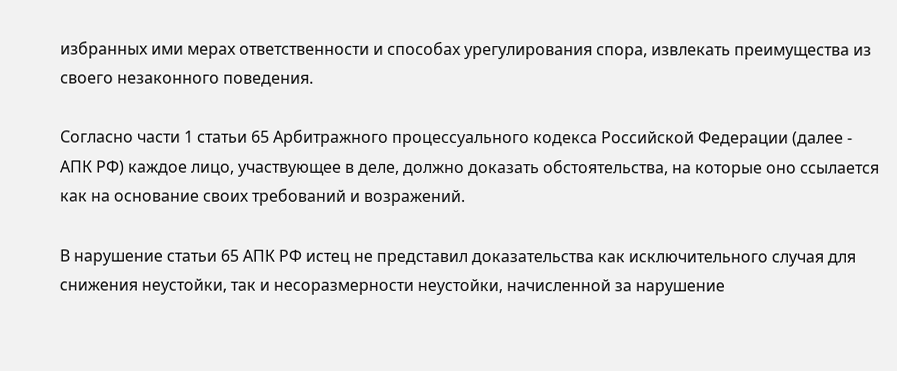избранных ими мерах ответственности и способах урегулирования спора, извлекать преимущества из своего незаконного поведения.

Согласно части 1 статьи 65 Арбитражного процессуального кодекса Российской Федерации (далее - АПК РФ) каждое лицо, участвующее в деле, должно доказать обстоятельства, на которые оно ссылается как на основание своих требований и возражений.

В нарушение статьи 65 АПК РФ истец не представил доказательства как исключительного случая для снижения неустойки, так и несоразмерности неустойки, начисленной за нарушение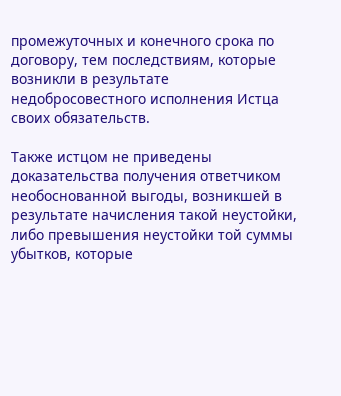промежуточных и конечного срока по договору, тем последствиям, которые возникли в результате недобросовестного исполнения Истца своих обязательств.

Также истцом не приведены доказательства получения ответчиком необоснованной выгоды, возникшей в результате начисления такой неустойки, либо превышения неустойки той суммы убытков, которые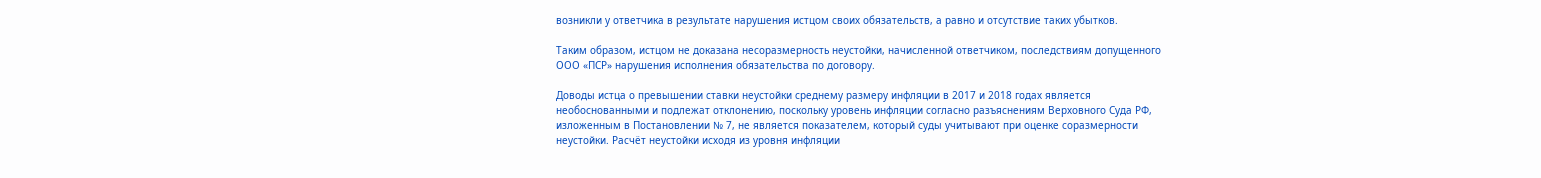возникли у ответчика в результате нарушения истцом своих обязательств, а равно и отсутствие таких убытков.

Таким образом, истцом не доказана несоразмерность неустойки, начисленной ответчиком, последствиям допущенного ООО «ПСР» нарушения исполнения обязательства по договору.

Доводы истца о превышении ставки неустойки среднему размеру инфляции в 2017 и 2018 годах является необоснованными и подлежат отклонению, поскольку уровень инфляции согласно разъяснениям Верховного Суда РФ, изложенным в Постановлении № 7, не является показателем, который суды учитывают при оценке соразмерности неустойки. Расчёт неустойки исходя из уровня инфляции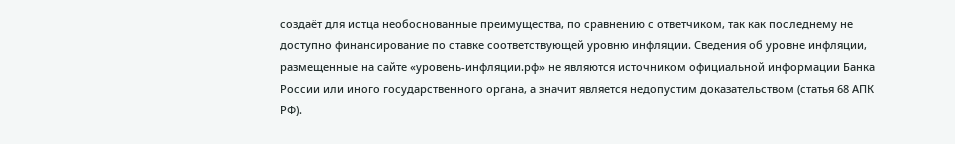создаёт для истца необоснованные преимущества, по сравнению с ответчиком, так как последнему не доступно финансирование по ставке соответствующей уровню инфляции. Сведения об уровне инфляции, размещенные на сайте «уровень-инфляции.рф» не являются источником официальной информации Банка России или иного государственного органа, а значит является недопустим доказательством (статья 68 АПК РФ).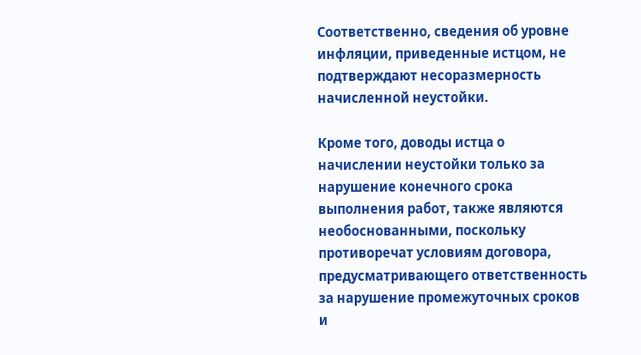Соответственно, сведения об уровне инфляции, приведенные истцом, не подтверждают несоразмерность начисленной неустойки.

Кроме того, доводы истца о начислении неустойки только за нарушение конечного срока выполнения работ, также являются необоснованными, поскольку противоречат условиям договора, предусматривающего ответственность за нарушение промежуточных сроков и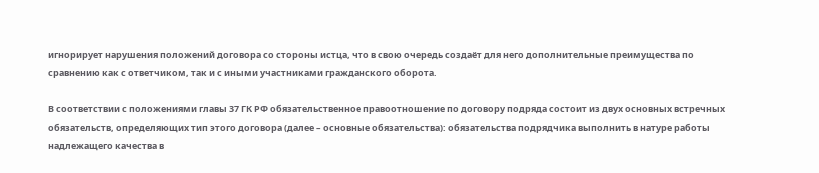игнорирует нарушения положений договора со стороны истца, что в свою очередь создаёт для него дополнительные преимущества по сравнению как с ответчиком, так и с иными участниками гражданского оборота.

В соответствии с положениями главы 37 ГК РФ обязательственное правоотношение по договору подряда состоит из двух основных встречных обязательств, определяющих тип этого договора (далее – основные обязательства): обязательства подрядчика выполнить в натуре работы надлежащего качества в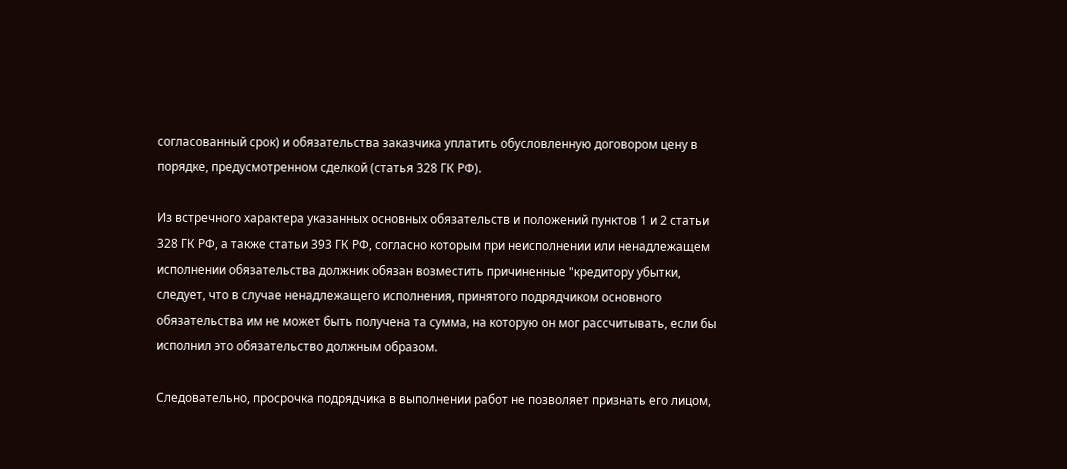согласованный срок) и обязательства заказчика уплатить обусловленную договором цену в порядке, предусмотренном сделкой (статья 328 ГК РФ).

Из встречного характера указанных основных обязательств и положений пунктов 1 и 2 статьи 328 ГК РФ, а также статьи 393 ГК РФ, согласно которым при неисполнении или ненадлежащем исполнении обязательства должник обязан возместить причиненные "кредитору убытки, следует, что в случае ненадлежащего исполнения, принятого подрядчиком основного обязательства им не может быть получена та сумма, на которую он мог рассчитывать, если бы исполнил это обязательство должным образом.

Следовательно, просрочка подрядчика в выполнении работ не позволяет признать его лицом,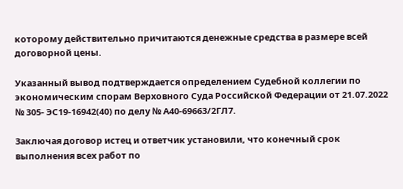которому действительно причитаются денежные средства в размере всей договорной цены.

Указанный вывод подтверждается определением Судебной коллегии по экономическим спорам Верховного Суда Российской Федерации от 21.07.2022 № 305- ЭС19-16942(40) по делу № А40-69663/2ГЛ7.

Заключая договор истец и ответчик установили, что конечный срок выполнения всех работ по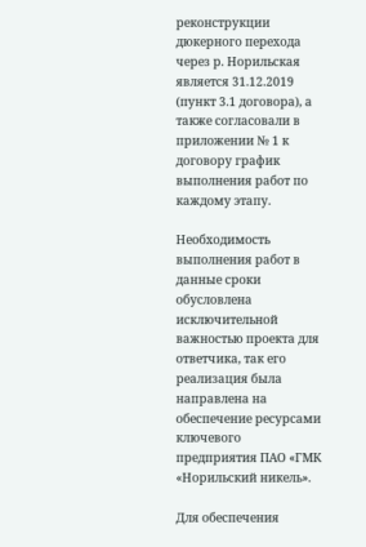реконструкции дюкерного перехода через р. Норильская является 31.12.2019 (пункт 3.1 договора), а также согласовали в приложении № 1 к договору график выполнения работ по каждому этапу.

Необходимость выполнения работ в данные сроки обусловлена исключительной важностью проекта для ответчика, так его реализация была направлена на обеспечение ресурсами ключевого предприятия ПАО «ГМК «Норильский никель».

Для обеспечения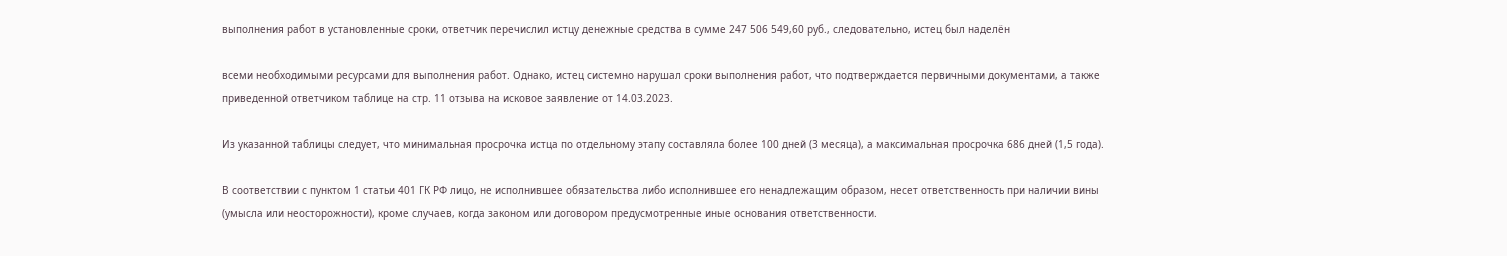выполнения работ в установленные сроки, ответчик перечислил истцу денежные средства в сумме 247 506 549,60 руб., следовательно, истец был наделён

всеми необходимыми ресурсами для выполнения работ. Однако, истец системно нарушал сроки выполнения работ, что подтверждается первичными документами, а также приведенной ответчиком таблице на стр. 11 отзыва на исковое заявление от 14.03.2023.

Из указанной таблицы следует, что минимальная просрочка истца по отдельному этапу составляла более 100 дней (3 месяца), а максимальная просрочка 686 дней (1,5 года).

В соответствии с пунктом 1 статьи 401 ГК РФ лицо, не исполнившее обязательства либо исполнившее его ненадлежащим образом, несет ответственность при наличии вины (умысла или неосторожности), кроме случаев, когда законом или договором предусмотренные иные основания ответственности.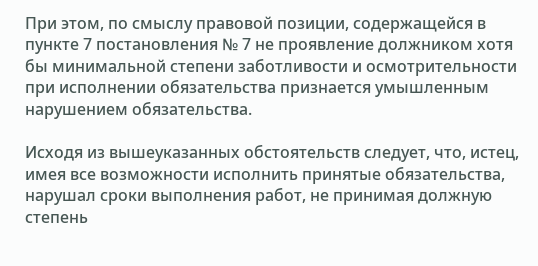При этом, по смыслу правовой позиции, содержащейся в пункте 7 постановления № 7 не проявление должником хотя бы минимальной степени заботливости и осмотрительности при исполнении обязательства признается умышленным нарушением обязательства.

Исходя из вышеуказанных обстоятельств следует, что, истец, имея все возможности исполнить принятые обязательства, нарушал сроки выполнения работ, не принимая должную степень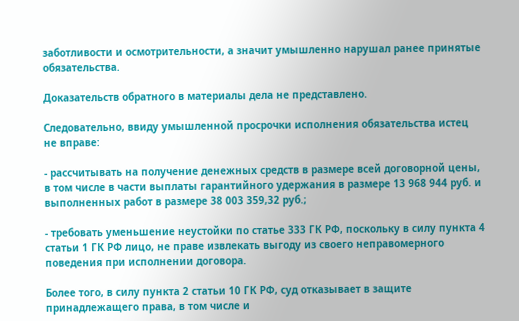заботливости и осмотрительности, а значит умышленно нарушал ранее принятые обязательства.

Доказательств обратного в материалы дела не представлено.

Следовательно, ввиду умышленной просрочки исполнения обязательства истец не вправе:

- рассчитывать на получение денежных средств в размере всей договорной цены, в том числе в части выплаты гарантийного удержания в размере 13 968 944 руб. и выполненных работ в размере 38 003 359,32 руб.;

- требовать уменьшение неустойки по статье 333 ГК РФ, поскольку в силу пункта 4 статьи 1 ГК РФ лицо, не праве извлекать выгоду из своего неправомерного поведения при исполнении договора.

Более того, в силу пункта 2 статьи 10 ГК РФ, суд отказывает в защите принадлежащего права, в том числе и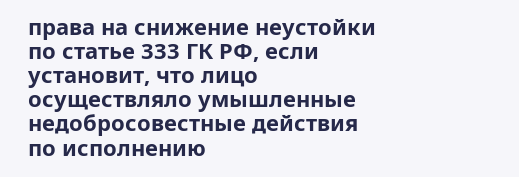права на снижение неустойки по статье 333 ГК РФ, если установит, что лицо осуществляло умышленные недобросовестные действия по исполнению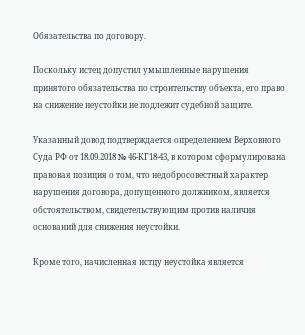Обязательства по договору.

Поскольку истец допустил умышленные нарушения принятого обязательства по строительству объекта, его право на снижение неустойки не подлежит судебной защите.

Указанный довод подтверждается определением Верховного Суда РФ от 18.09.2018 № 46-КГ18-43, в котором сформулирована правовая позиция о том, что недобросовестный характер нарушения договора, допущенного должником, является обстоятельством, свидетельствующим против наличия оснований для снижения неустойки.

Кроме того, начисленная истцу неустойка является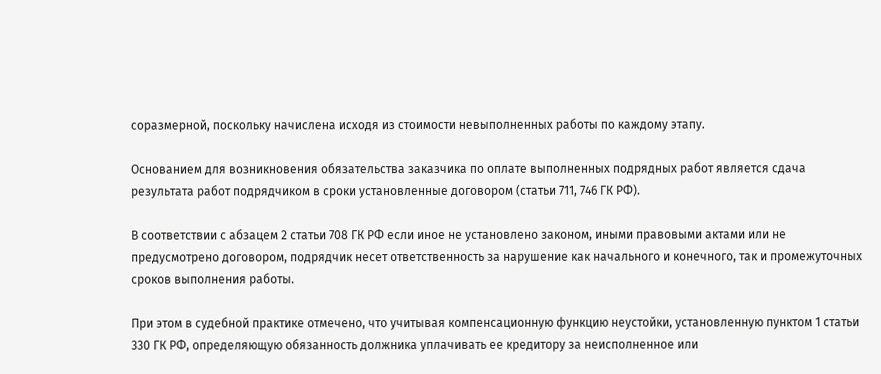соразмерной, поскольку начислена исходя из стоимости невыполненных работы по каждому этапу.

Основанием для возникновения обязательства заказчика по оплате выполненных подрядных работ является сдача результата работ подрядчиком в сроки установленные договором (статьи 711, 746 ГК РФ).

В соответствии с абзацем 2 статьи 708 ГК РФ если иное не установлено законом, иными правовыми актами или не предусмотрено договором, подрядчик несет ответственность за нарушение как начального и конечного, так и промежуточных сроков выполнения работы.

При этом в судебной практике отмечено, что учитывая компенсационную функцию неустойки, установленную пунктом 1 статьи 330 ГК РФ, определяющую обязанность должника уплачивать ее кредитору за неисполненное или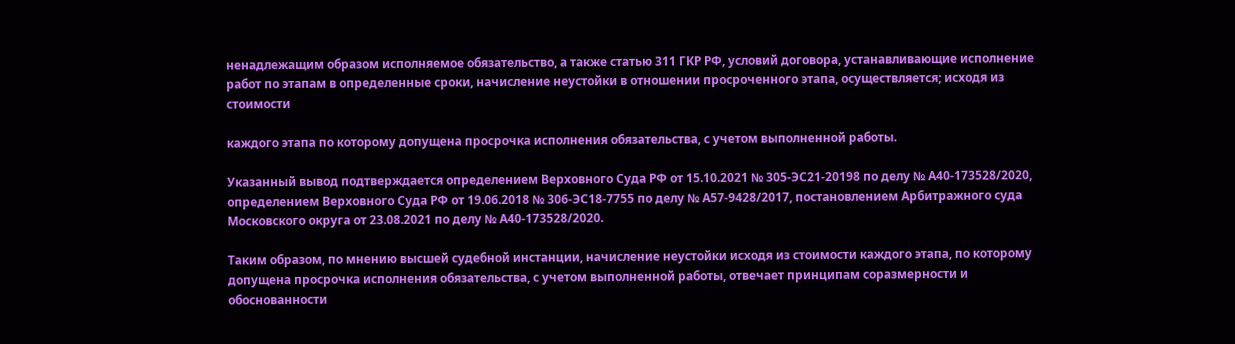ненадлежащим образом исполняемое обязательство, а также статью 311 ГКР РФ, условий договора, устанавливающие исполнение работ по этапам в определенные сроки, начисление неустойки в отношении просроченного этапа, осуществляется; исходя из стоимости

каждого этапа по которому допущена просрочка исполнения обязательства, с учетом выполненной работы.

Указанный вывод подтверждается определением Верховного Суда РФ от 15.10.2021 № 305-ЭС21-20198 по делу № А40-173528/2020, определением Верховного Суда РФ от 19.06.2018 № 306-ЭС18-7755 по делу № А57-9428/2017, постановлением Арбитражного суда Московского округа от 23.08.2021 по делу № А40-173528/2020.

Таким образом, по мнению высшей судебной инстанции, начисление неустойки исходя из стоимости каждого этапа, по которому допущена просрочка исполнения обязательства, с учетом выполненной работы, отвечает принципам соразмерности и обоснованности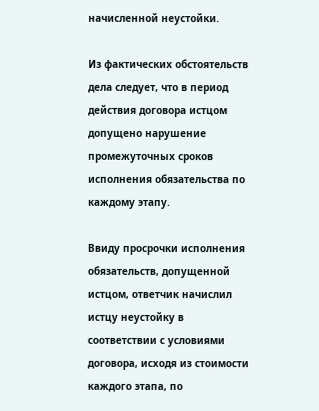начисленной неустойки.

Из фактических обстоятельств дела следует, что в период действия договора истцом допущено нарушение промежуточных сроков исполнения обязательства по каждому этапу.

Ввиду просрочки исполнения обязательств, допущенной истцом, ответчик начислил истцу неустойку в соответствии с условиями договора, исходя из стоимости каждого этапа, по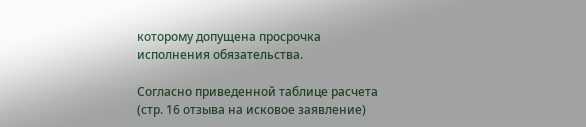которому допущена просрочка исполнения обязательства.

Согласно приведенной таблице расчета (стр. 16 отзыва на исковое заявление)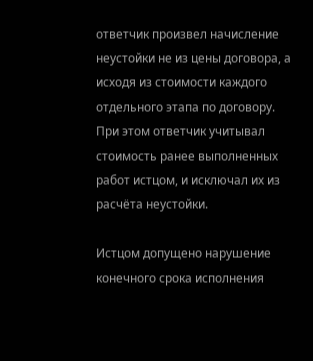ответчик произвел начисление неустойки не из цены договора, а исходя из стоимости каждого отдельного этапа по договору. При этом ответчик учитывал стоимость ранее выполненных работ истцом, и исключал их из расчёта неустойки.

Истцом допущено нарушение конечного срока исполнения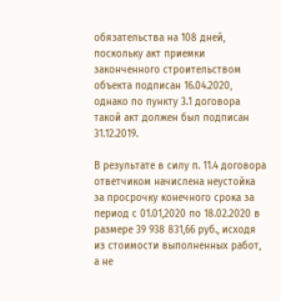обязательства на 108 дней, поскольку акт приемки законченного строительством объекта подписан 16.04.2020, однако по пункту 3.1 договора такой акт должен был подписан 31.12.2019.

В результате в силу п. 11.4 договора ответчиком начислена неустойка за просрочку конечного срока за период с 01.01,2020 по 18.02.2020 в размере 39 938 831,66 руб., исходя из стоимости выполненных работ, а не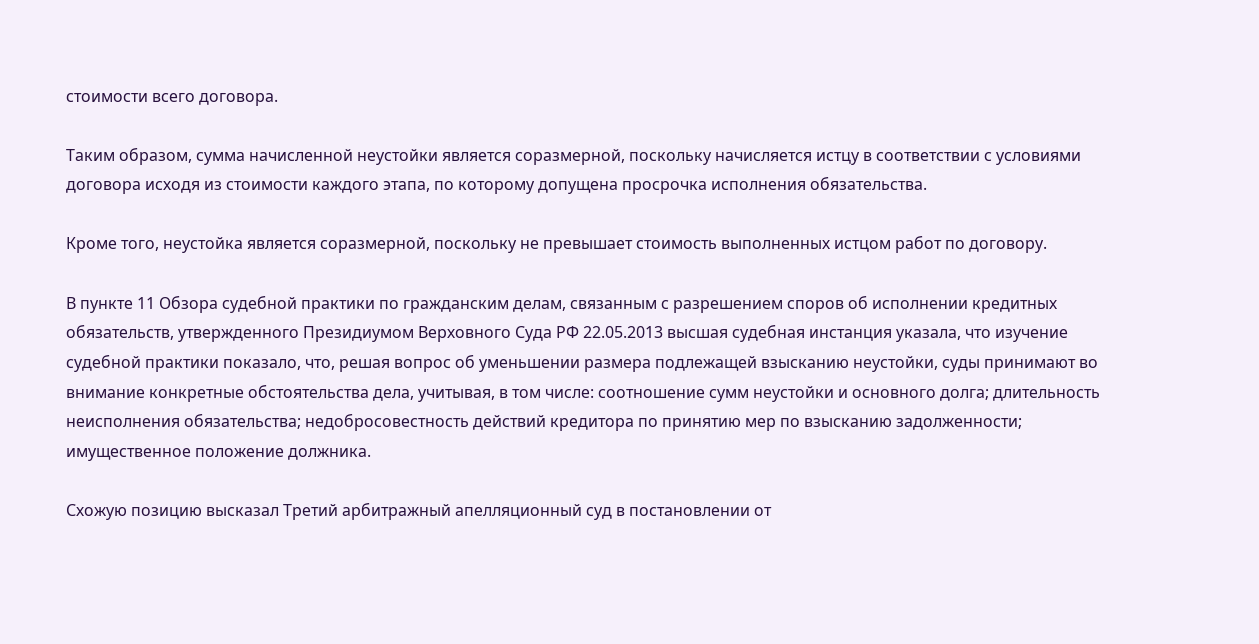стоимости всего договора.

Таким образом, сумма начисленной неустойки является соразмерной, поскольку начисляется истцу в соответствии с условиями договора исходя из стоимости каждого этапа, по которому допущена просрочка исполнения обязательства.

Кроме того, неустойка является соразмерной, поскольку не превышает стоимость выполненных истцом работ по договору.

В пункте 11 Обзора судебной практики по гражданским делам, связанным с разрешением споров об исполнении кредитных обязательств, утвержденного Президиумом Верховного Суда РФ 22.05.2013 высшая судебная инстанция указала, что изучение судебной практики показало, что, решая вопрос об уменьшении размера подлежащей взысканию неустойки, суды принимают во внимание конкретные обстоятельства дела, учитывая, в том числе: соотношение сумм неустойки и основного долга; длительность неисполнения обязательства; недобросовестность действий кредитора по принятию мер по взысканию задолженности; имущественное положение должника.

Схожую позицию высказал Третий арбитражный апелляционный суд в постановлении от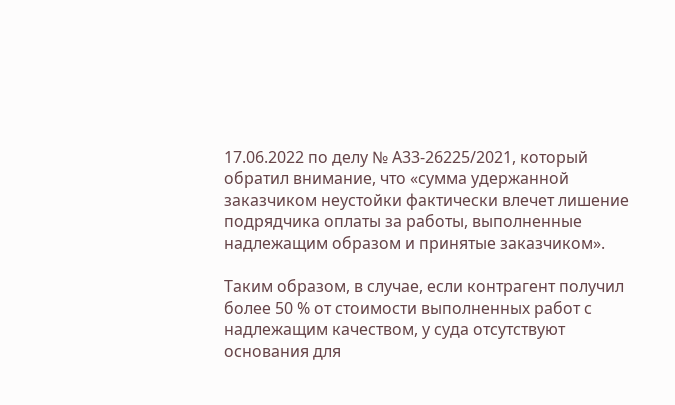17.06.2022 по делу № А33-26225/2021, который обратил внимание, что «сумма удержанной заказчиком неустойки фактически влечет лишение подрядчика оплаты за работы, выполненные надлежащим образом и принятые заказчиком».

Таким образом, в случае, если контрагент получил более 50 % от стоимости выполненных работ с надлежащим качеством, у суда отсутствуют основания для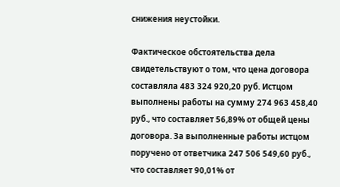снижения неустойки.

Фактическое обстоятельства дела свидетельствуют о том, что цена договора составляла 483 324 920,20 руб. Истцом выполнены работы на сумму 274 963 458,40 руб., что составляет 56,89% от общей цены договора. За выполненные работы истцом поручено от ответчика 247 506 549,60 руб., что составляет 90,01% от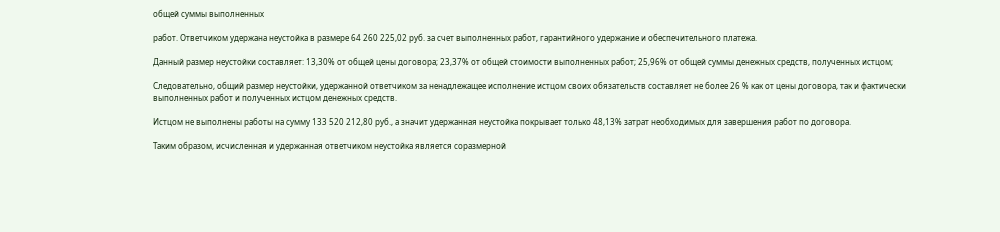общей суммы выполненных

работ. Ответчиком удержана неустойка в размере 64 260 225,02 руб. за счет выполненных работ, гарантийного удержание и обеспечительного платежа.

Данный размер неустойки составляет: 13,30% от общей цены договора; 23,37% от общей стоимости выполненных работ; 25,96% от общей суммы денежных средств, полученных истцом;

Следовательно, общий размер неустойки, удержанной ответчиком за ненадлежащее исполнение истцом своих обязательств составляет не более 26 % как от цены договора, так и фактически выполненных работ и полученных истцом денежных средств.

Истцом не выполнены работы на сумму 133 520 212,80 руб., а значит удержанная неустойка покрывает только 48,13% затрат необходимых для завершения работ по договора.

Таким образом, исчисленная и удержанная ответчиком неустойка является соразмерной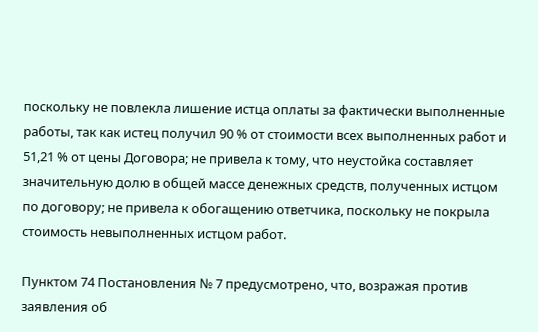поскольку не повлекла лишение истца оплаты за фактически выполненные работы, так как истец получил 90 % от стоимости всех выполненных работ и 51,21 % от цены Договора; не привела к тому, что неустойка составляет значительную долю в общей массе денежных средств, полученных истцом по договору; не привела к обогащению ответчика, поскольку не покрыла стоимость невыполненных истцом работ.

Пунктом 74 Постановления № 7 предусмотрено, что, возражая против заявления об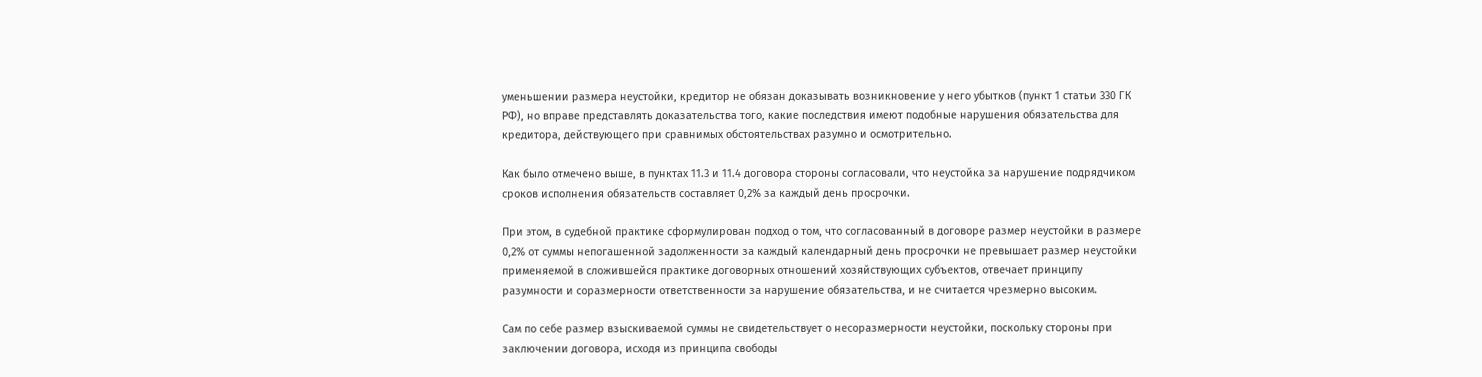уменьшении размера неустойки, кредитор не обязан доказывать возникновение у него убытков (пункт 1 статьи 330 ГК РФ), но вправе представлять доказательства того, какие последствия имеют подобные нарушения обязательства для кредитора, действующего при сравнимых обстоятельствах разумно и осмотрительно.

Как было отмечено выше, в пунктах 11.3 и 11.4 договора стороны согласовали, что неустойка за нарушение подрядчиком сроков исполнения обязательств составляет 0,2% за каждый день просрочки.

При этом, в судебной практике сформулирован подход о том, что согласованный в договоре размер неустойки в размере 0,2% от суммы непогашенной задолженности за каждый календарный день просрочки не превышает размер неустойки применяемой в сложившейся практике договорных отношений хозяйствующих субъектов, отвечает принципу разумности и соразмерности ответственности за нарушение обязательства, и не считается чрезмерно высоким.

Сам по себе размер взыскиваемой суммы не свидетельствует о несоразмерности неустойки, поскольку стороны при заключении договора, исходя из принципа свободы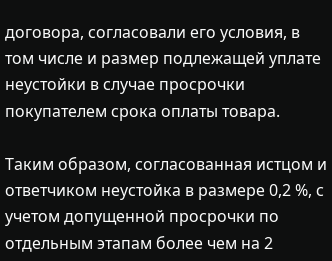договора, согласовали его условия, в том числе и размер подлежащей уплате неустойки в случае просрочки покупателем срока оплаты товара.

Таким образом, согласованная истцом и ответчиком неустойка в размере 0,2 %, с учетом допущенной просрочки по отдельным этапам более чем на 2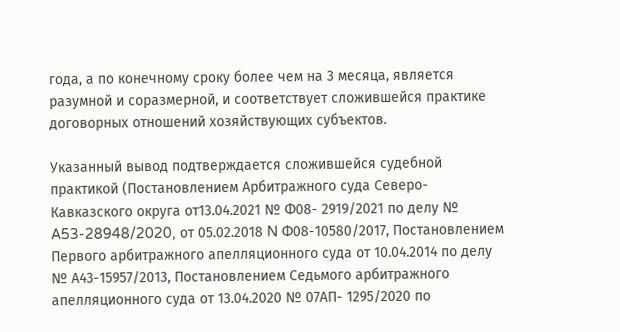года, а по конечному сроку более чем на 3 месяца, является разумной и соразмерной, и соответствует сложившейся практике договорных отношений хозяйствующих субъектов.

Указанный вывод подтверждается сложившейся судебной практикой (Постановлением Арбитражного суда Северо-Кавказского округа от13.04.2021 № Ф08- 2919/2021 по делу № A53-28948/2020, от 05.02.2018 N Ф08-10580/2017, Постановлением Первого арбитражного апелляционного суда от 10.04.2014 по делу № А43-15957/2013, Постановлением Седьмого арбитражного апелляционного суда от 13.04.2020 № 07АП- 1295/2020 по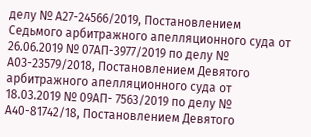делу № А27-24566/2019, Постановлением Седьмого арбитражного апелляционного суда от 26.06.2019 № 07АП-3977/2019 по делу № А03-23579/2018, Постановлением Девятого арбитражного апелляционного суда от 18.03.2019 № 09АП- 7563/2019 по делу № А40-81742/18, Постановлением Девятого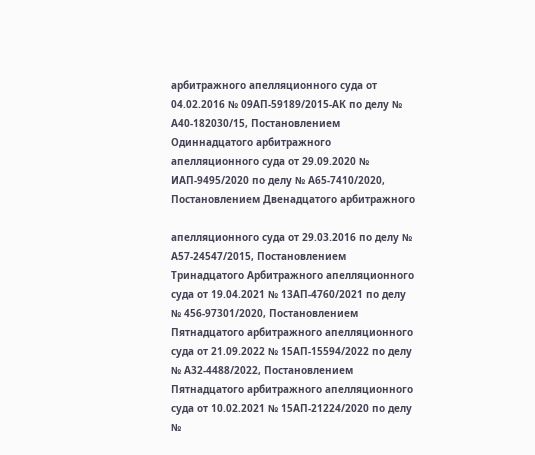арбитражного апелляционного суда от 04.02.2016 № 09АП-59189/2015-АК по делу № А40-182030/15, Постановлением Одиннадцатого арбитражного апелляционного суда от 29.09.2020 № ИАП-9495/2020 по делу № А65-7410/2020, Постановлением Двенадцатого арбитражного

апелляционного суда от 29.03.2016 по делу № А57-24547/2015, Постановлением Тринадцатого Арбитражного апелляционного суда от 19.04.2021 № 13АП-4760/2021 по делу № 456-97301/2020, Постановлением Пятнадцатого арбитражного апелляционного суда от 21.09.2022 № 15АП-15594/2022 по делу № А32-4488/2022, Постановлением Пятнадцатого арбитражного апелляционного суда от 10.02.2021 № 15АП-21224/2020 по делу №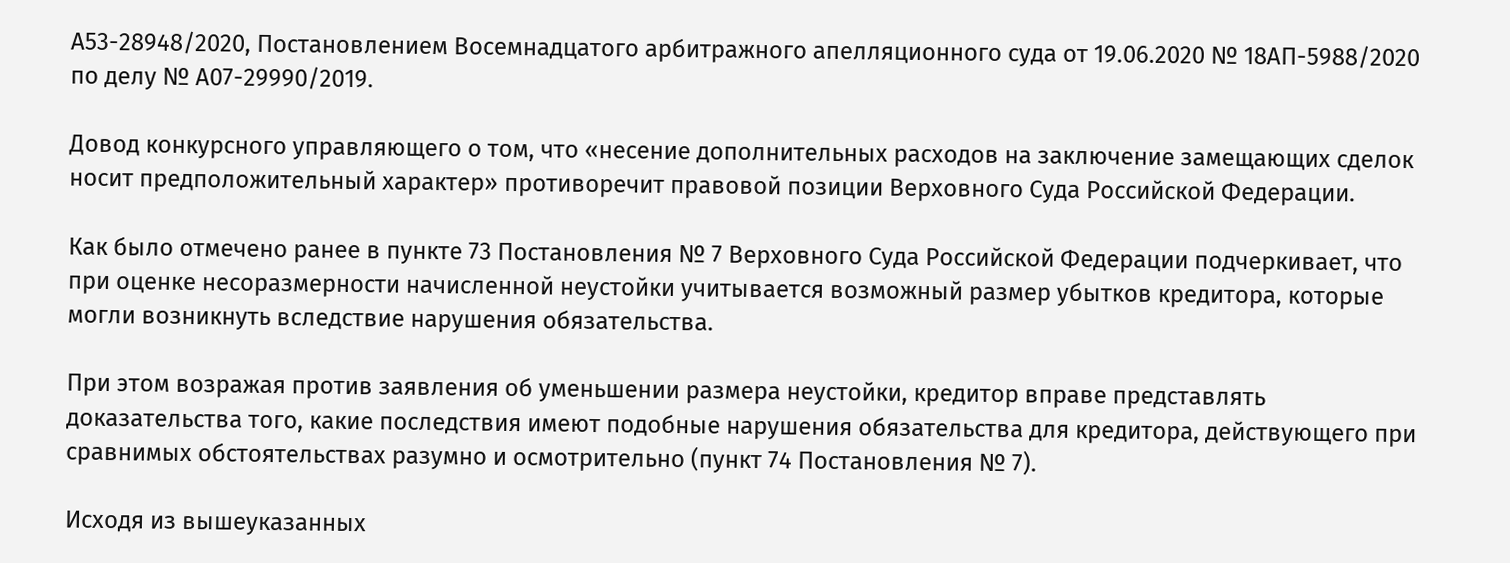А53-28948/2020, Постановлением Восемнадцатого арбитражного апелляционного суда от 19.06.2020 № 18АП-5988/2020 по делу № А07-29990/2019.

Довод конкурсного управляющего о том, что «несение дополнительных расходов на заключение замещающих сделок носит предположительный характер» противоречит правовой позиции Верховного Суда Российской Федерации.

Как было отмечено ранее в пункте 73 Постановления № 7 Верховного Суда Российской Федерации подчеркивает, что при оценке несоразмерности начисленной неустойки учитывается возможный размер убытков кредитора, которые могли возникнуть вследствие нарушения обязательства.

При этом возражая против заявления об уменьшении размера неустойки, кредитор вправе представлять доказательства того, какие последствия имеют подобные нарушения обязательства для кредитора, действующего при сравнимых обстоятельствах разумно и осмотрительно (пункт 74 Постановления № 7).

Исходя из вышеуказанных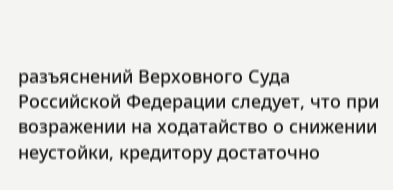разъяснений Верховного Суда Российской Федерации следует, что при возражении на ходатайство о снижении неустойки, кредитору достаточно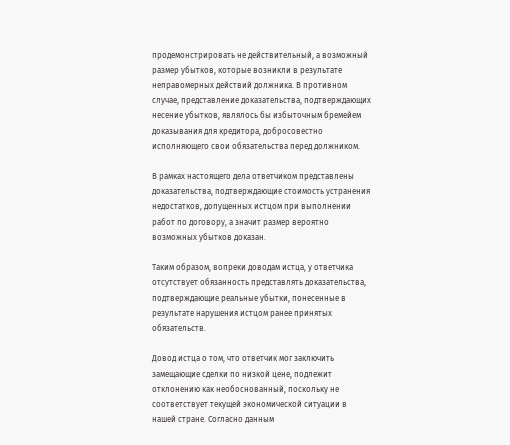продемонстрировать не действительный, а возможный размер убытков, которые возникли в результате неправомерных действий должника. В противном случае, представление доказательства, подтверждающих несение убытков, являлось бы избыточным бремейем доказывания для кредитора, добросовестно исполняющего свои обязательства перед должником.

В рамках настоящего дела ответчиком представлены доказательства, подтверждающие стоимость устранения недостатков, допущенных истцом при выполнении работ по договору, а значит размер вероятно возможных убытков доказан.

Таким образом, вопреки доводам истца, у ответчика отсутствует обязанность представлять доказательства, подтверждающие реальные убытки, понесенные в результате нарушения истцом ранее принятых обязательств.

Довод истца о том, что ответчик мог заключить замещающие сделки по низкой цене, подлежит отклонению как необоснованный, поскольку не соответствует текущей экономической ситуации в нашей стране. Согласно данным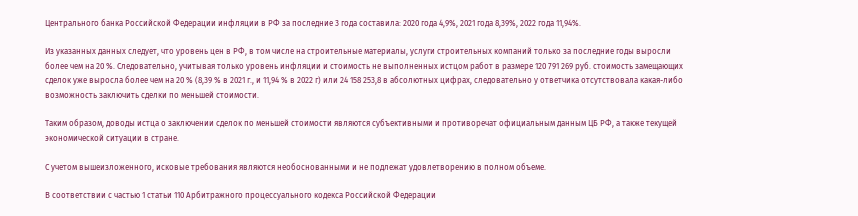Центрального банка Российской Федерации инфляции в РФ за последние 3 года составила: 2020 года 4,9%, 2021 года 8,39%, 2022 года 11,94%.

Из указанных данных следует, что уровень цен в РФ, в том числе на строительные материалы, услуги строительных компаний только за последние годы выросли более чем на 20 %. Следовательно, учитывая только уровень инфляции и стоимость не выполненных истцом работ в размере 120 791 269 руб. стоимость замещающих сделок уже выросла более чем на 20 % (8,39 % в 2021 г., и 11,94 % в 2022 г) или 24 158 253,8 в абсолютных цифрах, следовательно у ответчика отсутствовала какая-либо возможность заключить сделки по меньшей стоимости.

Таким образом, доводы истца о заключении сделок по меньшей стоимости являются субъективными и противоречат официальным данным ЦБ РФ, а также текущей экономической ситуации в стране.

С учетом вышеизложенного, исковые требования являются необоснованными и не подлежат удовлетворению в полном объеме.

В соответствии с частью 1 статьи 110 Арбитражного процессуального кодекса Российской Федерации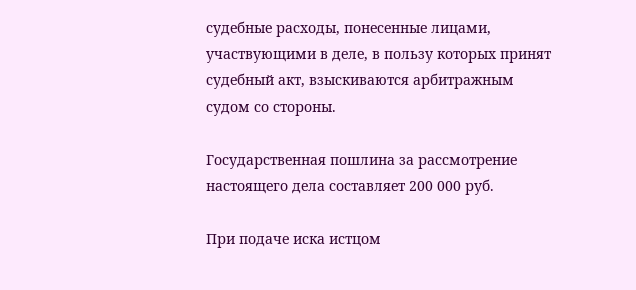судебные расходы, понесенные лицами, участвующими в деле, в пользу которых принят судебный акт, взыскиваются арбитражным судом со стороны.

Государственная пошлина за рассмотрение настоящего дела составляет 200 000 руб.

При подаче иска истцом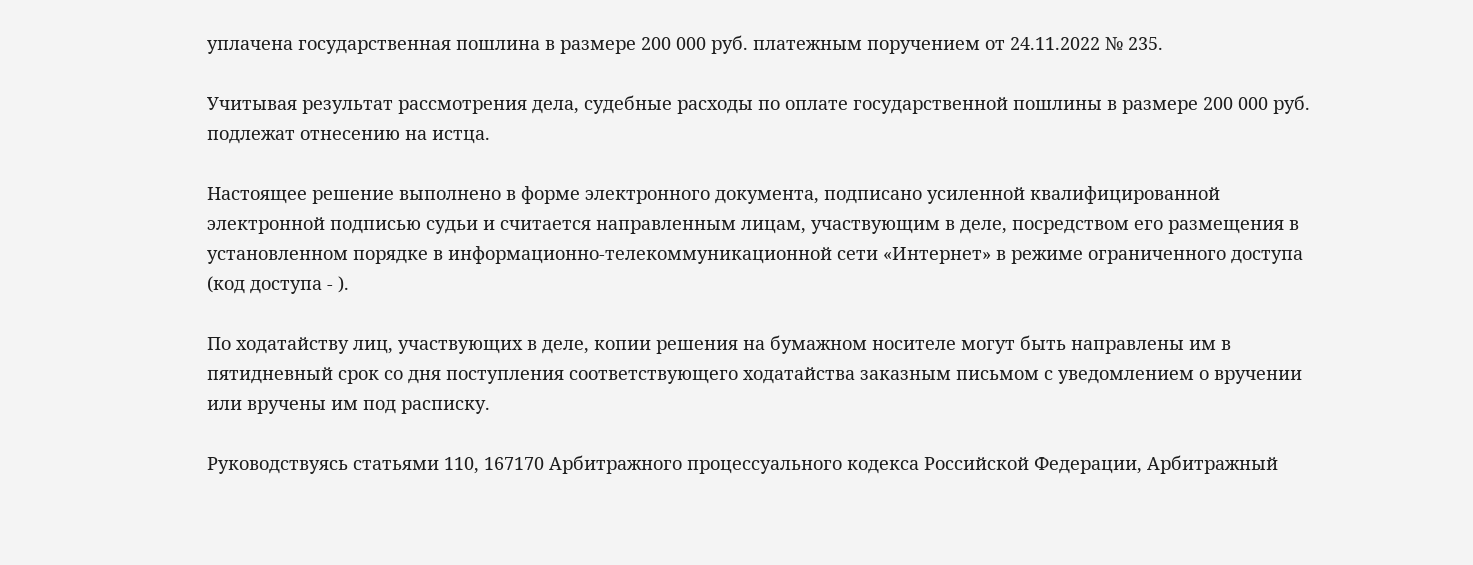уплачена государственная пошлина в размере 200 000 руб. платежным поручением от 24.11.2022 № 235.

Учитывая результат рассмотрения дела, судебные расходы по оплате государственной пошлины в размере 200 000 руб. подлежат отнесению на истца.

Настоящее решение выполнено в форме электронного документа, подписано усиленной квалифицированной электронной подписью судьи и считается направленным лицам, участвующим в деле, посредством его размещения в установленном порядке в информационно-телекоммуникационной сети «Интернет» в режиме ограниченного доступа (код доступа - ).

По ходатайству лиц, участвующих в деле, копии решения на бумажном носителе могут быть направлены им в пятидневный срок со дня поступления соответствующего ходатайства заказным письмом с уведомлением о вручении или вручены им под расписку.

Руководствуясь статьями 110, 167170 Арбитражного процессуального кодекса Российской Федерации, Арбитражный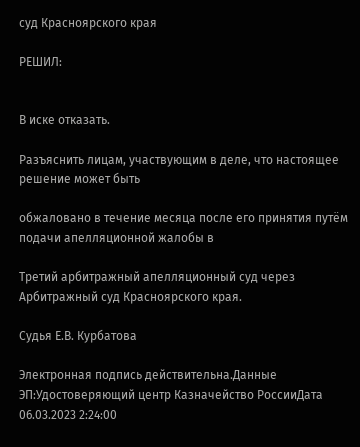суд Красноярского края

РЕШИЛ:


В иске отказать.

Разъяснить лицам, участвующим в деле, что настоящее решение может быть

обжаловано в течение месяца после его принятия путём подачи апелляционной жалобы в

Третий арбитражный апелляционный суд через Арбитражный суд Красноярского края.

Судья Е.В. Курбатова

Электронная подпись действительна.Данные ЭП:Удостоверяющий центр Казначейство РоссииДата 06.03.2023 2:24:00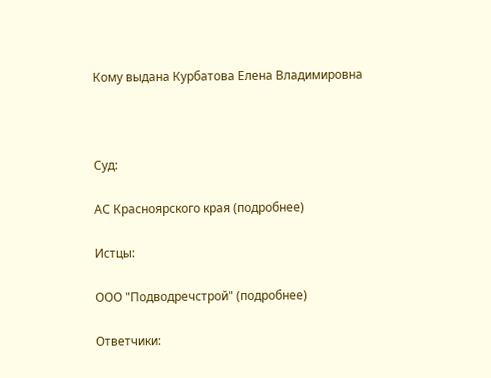Кому выдана Курбатова Елена Владимировна



Суд:

АС Красноярского края (подробнее)

Истцы:

ООО "Подводречстрой" (подробнее)

Ответчики: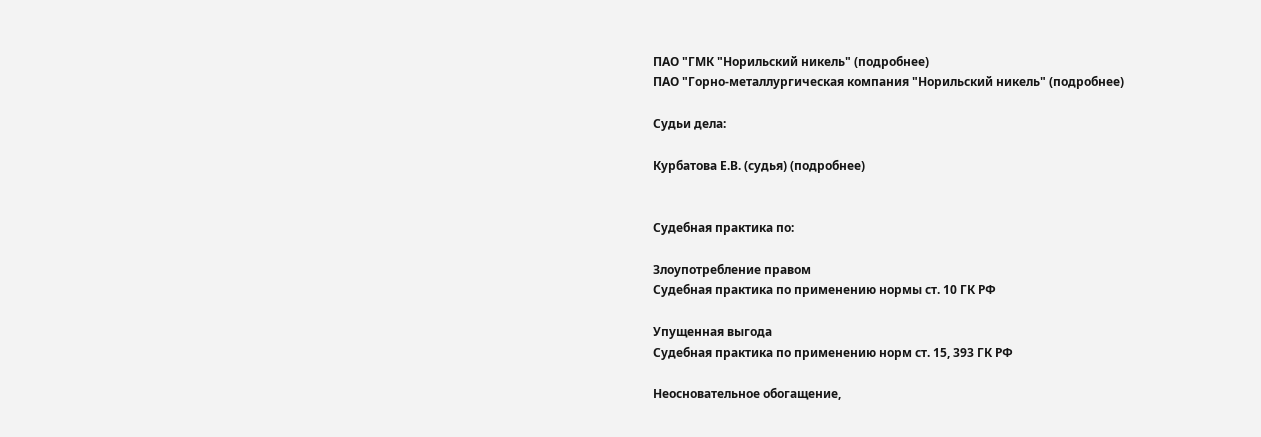ПАО "ГМК "Норильский никель" (подробнее)
ПАО "Горно-металлургическая компания "Норильский никель" (подробнее)

Судьи дела:

Курбатова Е.В. (судья) (подробнее)


Судебная практика по:

Злоупотребление правом
Судебная практика по применению нормы ст. 10 ГК РФ

Упущенная выгода
Судебная практика по применению норм ст. 15, 393 ГК РФ

Неосновательное обогащение,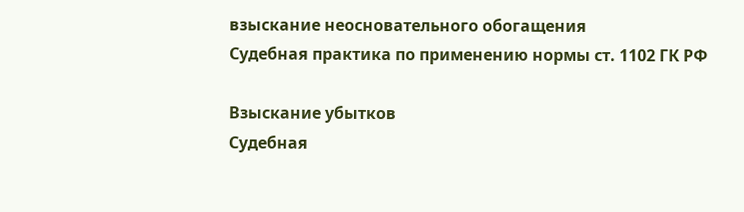взыскание неосновательного обогащения
Судебная практика по применению нормы ст. 1102 ГК РФ

Взыскание убытков
Судебная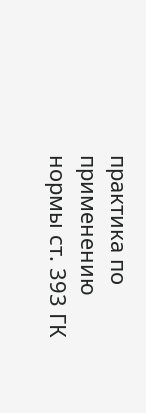практика по применению нормы ст. 393 ГК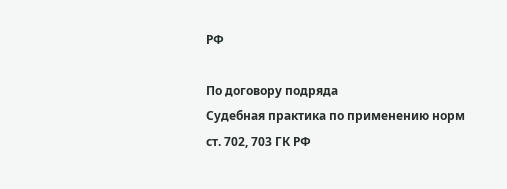РФ

По договору подряда
Судебная практика по применению норм ст. 702, 703 ГК РФ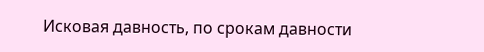Исковая давность, по срокам давности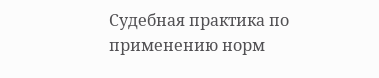Судебная практика по применению норм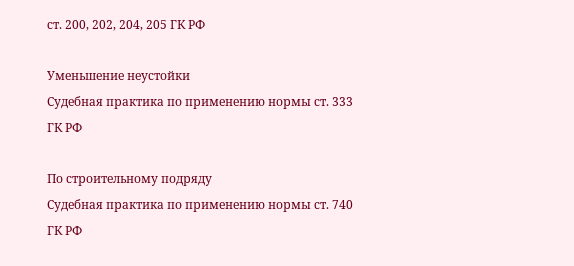ст. 200, 202, 204, 205 ГК РФ

Уменьшение неустойки
Судебная практика по применению нормы ст. 333 ГК РФ

По строительному подряду
Судебная практика по применению нормы ст. 740 ГК РФ